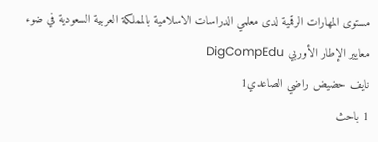مستوى المهارات الرقمية لدى معلمي الدراسات الاسلامية بالمملكة العربية السعودية في ضوء معايير الإطار الأوربي DigCompEdu
نايف حضيض راضي الصاعدي1
1 باحث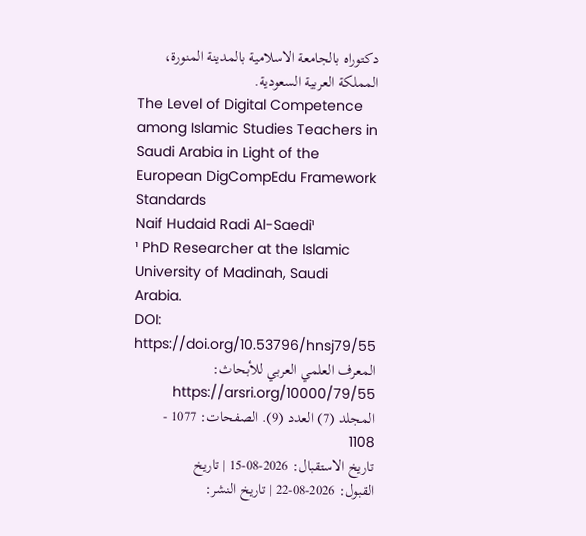دكتوراه بالجامعة الاسلامية بالمدينة المنورة، المملكة العربية السعودية.
The Level of Digital Competence among Islamic Studies Teachers in Saudi Arabia in Light of the European DigCompEdu Framework Standards
Naif Hudaid Radi Al-Saedi¹
¹ PhD Researcher at the Islamic University of Madinah, Saudi Arabia.
DOI: https://doi.org/10.53796/hnsj79/55
المعرف العلمي العربي للأبحاث: https://arsri.org/10000/79/55
المجلد (7) العدد (9). الصفحات: 1077 - 1108
تاريخ الاستقبال: 2026-08-15 | تاريخ القبول: 2026-08-22 | تاريخ النشر: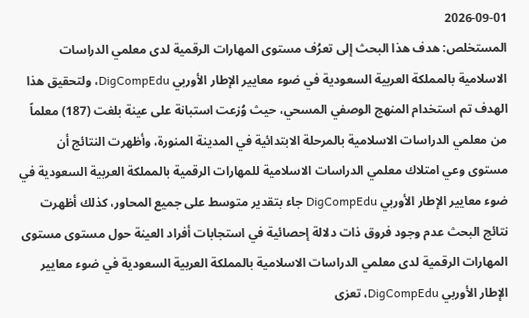2026-09-01
المستخلص: هدف هذا البحث إلى تعرُف مستوى المهارات الرقمية لدى معلمي الدراسات الاسلامية بالمملكة العربية السعودية في ضوء معايير الإطار الأوربي DigCompEdu، ولتحقيق هذا الهدف تم استخدام المنهج الوصفي المسحي، حيث وُزعت استبانة على عينة بلغت (187) معلماً من معلمي الدراسات الاسلامية بالمرحلة الابتدائية في المدينة المنورة، وأظهرت النتائج أن مستوى وعي امتلاك معلمي الدراسات الاسلامية للمهارات الرقمية بالمملكة العربية السعودية في ضوء معايير الإطار الأوربي DigCompEdu جاء بتقدير متوسط على جميع المحاور، كذلك أظهرت نتائج البحث عدم وجود فروق ذات دلالة إحصائية في استجابات أفراد العينة حول مستوى مستوى المهارات الرقمية لدى معلمي الدراسات الاسلامية بالمملكة العربية السعودية في ضوء معايير الإطار الأوربي DigCompEdu، تعزى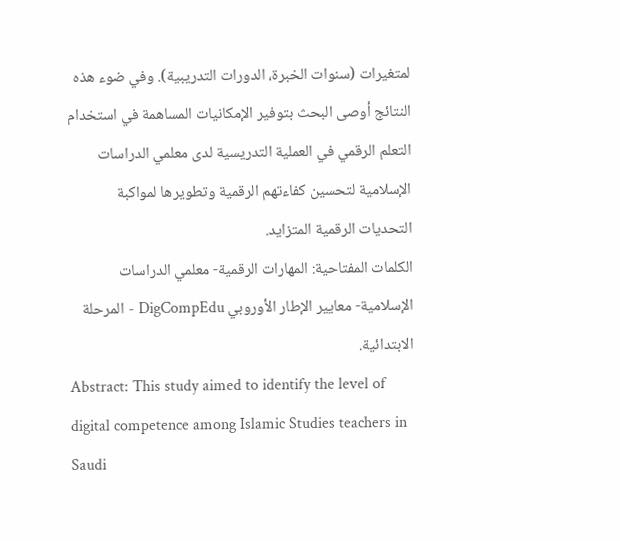لمتغيرات (سنوات الخبرة، الدورات التدريبية). وفي ضوء هذه النتائج أوصى البحث بتوفير الإمكانيات المساهمة في استخدام التعلم الرقمي في العملية التدريسية لدى معلمي الدراسات الإسلامية لتحسين كفاءتهم الرقمية وتطويرها لمواكبة التحديات الرقمية المتزايد.
الكلمات المفتاحية: المهارات الرقمية- معلمي الدراسات الإسلامية- معايير الإطار الأوروبي DigCompEdu - المرحلة الابتدائية.
Abstract: This study aimed to identify the level of digital competence among Islamic Studies teachers in Saudi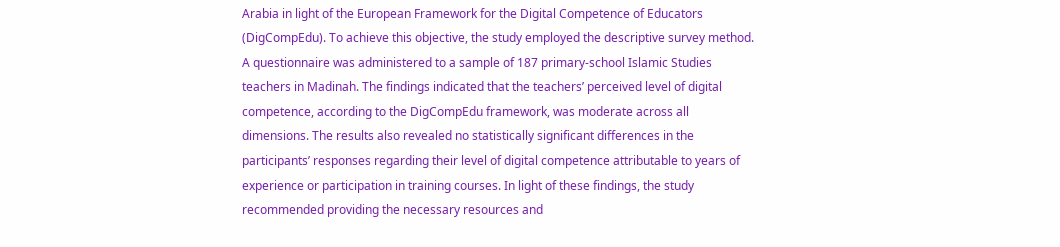Arabia in light of the European Framework for the Digital Competence of Educators (DigCompEdu). To achieve this objective, the study employed the descriptive survey method. A questionnaire was administered to a sample of 187 primary-school Islamic Studies teachers in Madinah. The findings indicated that the teachers’ perceived level of digital competence, according to the DigCompEdu framework, was moderate across all dimensions. The results also revealed no statistically significant differences in the participants’ responses regarding their level of digital competence attributable to years of experience or participation in training courses. In light of these findings, the study recommended providing the necessary resources and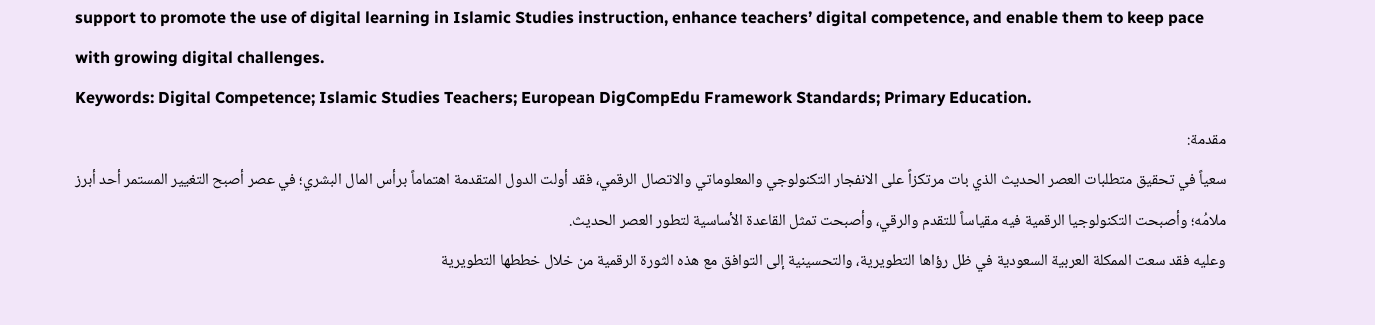support to promote the use of digital learning in Islamic Studies instruction, enhance teachers’ digital competence, and enable them to keep pace with growing digital challenges.
Keywords: Digital Competence; Islamic Studies Teachers; European DigCompEdu Framework Standards; Primary Education.
مقدمة:
سعياً في تحقيق متطلبات العصر الحديث الذي بات مرتكزاً على الانفجار التكنولوجي والمعلوماتي والاتصال الرقمي، فقد أولت الدول المتقدمة اهتماماً برأس المال البشري؛ في عصر أصبح التغيير المستمر أحد أبرز ملامُه؛ وأصبحت التكنولوجيا الرقمية فيه مقياساً للتقدم والرقي، وأصبحت تمثل القاعدة الأساسية لتطور العصر الحديث.
وعليه فقد سعت الممكلة العربية السعودية في ظل رؤاها التطويرية، والتحسينية إلى التوافق مع هذه الثورة الرقمية من خلال خططها التطويرية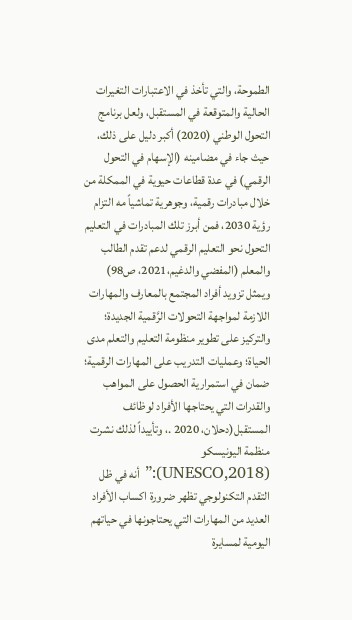الطموحة، والتي تأخذ في الاعتبارات التغيرات الحالية والمتوقعة في المستقبل، ولعل برنامج التحول الوطني (2020) أكبر دليل على ذلك، حيث جاء في مضامينه (الإسهام في التحول الرقمي) في عدة قطاعات حيوية في الممكلة من خلال مبادرات رقمية، وجوهرية تماشياً مه التزام رؤية 2030، فمن أبرز تلك المبادرات في التعليم التحول نحو التعليم الرقمي لدعم تقدم الطالب والمعلم (المفضي والدغيم،2021، ص98)
ويمثل تزويد أفراد المجتمع بالمعارف والمهارات اللازمة لمواجهة التحولات الرَّقمية الجديدة؛ والتركيز على تطوير منظومة التعليم والتعلم مدى الحياة؛ وعمليات التدريب على المهارات الرقمية؛ ضمان في استمرارية الحصول على المواهب والقدرات التي يحتاجها الأفراد لوظائف المستقبل(دحلان، 2020 .، وتأييداً لذلك نشرت منظمة اليونيسكو (UNESCO,2018):” أنه في ظل التقدم التكنولوجي تظهر ضرورة اكساب الأفراد العديد من المهارات التي يحتاجونها في حياتهم اليومية لمسايرة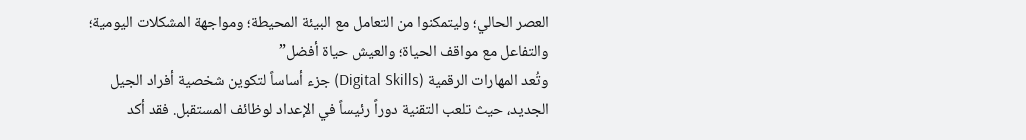العصر الحالي؛ وليتمكنوا من التعامل مع البيئة المحيطة؛ ومواجهة المشكلات اليومية؛ والتفاعل مع مواقف الحياة؛ والعيش حياة أفضل”
وتُعد المهارات الرقمية (Digital Skills) جزء أساساً لتكوين شخصية أفراد الجيل الجديد، حيث تلعب التقنية دوراً رئيساً في الإعداد لوظائف المستقبل. فقد أكد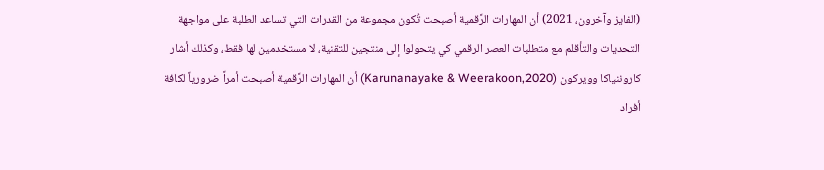(الفايز وآخرون، 2021) أن المهارات الرَّقمية أصبحت تُكون مجموعة من القدرات التي تساعد الطلبة على مواجهة التحديات والتأقلم مع متطلبات العصر الرقمي كي يتحولوا إلى منتجين للتقنية، لا مستخدمين لها فقط، وكذلك أشار كاروننياكا وويركون (Karunanayake & Weerakoon,2020) أن المهارات الرَّقمية أصبحت أمراً ضرورياً لكافة أفراد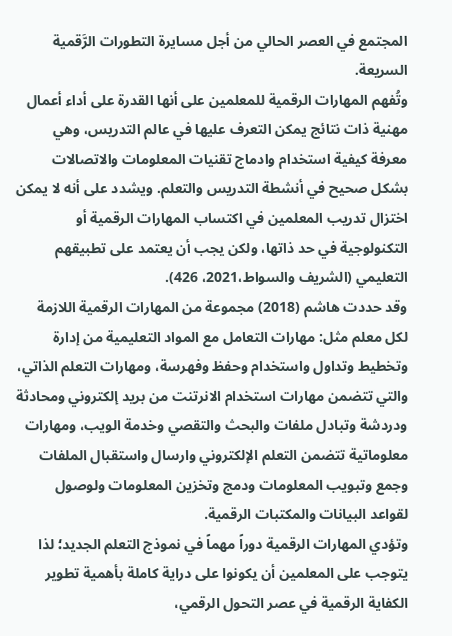المجتمع في العصر الحالي من أجل مسايرة التطورات الرَّقمية السريعة.
وتُفهم المهارات الرقمية للمعلمين على أنها القدرة على أداء أعمال مهنية ذات نتائج يمكن التعرف عليها في عالم التدريس، وهي معرفة كيفية استخدام وادماج تقنيات المعلومات والاتصالات بشكل صحيح في أنشطة التدريس والتعلم. ويشدد على أنه لا يمكن اختزال تدريب المعلمين في اكتساب المهارات الرقمية أو التكنولوجية في حد ذاتها، ولكن يجب أن يعتمد على تطبيقهم التعليمي (الشريف والسواط،2021، 426).
وقد حددت هاشم (2018) مجموعة من المهارات الرقمية اللازمة لكل معلم مثل: مهارات التعامل مع المواد التعليمية من إدارة وتخطيط وتداول واستخدام وحفظ وفهرسة، ومهارات التعلم الذاتي، والتي تتضمن مهارات استخدام الانرتنت من بريد إلكتروني ومحادثة ودردشة وتبادل ملفات والبحث والتقصي وخدمة الويب، ومهارات معلوماتية تتضمن التعلم الإلكتروني وارسال واستقبال الملفات وجمع وتبويب المعلومات ودمج وتخزين المعلومات ولوصول لقواعد البيانات والمكتبات الرقمية.
وتؤدي المهارات الرقمية دوراً مهماً في نموذج التعلم الجديد؛ لذا يتوجب على المعلمين أن يكونوا على دراية كاملة بأهمية تطوير الكفاية الرقمية في عصر التحول الرقمي،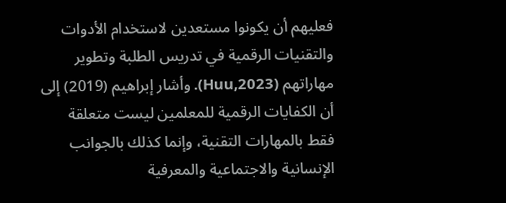فعليهم أن يكونوا مستعدين لاستخدام الأدوات والتقنيات الرقمية في تدريس الطلبة وتطوير مهاراتهم (Huu,2023). وأشار إبراهيم (2019) إلى أن الكفايات الرقمية للمعلمين ليست متعلقة فقط بالمهارات التقنية، وإنما كذلك بالجوانب الإنسانية والاجتماعية والمعرفية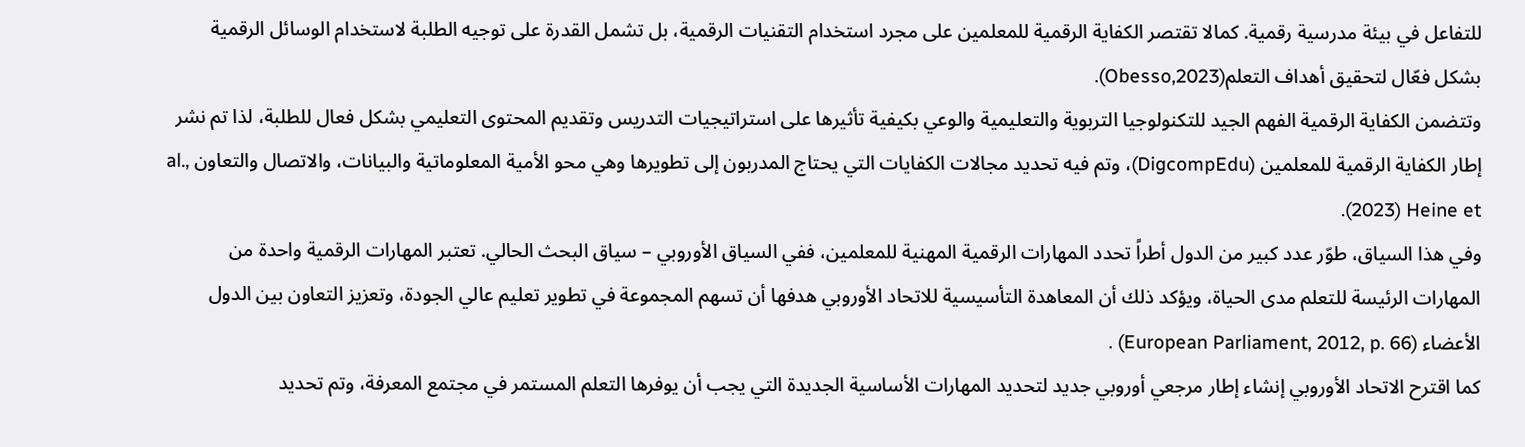للتفاعل في بيئة مدرسية رقمية. كمالا تقتصر الكفاية الرقمية للمعلمين على مجرد استخدام التقنيات الرقمية، بل تشمل القدرة على توجيه الطلبة لاستخدام الوسائل الرقمية بشكل فعّال لتحقيق أهداف التعلم(Obesso,2023).
وتتضمن الكفاية الرقمية الفهم الجيد للتكنولوجيا التربوية والتعليمية والوعي بكيفية تأثيرها على استراتيجيات التدريس وتقديم المحتوى التعليمي بشكل فعال للطلبة، لذا تم نشر إطار الكفاية الرقمية للمعلمين (DigcompEdu)، وتم فيه تحديد مجالات الكفايات التي يحتاج المدربون إلى تطويرها وهي محو الأمية المعلوماتية والبيانات، والاتصال والتعاون al., 2023) Heine et).
وفي هذا السياق، طوّر عدد كبير من الدول أطراً تحدد المهارات الرقمية المهنية للمعلمين، ففي السياق الأوروبي – سياق البحث الحالي. تعتبر المهارات الرقمية واحدة من المهارات الرئيسة للتعلم مدى الحياة، ويؤكد ذلك أن المعاهدة التأسيسية للاتحاد الأوروبي هدفها أن تسهم المجموعة في تطوير تعليم عالي الجودة، وتعزيز التعاون بين الدول الأعضاء (European Parliament, 2012, p. 66) .
كما اقترح الاتحاد الأوروبي إنشاء إطار مرجعي أوروبي جديد لتحديد المهارات الأساسية الجديدة التي يجب أن يوفرها التعلم المستمر في مجتمع المعرفة، وتم تحديد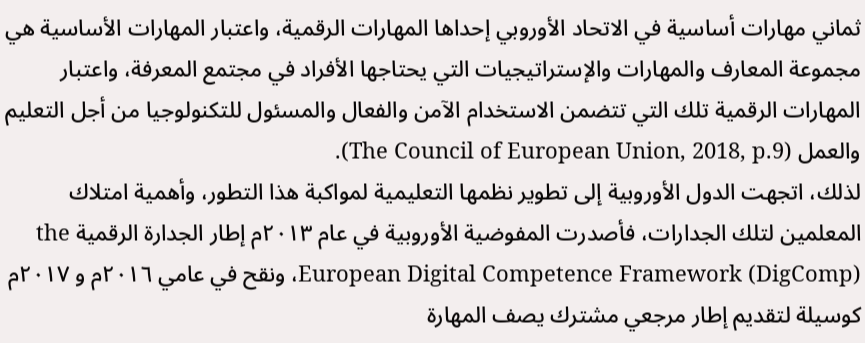ثماني مهارات أساسية في الاتحاد الأوروبي إحداها المهارات الرقمية، واعتبار المهارات الأساسية هي مجموعة المعارف والمهارات والإستراتيجيات التي يحتاجها الأفراد في مجتمع المعرفة، واعتبار المهارات الرقمية تلك التي تتضمن الاستخدام الآمن والفعال والمسئول للتكنولوجيا من أجل التعليم والعمل (9.The Council of European Union, 2018, p).
لذلك، اتجهت الدول الأوروبية إلى تطوير نظمها التعليمية لمواكبة هذا التطور، وأهمية امتلاك المعلمين لتلك الجدارات، فأصدرت المفوضية الأوروبية في عام ۲۰۱۳م إطار الجدارة الرقمية the European Digital Competence Framework (DigComp)، ونقح في عامي ٢٠١٦م و ۲۰۱۷م كوسيلة لتقديم إطار مرجعي مشترك يصف المهارة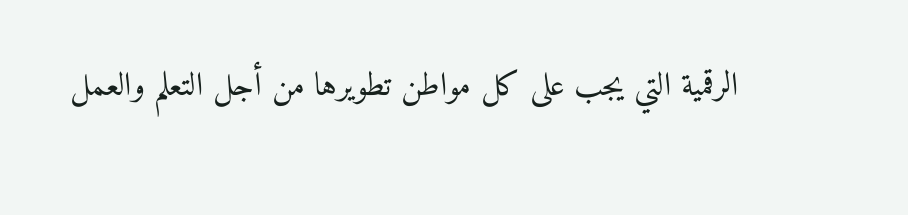الرقمية التي يجب على كل مواطن تطويرها من أجل التعلم والعمل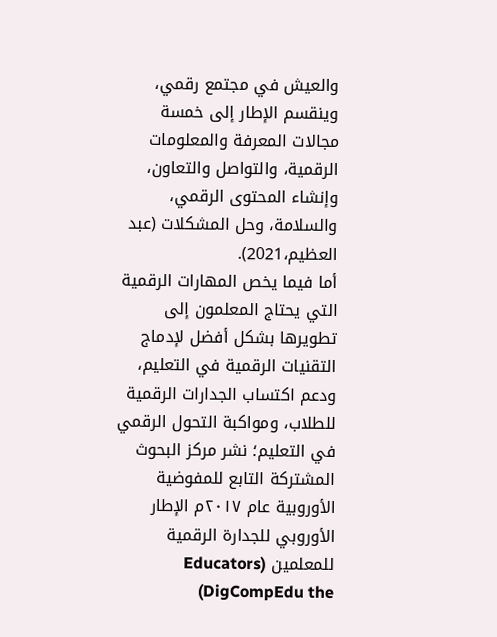والعيش في مجتمع رقمي، وينقسم الإطار إلى خمسة مجالات المعرفة والمعلومات الرقمية، والتواصل والتعاون، وإنشاء المحتوى الرقمي، والسلامة، وحل المشكلات (عبد العظيم،2021).
أما فيما يخص المهارات الرقمية التي يحتاج المعلمون إلى تطويرها بشكل أفضل لإدماج التقنيات الرقمية في التعليم، ودعم اكتساب الجدارات الرقمية للطلاب، ومواكبة التحول الرقمي في التعليم؛ نشر مركز البحوث المشتركة التابع للمفوضية الأوروبية عام ۲۰۱۷م الإطار الأوروبي للجدارة الرقمية للمعلمين (Educators (DigCompEdu the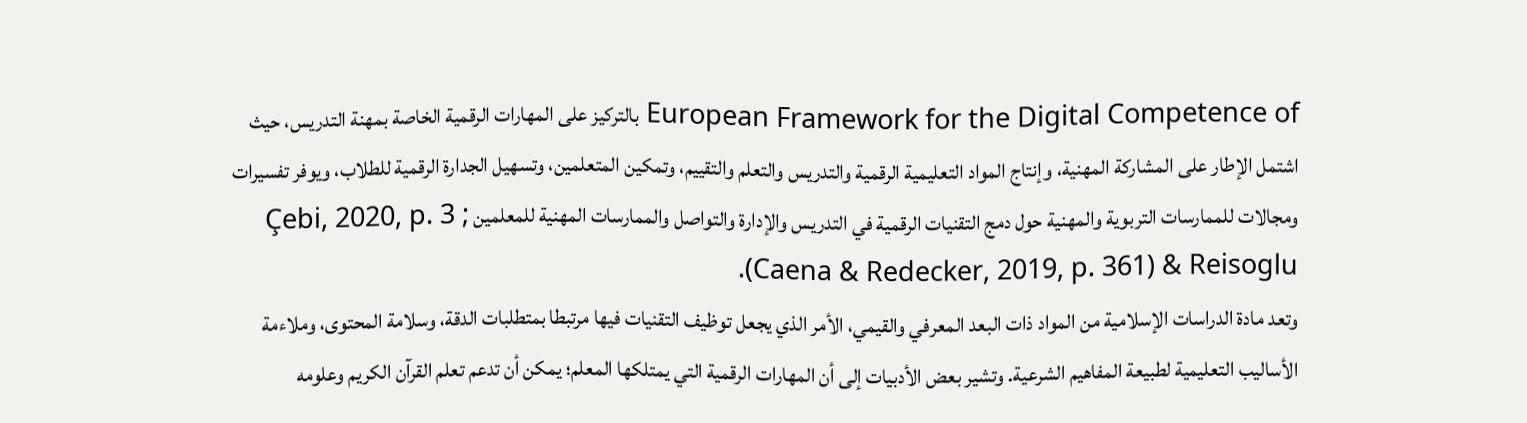European Framework for the Digital Competence of بالتركيز على المهارات الرقمية الخاصة بمهنة التدريس، حيث اشتمل الإطار على المشاركة المهنية، وإنتاج المواد التعليمية الرقمية والتدريس والتعلم والتقييم، وتمكين المتعلمين، وتسهيل الجدارة الرقمية للطلاب، ويوفر تفسيرات ومجالات للممارسات التربوية والمهنية حول دمج التقنيات الرقمية في التدريس والإدارة والتواصل والممارسات المهنية للمعلمين Çebi, 2020, p. 3 ; Caena & Redecker, 2019, p. 361) & Reisoglu).
وتعد مادة الدراسات الإسلامية من المواد ذات البعد المعرفي والقيمي، الأمر الذي يجعل توظيف التقنيات فيها مرتبطا بمتطلبات الدقة، وسلامة المحتوى، وملاءمة الأساليب التعليمية لطبيعة المفاهيم الشرعية. وتشير بعض الأدبيات إلى أن المهارات الرقمية التي يمتلكها المعلم؛ يمكن أن تدعم تعلم القرآن الكريم وعلومه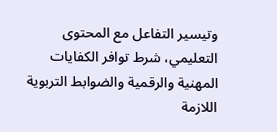وتيسير التفاعل مع المحتوى التعليمي، شرط توافر الكفايات المهنية والرقمية والضوابط التربوية اللازمة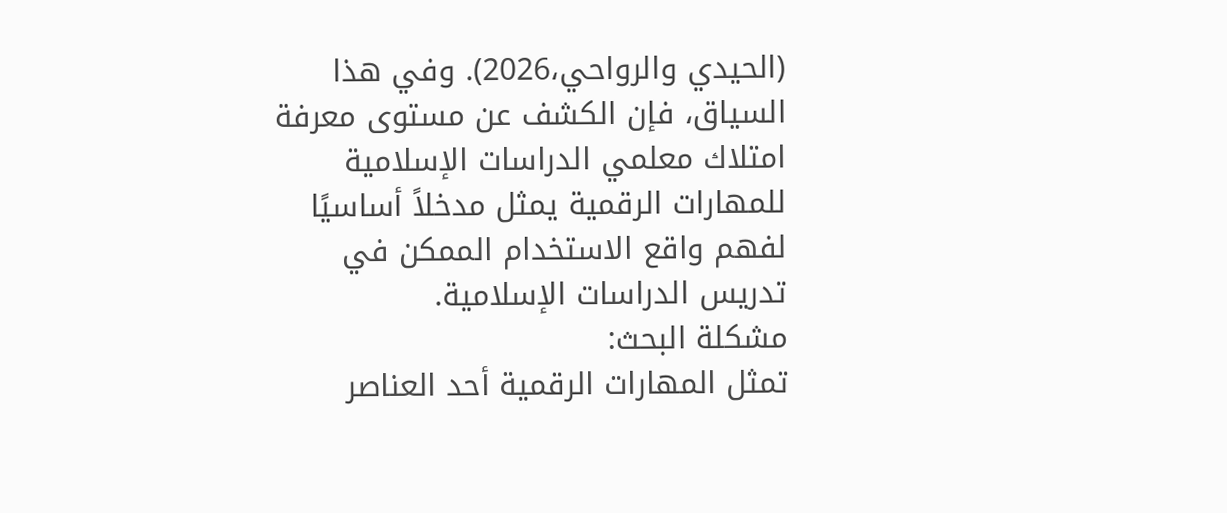(الحيدي والرواحي،2026). وفي هذا السياق، فإن الكشف عن مستوى معرفة امتلاك معلمي الدراسات الإسلامية للمهارات الرقمية يمثل مدخلاً أساسيًا لفهم واقع الاستخدام الممكن في تدريس الدراسات الإسلامية.
مشكلة البحث:
تمثل المهارات الرقمية أحد العناصر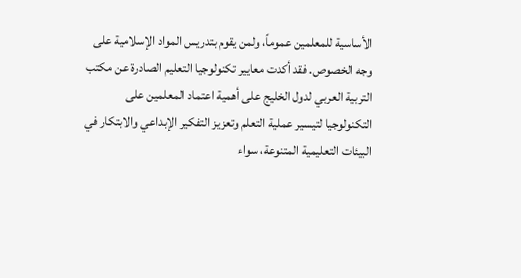الأساسية للمعلمين عموماً، ولمن يقوم بتدريس المواد الإسلامية على وجه الخصوص. فقد أكدت معايير تكنولوجيا التعليم الصادرة عن مكتب التربية العربي لدول الخليج على أهمية اعتماد المعلمين على التكنولوجيا لتيسير عملية التعلم وتعزيز التفكير الإبداعي والابتكار في البيئات التعليمية المتنوعة، سواء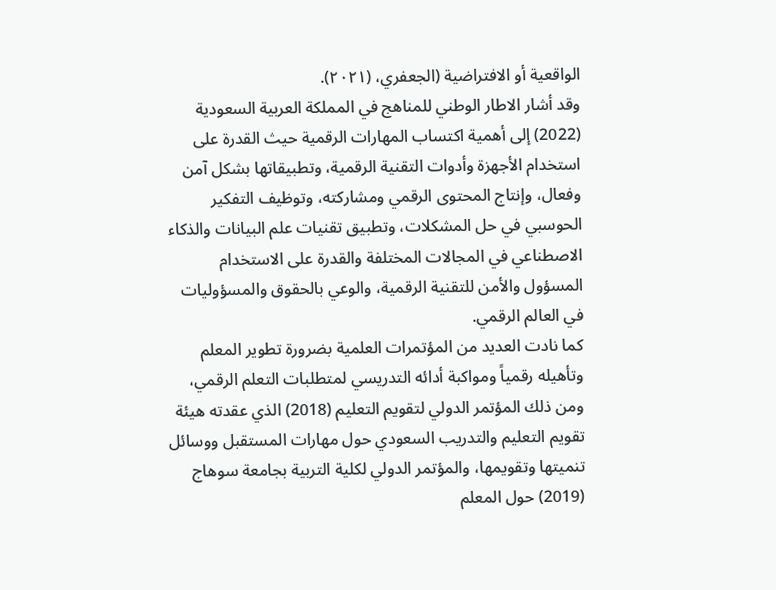الواقعية أو الافتراضية (الجعفري، (۲۰۲۱).
وقد أشار الاطار الوطني للمناهج في المملكة العربية السعودية (2022) إلى أهمية اكتساب المهارات الرقمية حيث القدرة على استخدام الأجهزة وأدوات التقنية الرقمية، وتطبيقاتها بشكل آمن وفعال، وإنتاج المحتوى الرقمي ومشاركته، وتوظيف التفكير الحوسبي في حل المشكلات، وتطبيق تقنيات علم البيانات والذكاء الاصطناعي في المجالات المختلفة والقدرة على الاستخدام المسؤول والأمن للتقنية الرقمية، والوعي بالحقوق والمسؤوليات في العالم الرقمي.
كما نادت العديد من المؤتمرات العلمية بضرورة تطوير المعلم وتأهيله رقمياً ومواكبة أدائه التدريسي لمتطلبات التعلم الرقمي، ومن ذلك المؤتمر الدولي لتقويم التعليم (2018) الذي عقدته هيئة تقويم التعليم والتدريب السعودي حول مهارات المستقبل ووسائل تنميتها وتقويمها، والمؤتمر الدولي لكلية التربية بجامعة سوهاج (2019) حول المعلم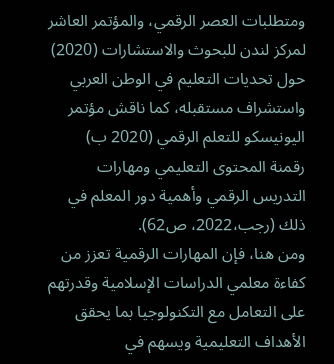ومتطلبات العصر الرقمي، والمؤتمر العاشر لمركز لندن للبحوث والاستشارات (2020) حول تحديات التعليم في الوطن العربي واستشراف مستقبله، كما ناقش مؤتمر اليونيسكو للتعلم الرقمي (2020 ب) رقمنة المحتوى التعليمي ومهارات التدريس الرقمي وأهمية دور المعلم في ذلك (رجب،2022، ص62).
ومن هنا، فإن المهارات الرقمية تعزز من كفاءة معلمي الدراسات الإسلامية وقدرتهم على التعامل مع التكنولوجيا بما يحقق الأهداف التعليمية ويسهم في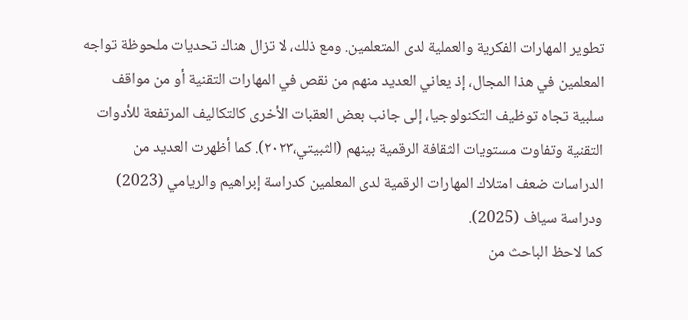تطوير المهارات الفكرية والعملية لدى المتعلمين. ومع ذلك، لا تزال هناك تحديات ملحوظة تواجه المعلمين في هذا المجال، إذ يعاني العديد منهم من نقص في المهارات التقنية أو من مواقف سلبية تجاه توظيف التكنولوجيا، إلى جانب بعض العقبات الأخرى كالتكاليف المرتفعة للأدوات التقنية وتفاوت مستويات الثقافة الرقمية بينهم (الثبيتي،۲۰۲۳). كما أظهرت العديد من الدراسات ضعف امتلاك المهارات الرقمية لدى المعلمين كدراسة إبراهيم والريامي (2023) ودراسة سياف (2025).
كما لاحظ الباحث من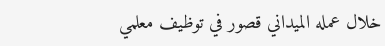خلال عمله الميداني قصور في توظيف معلمي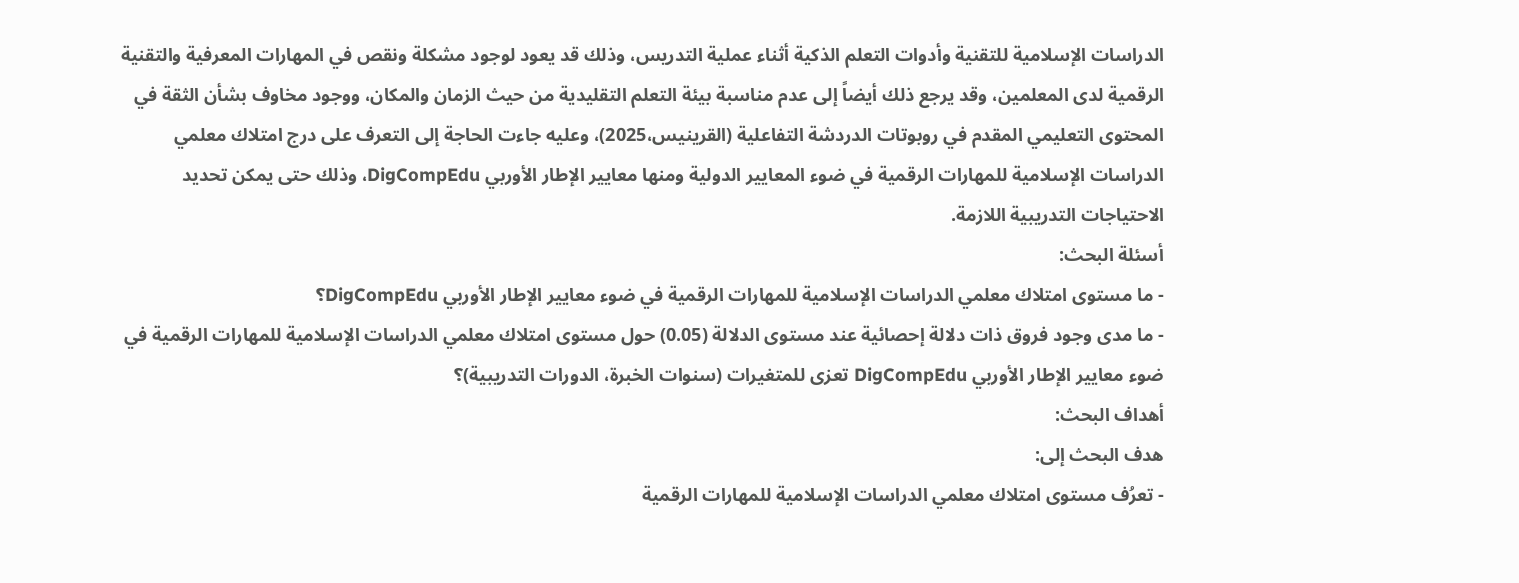الدراسات الإسلامية للتقنية وأدوات التعلم الذكية أثناء عملية التدريس، وذلك قد يعود لوجود مشكلة ونقص في المهارات المعرفية والتقنية الرقمية لدى المعلمين، وقد يرجع ذلك أيضاً إلى عدم مناسبة بيئة التعلم التقليدية من حيث الزمان والمكان، ووجود مخاوف بشأن الثقة في المحتوى التعليمي المقدم في روبوتات الدردشة التفاعلية (القرينيس،2025)، وعليه جاءت الحاجة إلى التعرف على درج امتلاك معلمي الدراسات الإسلامية للمهارات الرقمية في ضوء المعايير الدولية ومنها معايير الإطار الأوربي DigCompEdu، وذلك حتى يمكن تحديد الاحتياجات التدريبية اللازمة.
أسئلة البحث:
- ما مستوى امتلاك معلمي الدراسات الإسلامية للمهارات الرقمية في ضوء معايير الإطار الأوربي DigCompEdu؟
- ما مدى وجود فروق ذات دلالة إحصائية عند مستوى الدلالة (0.05) حول مستوى امتلاك معلمي الدراسات الإسلامية للمهارات الرقمية في ضوء معايير الإطار الأوربي DigCompEdu تعزى للمتغيرات (سنوات الخبرة، الدورات التدريبية)؟
أهداف البحث:
هدف البحث إلى:
- تعرُف مستوى امتلاك معلمي الدراسات الإسلامية للمهارات الرقمية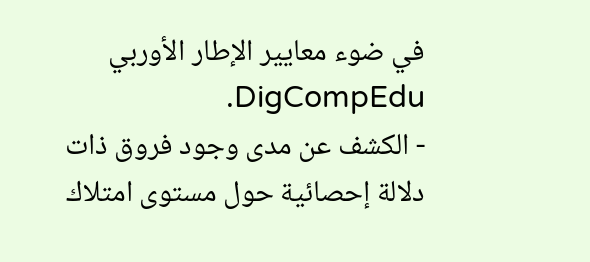في ضوء معايير الإطار الأوربي DigCompEdu.
- الكشف عن مدى وجود فروق ذات دلالة إحصائية حول مستوى امتلاك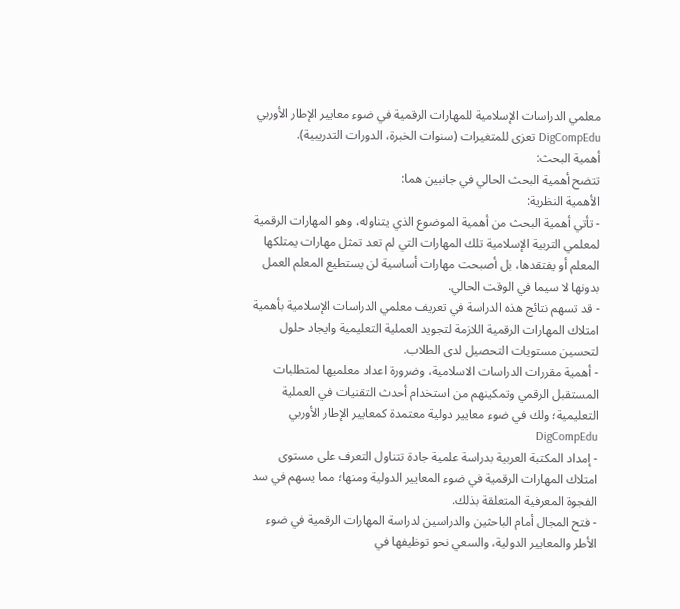معلمي الدراسات الإسلامية للمهارات الرقمية في ضوء معايير الإطار الأوربي DigCompEdu تعزى للمتغيرات (سنوات الخبرة، الدورات التدريبية).
أهمية البحث:
تتضح أهمية البحث الحالي في جانبين هما:
الأهمية النظرية:
- تأتي أهمية البحث من أهمية الموضوع الذي يتناوله، وهو المهارات الرقمية لمعلمي التربية الإسلامية تلك المهارات التي لم تعد تمثل مهارات يمتلكها المعلم أو يفتقدها، بل أصبحت مهارات أساسية لن يستطيع المعلم العمل بدونها لا سيما في الوقت الحالي.
- قد تسهم نتائج هذه الدراسة في تعريف معلمي الدراسات الإسلامية بأهمية امتلاك المهارات الرقمية اللازمة لتجويد العملية التعليمية وايجاد حلول لتحسين مستويات التحصيل لدى الطلاب.
- أهمية مقررات الدراسات الاسلامية، وضرورة اعداد معلميها لمتطلبات المستقبل الرقمي وتمكينهم من استخدام أحدث التقنيات في العملية التعليمية؛ ولك في ضوء معايير دولية معتمدة كمعايير الإطار الأوربي DigCompEdu
- إمداد المكتبة العربية بدراسة علمية جادة تتناول التعرف على مستوى امتلاك المهارات الرقمية في ضوء المعايير الدولية ومنها؛ مما يسهم في سد الفجوة المعرفية المتعلقة بذلك.
- فتح المجال أمام الباحثين والدراسين لدراسة المهارات الرقمية في ضوء الأطر والمعايير الدولية، والسعي نحو توظيفها في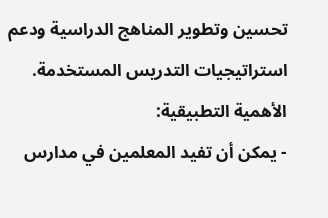تحسين وتطوير المناهج الدراسية ودعم استراتيجيات التدريس المستخدمة.
الأهمية التطبيقية:
- يمكن أن تفيد المعلمين في مدارس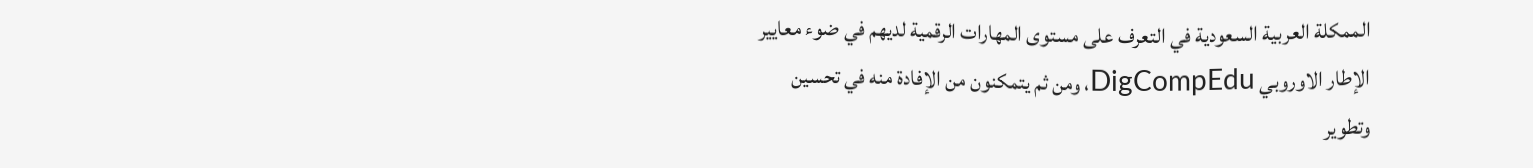الممكلة العربية السعودية في التعرف على مستوى المهارات الرقمية لديهم في ضوء معايير الإطار الاوروبي DigCompEdu، ومن ثم يتمكنون من الإفادة منه في تحسين وتطوير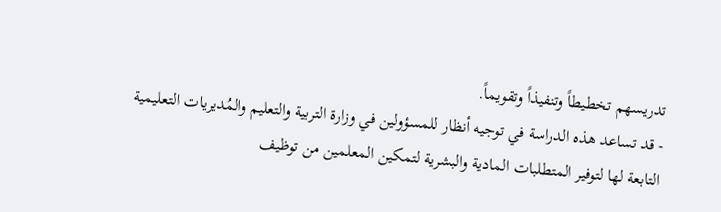تدريسهم تخطيطاً وتنفيذاً وتقويماً.
- قد تساعد هذه الدراسة في توجيه أنظار للمسؤولين في وزارة التربية والتعليم والمُديريات التعليمية التابعة لها لتوفير المتطلبات المادية والبشرية لتمكين المعلمين من توظيف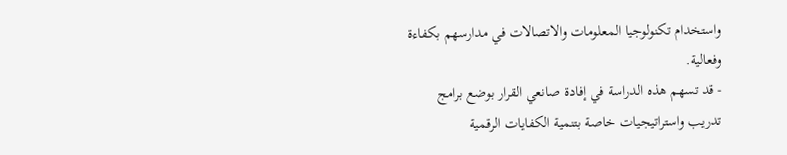واستخدام تكنولوجيا المعلومات والاتصالات في مدارسهم بكفاءة وفعالية.
- قد تسهم هذه الدراسة في إفادة صانعي القرار بوضع برامج تدريب واستراتيجيات خاصة بتنمية الكفايات الرقمية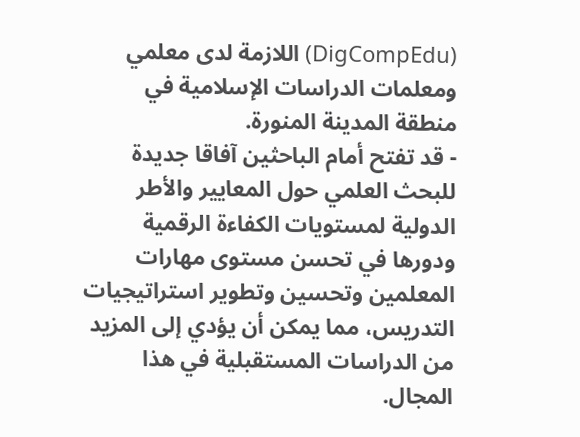(DigCompEdu) اللازمة لدى معلمي ومعلمات الدراسات الإسلامية في منطقة المدينة المنورة.
- قد تفتح أمام الباحثين آفاقا جديدة للبحث العلمي حول المعايير والأطر الدولية لمستويات الكفاءة الرقمية ودورها في تحسن مستوى مهارات المعلمين وتحسين وتطوير استراتيجيات التدريس، مما يمكن أن يؤدي إلى المزيد من الدراسات المستقبلية في هذا المجال.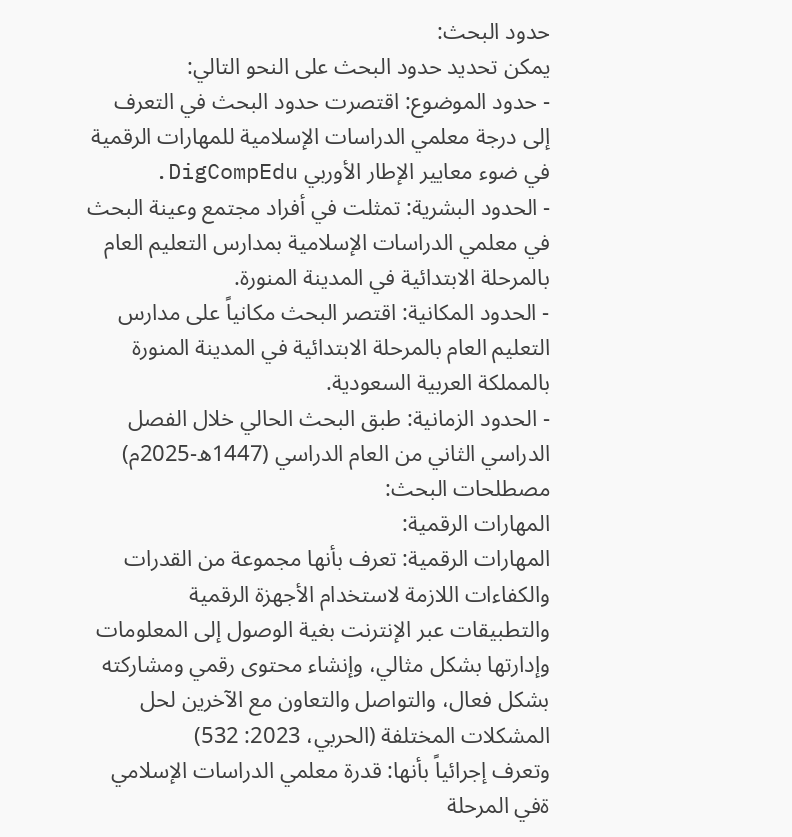حدود البحث:
يمكن تحديد حدود البحث على النحو التالي:
- حدود الموضوع: اقتصرت حدود البحث في التعرف إلى درجة معلمي الدراسات الإسلامية للمهارات الرقمية في ضوء معايير الإطار الأوربي DigCompEdu.
- الحدود البشرية: تمثلت في أفراد مجتمع وعينة البحث في معلمي الدراسات الإسلامية بمدارس التعليم العام بالمرحلة الابتدائية في المدينة المنورة.
- الحدود المكانية: اقتصر البحث مكانياً على مدارس التعليم العام بالمرحلة الابتدائية في المدينة المنورة بالمملكة العربية السعودية.
- الحدود الزمانية: طبق البحث الحالي خلال الفصل الدراسي الثاني من العام الدراسي (1447ه-2025م)
مصطلحات البحث:
المهارات الرقمية:
المهارات الرقمية: تعرف بأنها مجموعة من القدرات والكفاءات اللازمة لاستخدام الأجهزة الرقمية والتطبيقات عبر الإنترنت بغية الوصول إلى المعلومات وإدارتها بشكل مثالي، وإنشاء محتوى رقمي ومشاركته بشكل فعال، والتواصل والتعاون مع الآخرين لحل المشكلات المختلفة (الحربي، 2023: 532)
وتعرف إجرائياً بأنها: قدرة معلمي الدراسات الإسلامي ةفي المرحلة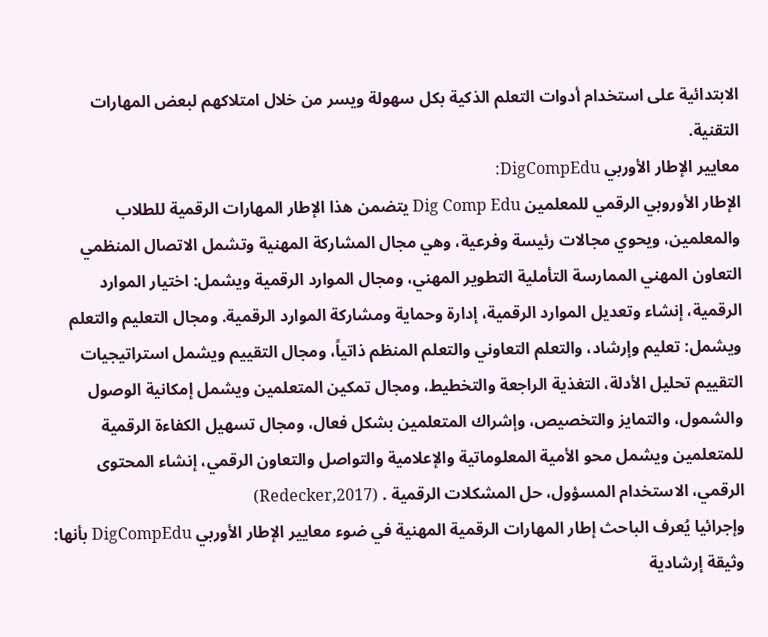الابتدائية على استخدام أدوات التعلم الذكية بكل سهولة ويسر من خلال امتلاكهم لبعض المهارات التقنية.
معايير الإطار الأوربي DigCompEdu:
الإطار الأوروبي الرقمي للمعلمين Dig Comp Edu يتضمن هذا الإطار المهارات الرقمية للطلاب والمعلمين، ويحوي مجالات رئيسة وفرعية، وهي مجال المشاركة المهنية وتشمل الاتصال المنظمي التعاون المهني الممارسة التأملية التطوير المهني، ومجال الموارد الرقمية ويشمل: اختيار الموارد الرقمية، إنشاء وتعديل الموارد الرقمية، إدارة وحماية ومشاركة الموارد الرقمية. ومجال التعليم والتعلم ويشمل: تعليم وإرشاد، والتعلم التعاوني والتعلم المنظم ذاتياً، ومجال التقييم ويشمل استراتيجيات التقييم تحليل الأدلة، التغذية الراجعة والتخطيط، ومجال تمكين المتعلمين ويشمل إمكانية الوصول والشمول، والتمايز والتخصيص، وإشراك المتعلمين بشكل فعال، ومجال تسهيل الكفاءة الرقمية للمتعلمين ويشمل محو الأمية المعلوماتية والإعلامية والتواصل والتعاون الرقمي، إنشاء المحتوى الرقمي، الاستخدام المسؤول، حل المشكلات الرقمية . (2017,Redecker)
وإجرائيا يُعرف الباحث إطار المهارات الرقمية المهنية في ضوء معايير الإطار الأوربي DigCompEdu بأنها: وثيقة إرشادية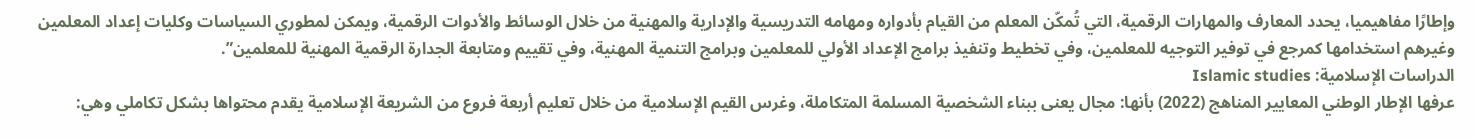وإطارًا مفاهيميا، يحدد المعارف والمهارات الرقمية، التي تُمكّن المعلم من القيام بأدواره ومهامه التدريسية والإدارية والمهنية من خلال الوسائط والأدوات الرقمية، ويمكن لمطوري السياسات وكليات إعداد المعلمين وغيرهم استخدامها كمرجع في توفير التوجيه للمعلمين، وفي تخطيط وتنفيذ برامج الإعداد الأولي للمعلمين وبرامج التنمية المهنية، وفي تقييم ومتابعة الجدارة الرقمية المهنية للمعلمين”.
الدراسات الإسلامية: Islamic studies
عرفها الإطار الوطني المعايير المناهج (2022) بأنها: مجال يعنى ببناء الشخصية المسلمة المتكاملة، وغرس القيم الإسلامية من خلال تعليم أربعة فروع من الشريعة الإسلامية يقدم محتواها بشكل تكاملي وهي: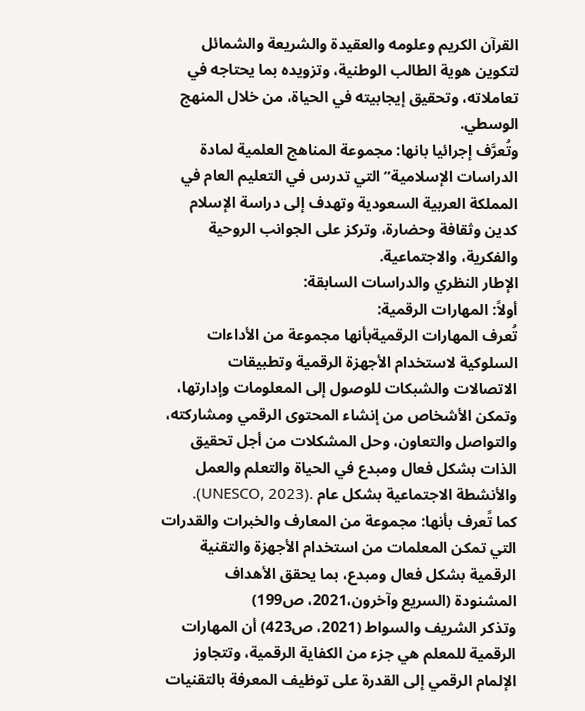القرآن الكريم وعلومه والعقيدة والشريعة والشمائل لتكوين هوية الطالب الوطنية، وتزويده بما يحتاجه في تعاملاته، وتحقيق إيجابيته في الحياة، من خلال المنهج الوسطي.
وتُعرَّف إجرائيا بانها: مجموعة المناهج العلمية لمادة الدراسات الإسلامية” التي تدرس في التعليم العام في المملكة العربية السعودية وتهدف إلى دراسة الإسلام كدين وثقافة وحضارة، وتركز على الجوانب الروحية والفكرية، والاجتماعية.
الإطار النظري والدراسات السابقة:
أولاً: المهارات الرقمية:
تُعرف المهارات الرقميةبأنها مجموعة من الأداءات السلوكية لاستخدام الأجهزة الرقمية وتطبيقات الاتصالات والشبكات للوصول إلى المعلومات وإدارتها، وتمكن الأشخاص من إنشاء المحتوى الرقمي ومشاركته، والتواصل والتعاون، وحل المشكلات من أجل تحقيق الذات بشكل فعال ومبدع في الحياة والتعلم والعمل والأنشطة الاجتماعية بشكل عام .(UNESCO, 2023).
كما تًعرف بأنها: مجموعة من المعارف والخبرات والقدرات التي تمكن المعلمات من استخدام الأجهزة والتقنية الرقمية بشكل فعال ومبدع، بما يحقق الأهداف المشنودة (السريع وآخرون،2021، ص199)
وتذكر الشريف والسواط (2021، ص423) أن المهارات الرقمية للمعلم هي جزء من الكفاية الرقمية، وتتجاوز الإلمام الرقمي إلى القدرة على توظيف المعرفة بالتقنيات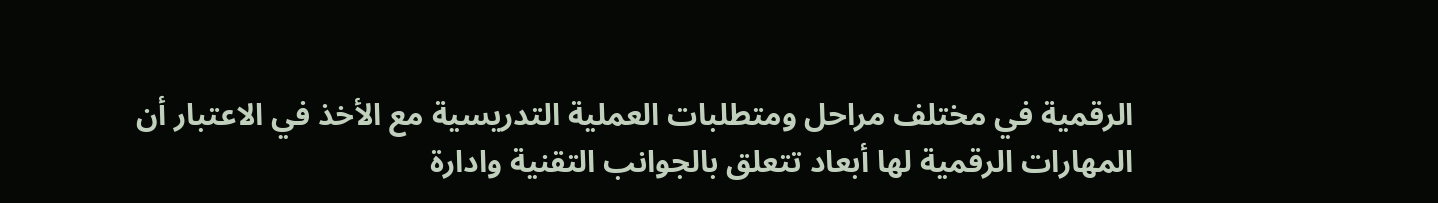الرقمية في مختلف مراحل ومتطلبات العملية التدريسية مع الأخذ في الاعتبار أن المهارات الرقمية لها أبعاد تتعلق بالجوانب التقنية وادارة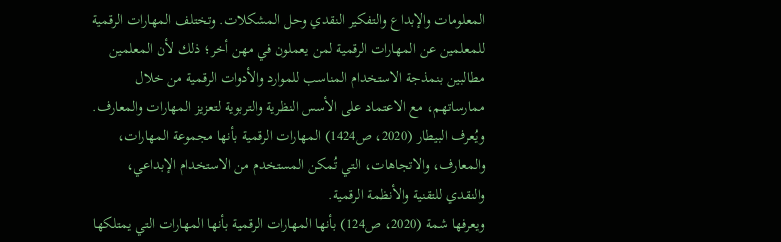المعلومات والإبداع والتفكير النقدي وحل المشكلات. وتختلف المهارات الرقمية للمعلمين عن المهارات الرقمية لمن يعملون في مهن أخر؛ ذلك لأن المعلمين مطالبين بنمذجة الاستخدام المناسب للموارد والأدوات الرقمية من خلال ممارساتهم، مع الاعتماد على الأسس النظرية والتربوية لتعزيز المهارات والمعارف.
ويُعرف البيطار (2020، ص1424) المهارات الرقمية بأنها مجموعة المهارات، والمعارف، والاتجاهات، التي تُمكن المستخدم من الاستخدام الإبداعي، والنقدي للتقنية والأنظمة الرقمية.
ويعرفها شمة (2020، ص124) بأنها المهارات الرقمية بأنها المهارات التي يمتلكها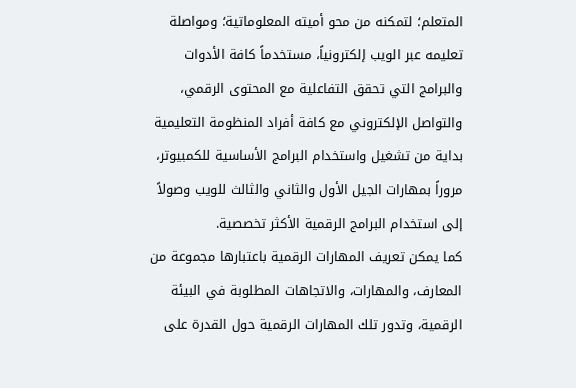المتعلم؛ لتمكنه من محو أميته المعلوماتية؛ ومواصلة تعليمه عبر الويب إلكترونياً، مستخدماً كافة الأدوات والبرامج التي تحقق التفاعلية مع المحتوى الرقمي، والتواصل الإلكتروني مع كافة أفراد المنظومة التعليمية بداية من تشغيل واستخدام البرامج الأساسية للكمبيوتر، مروراً بمهارات الجيل الأول والثاني والثالث للويب وصولاً إلى استخدام البرامج الرقمية الأكثر تخصصية.
كما يمكن تعريف المهارات الرقمية باعتبارها مجموعة من المعارف، والمهارات، والاتجاهات المطلوبة في البيئة الرقمية، وتدور تلك المهارات الرقمية حول القدرة على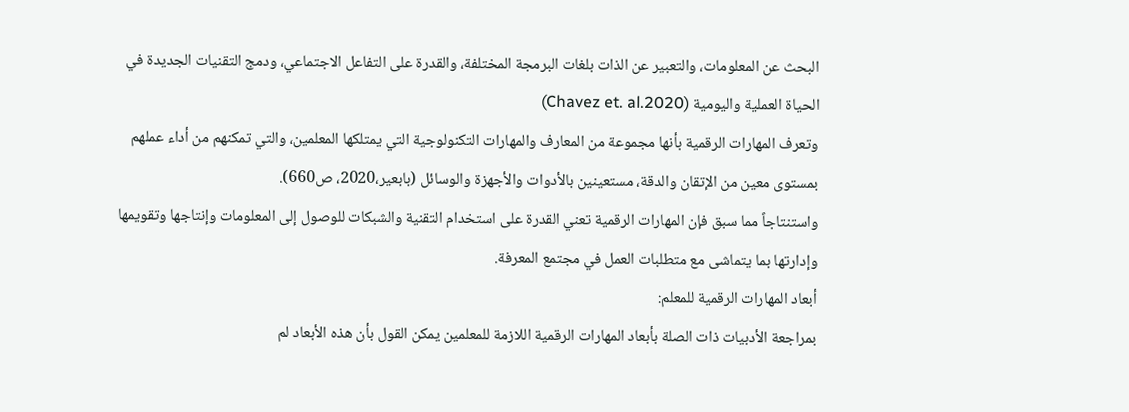البحث عن المعلومات، والتعبير عن الذات بلغات البرمجة المختلفة، والقدرة على التفاعل الاجتماعي، ودمج التقنيات الجديدة في الحياة العملية واليومية (Chavez et. al.2020)
وتعرف المهارات الرقمية بأنها مجموعة من المعارف والمهارات التكنولوجية التي يمتلكها المعلمين، والتي تمكنهم من أداء عملهم بمستوى معين من الإتقان والدقة، مستعينين بالأدوات والأجهزة والوسائل (بابعير،2020، ص660).
واستنتاجاً مما سبق فإن المهارات الرقمية تعني القدرة على استخدام التقنية والشبكات للوصول إلى المعلومات وإنتاجها وتقويمها وإدارتها بما يتماشى مع متطلبات العمل في مجتمع المعرفة.
أبعاد المهارات الرقمية للمعلم:
بمراجعة الأدبيات ذات الصلة بأبعاد المهارات الرقمية اللازمة للمعلمين يمكن القول بأن هذه الأبعاد لم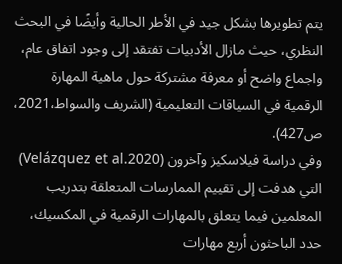يتم تطويرها بشكل جيد في الأطر الحالية وأيضًا في البحث النظري، حيث مازال الأدبيات تفتقد إلى وجود اتفاق عام، واجماع واضح أو معرفة مشتركة حول ماهية المهارة الرقمية في السياقات التعليمية (الشريف والسواط،2021، ص427).
وفي دراسة فيلاسكيز وآخرون (Velázquez et al.2020) التي هدفت إلى تقييم الممارسات المتعلقة بتدريب المعلمين فيما يتعلق بالمهارات الرقمية في المكسيك، حدد الباحثون أربع مهارات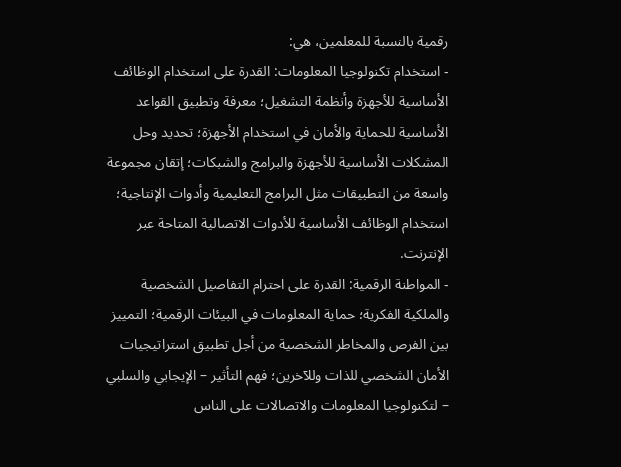رقمية بالنسبة للمعلمين، هي:
- استخدام تكنولوجيا المعلومات: القدرة على استخدام الوظائف الأساسية للأجهزة وأنظمة التشغيل؛ معرفة وتطبيق القواعد الأساسية للحماية والأمان في استخدام الأجهزة؛ تحديد وحل المشكلات الأساسية للأجهزة والبرامج والشبكات؛ إتقان مجموعة واسعة من التطبيقات مثل البرامج التعليمية وأدوات الإنتاجية؛ استخدام الوظائف الأساسية للأدوات الاتصالية المتاحة عبر الإنترنت.
- المواطنة الرقمية: القدرة على احترام التفاصيل الشخصية والملكية الفكرية؛ حماية المعلومات في البيئات الرقمية؛ التمييز بين الفرص والمخاطر الشخصية من أجل تطبيق استراتيجيات الأمان الشخصي للذات وللآخرين؛ فهم التأثير – الإيجابي والسلبي – لتكنولوجيا المعلومات والاتصالات على الناس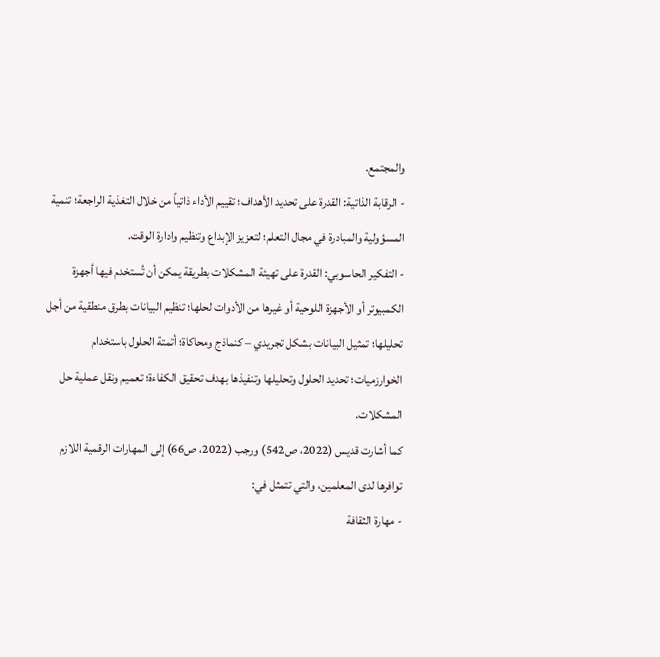والمجتمع.
- الرقابة الذاتية: القدرة على تحديد الأهداف؛ تقييم الأداء ذاتياً من خلال التغذية الراجعة؛ تنمية المسؤولية والمبادرة في مجال التعلم؛ لتعزيز الإبداع وتنظيم وادارة الوقت.
- التفكير الحاسوبي: القدرة على تهيئة المشكلات بطريقة يمكن أن تُستخدم فيها أجهزة الكمبيوتر أو الأجهزة اللوحية أو غيرها من الأدوات لحلها؛ تنظيم البيانات بطرق منطقية من أجل تحليلها؛ تمثيل البيانات بشكل تجريدي – كنماذج ومحاكاة؛ أتمتة الحلول باستخدام الخوارزميات؛ تحديد الحلول وتحليلها وتنفيذها بهدف تحقيق الكفاءة؛ تعميم ونقل عملية حل المشكلات.
كما أشارت قديس (2022، ص542) ورجب (2022، ص66) إلى المهارات الرقمية اللازم توافرها لدى المعلمين، والتي تتمثل في:
- مهارة الثقافة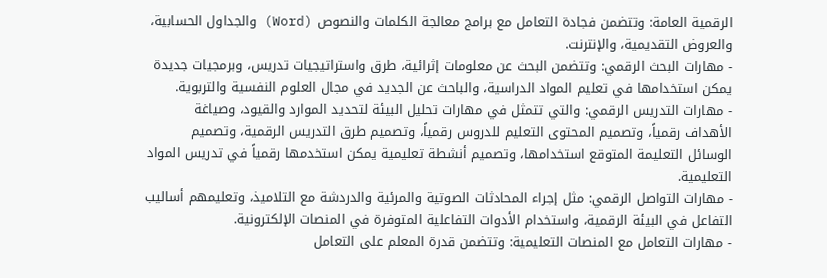الرقمية العامة: وتتضمن فجادة التعامل مع برامج معالجة الكلمات والنصوص (Word) والجداول الحسابية، والعروض التقديمية، والإنترنت.
- مهارات البحث الرقمي: وتتضمن البحث عن معلومات إثرائية، طرق واستراتيجيات تدريس، وبرمجيات جديدة يمكن استخدامها في تعليم المواد الدراسية، والباحث عن الجديد في مجال العلوم النفسية والتربوية.
- مهارات التدريس الرقمي: والتي تتمثل في مهارات تحليل البيئة لتحديد الموارد والقيود، وصياغة الأهداف رقمياً، وتصميم المحتوى التعليم للدروس رقمياً، وتصميم طرق التدريس الرقمية، وتصميم الوسائل التعليمة المتوقع استخدامها، وتصميم أنشطة تعليمية يمكن استخدمها رقمياً في تدريس المواد التعليمية.
- مهارات التواصل الرقمي: مثل إجراء المحادثات الصوتية والمرئية والدردشة مع التلاميذ، وتعليمهم أساليب التفاعل في البيئة الرقمية، واستخدام الأدوات التفاعلية المتوفرة في المنصات الإلكترونية.
- مهارات التعامل مع المنصات التعليمية: وتتضمن قدرة المعلم على التعامل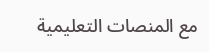مع المنصات التعليمية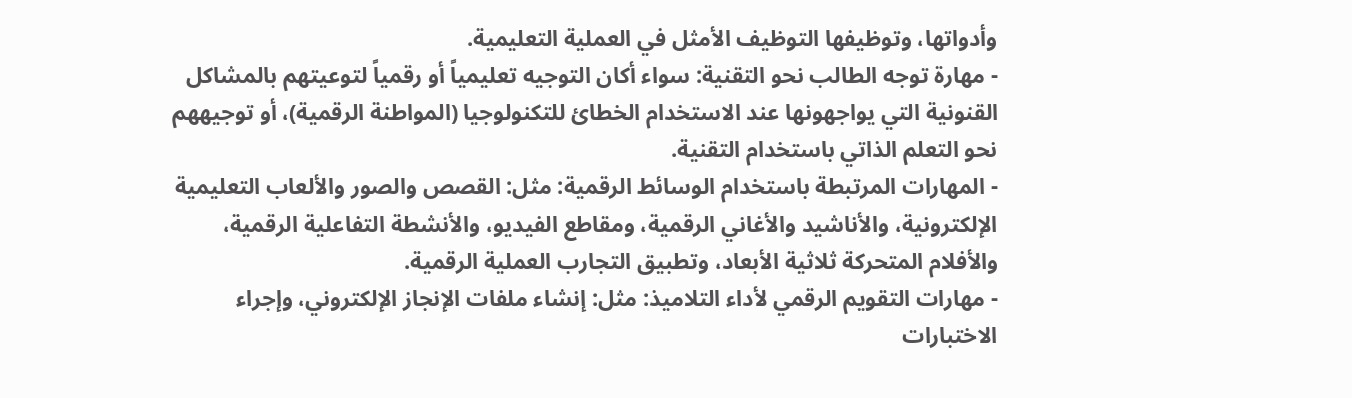وأدواتها، وتوظيفها التوظيف الأمثل في العملية التعليمية.
- مهارة توجه الطالب نحو التقنية: سواء أكان التوجيه تعليمياً أو رقمياً لتوعيتهم بالمشاكل القنونية التي يواجهونها عند الاستخدام الخطائ للتكنولوجيا (المواطنة الرقمية)، أو توجيههم نحو التعلم الذاتي باستخدام التقنية.
- المهارات المرتبطة باستخدام الوسائط الرقمية: مثل: القصص والصور والألعاب التعليمية الإلكترونية، والأناشيد والأغاني الرقمية، ومقاطع الفيديو، والأنشطة التفاعلية الرقمية، والأفلام المتحركة ثلاثية الأبعاد، وتطبيق التجارب العملية الرقمية.
- مهارات التقويم الرقمي لأداء التلاميذ: مثل: إنشاء ملفات الإنجاز الإلكتروني، وإجراء الاختبارات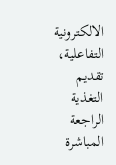الالكترونية التفاعلية، تقديم التغذية الراجعة المباشرة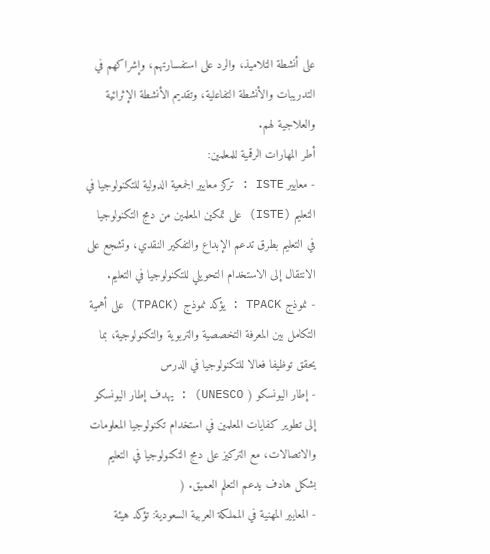على أنشطة التلاميذ، والرد على استفسارتهم، وإشراكهم في التدريبات والأنشطة التفاعلية، وتقديم الأنشطة الإثرائية والعلاجية لهم.
أطر المهارات الرقمية للمعلمين:
- معايير ISTE : تركز معايير الجمعية الدولية للتكنولوجيا في التعليم (ISTE) على تمكين المعلمين من دمج التكنولوجيا في التعليم بطرق تدعم الإبداع والتفكير النقدي، وتشجع على الانتقال إلى الاستخدام التحويلي للتكنولوجيا في التعليم.
- نموذج TPACK : يؤكد نموذج (TPACK) على أهمية التكامل بين المعرفة التخصصية والتربوية والتكنولوجية، بما يحقق توظيفا فعالا للتكنولوجيا في الدرس
- إطار اليونسكو ( UNESCO) : يهدف إطار اليونسكو إلى تطوير كفايات المعلمين في استخدام تكنولوجيا المعلومات والاتصالات، مع التركيز على دمج التكنولوجيا في التعليم بشكل هادف يدعم التعلم العميق. (
- المعايير المهنية في المملكة العربية السعودية: تؤكد هيئة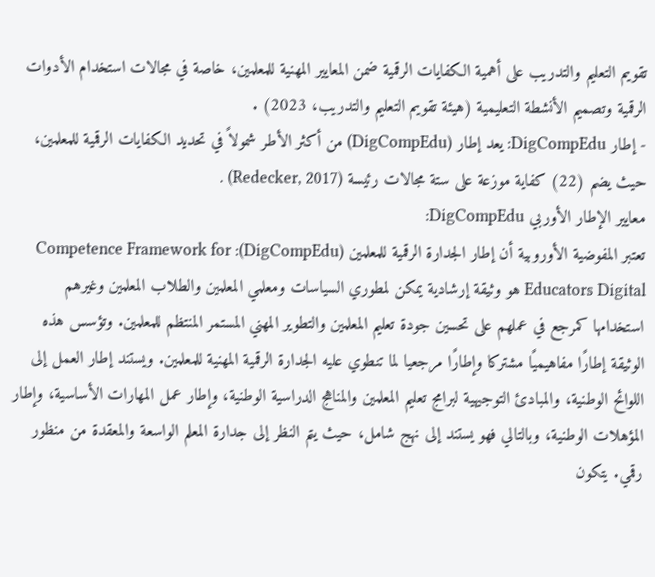تقويم التعليم والتدريب على أهمية الكفايات الرقمية ضمن المعايير المهنية للمعلمين، خاصة في مجالات استخدام الأدوات الرقمية وتصميم الأنشطة التعليمية (هيئة تقويم التعليم والتدريب، 2023) .
- إطار DigCompEdu: يعد إطار (DigCompEdu) من أكثر الأطر شمولاً في تحديد الكفايات الرقمية للمعلمين، حيث يضم (22) كفاية موزعة على ستة مجالات رئيسة (Redecker, 2017) .
معايير الإطار الأوربي DigCompEdu:
تعتبر المفوضية الأوروبية أن إطار الجدارة الرقمية للمعلمين (DigCompEdu): Competence Framework for Educators Digital هو وثيقة إرشادية يمكن لمطوري السياسات ومعلمي المعلمين والطلاب المعلمين وغيرهم استخدامها كمرجع في عملهم على تحسين جودة تعليم المعلمين والتطوير المهني المستمر المنتظم للمعلمين. وتؤسس هذه الوثيقة إطارًا مفاهيميًا مشتركا وإطارًا مرجعيا لما تنطوي عليه الجدارة الرقمية المهنية للمعلمين. ويستند إطار العمل إلى اللوائح الوطنية، والمبادئ التوجيهية لبرامج تعليم المعلمين والمناهج الدراسية الوطنية، وإطار عمل المهارات الأساسية، وإطار المؤهلات الوطنية، وبالتالي فهو يستند إلى نهج شامل، حيث يتم النظر إلى جدارة المعلم الواسعة والمعقدة من منظور رقمي. يتكون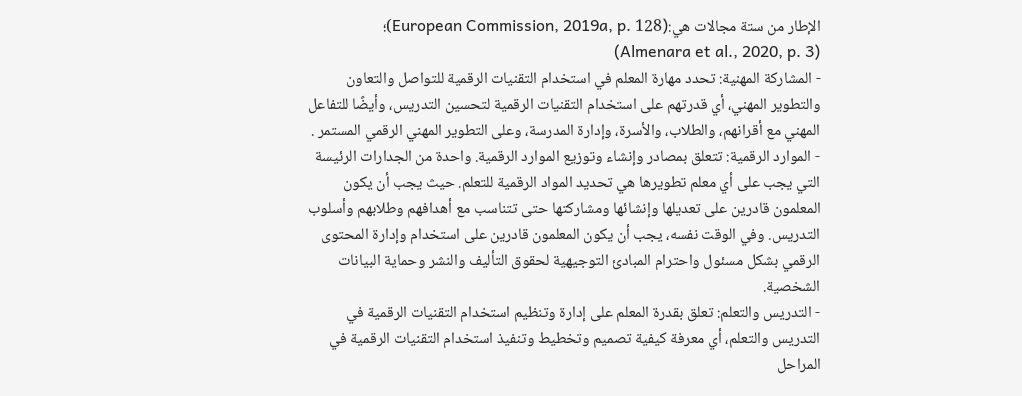الإطار من ستة مجالات هي:(European Commission, 2019a, p. 128)؛ (Almenara et al., 2020, p. 3)
- المشاركة المهنية: تحدد مهارة المعلم في استخدام التقنيات الرقمية للتواصل والتعاون والتطوير المهني، أي قدرتهم على استخدام التقنيات الرقمية لتحسين التدريس، وأيضًا للتفاعل المهني مع أقرانهم، والطلاب، والأسرة، وإدارة المدرسة، وعلى التطوير المهني الرقمي المستمر .
- الموارد الرقمية: تتعلق بمصادر وإنشاء وتوزيع الموارد الرقمية. واحدة من الجدارات الرئيسة التي يجب على أي معلم تطويرها هي تحديد المواد الرقمية للتعلم. حيث يجب أن يكون المعلمون قادرين على تعديلها وإنشائها ومشاركتها حتى تتناسب مع أهدافهم وطلابهم وأسلوب التدريس. وفي الوقت نفسه، يجب أن يكون المعلمون قادرين على استخدام وإدارة المحتوى الرقمي بشكل مسئول واحترام المبادئ التوجيهية لحقوق التأليف والنشر وحماية البيانات الشخصية.
- التدريس والتعلم: تعلق بقدرة المعلم على إدارة وتنظيم استخدام التقنيات الرقمية في التدريس والتعلم، أي معرفة كيفية تصميم وتخطيط وتنفيذ استخدام التقنيات الرقمية في المراحل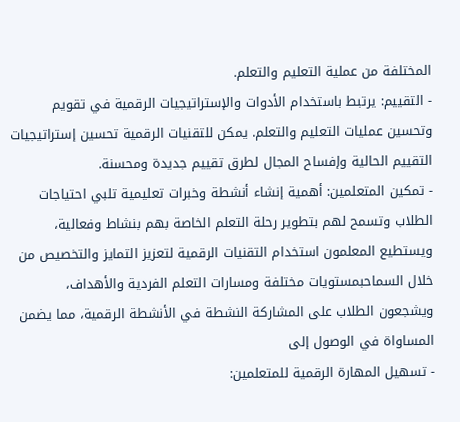المختلفة من عملية التعليم والتعلم.
- التقييم: يرتبط باستخدام الأدوات والإستراتيجيات الرقمية في تقويم وتحسين عمليات التعليم والتعلم. يمكن للتقنيات الرقمية تحسين إستراتيجيات التقييم الحالية وإفساح المجال لطرق تقييم جديدة ومحسنة.
- تمكين المتعلمين: أهمية إنشاء أنشطة وخبرات تعليمية تلبي احتياجات الطلاب وتسمح لهم بتطوير رحلة التعلم الخاصة بهم بنشاط وفعالية، ويستطيع المعلمون استخدام التقنيات الرقمية لتعزيز التمايز والتخصيص من خلال السماحبمستويات مختلفة ومسارات التعلم الفردية والأهداف، ويشجعون الطلاب على المشاركة النشطة في الأنشطة الرقمية، مما يضمن المساواة في الوصول إلى
- تسهيل المهارة الرقمية للمتعلمين: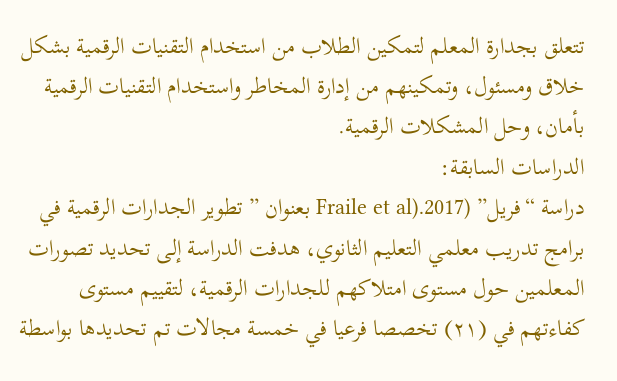تتعلق بجدارة المعلم لتمكين الطلاب من استخدام التقنيات الرقمية بشكل خلاق ومسئول، وتمكينهم من إدارة المخاطر واستخدام التقنيات الرقمية بأمان، وحل المشكلات الرقمية.
الدراسات السابقة:
دراسة “فريل” (2017.(Fraile et al بعنوان ” تطوير الجدارات الرقمية في برامج تدريب معلمي التعليم الثانوي، هدفت الدراسة إلى تحديد تصورات المعلمين حول مستوى امتلاكهم للجدارات الرقمية، لتقييم مستوى كفاءتهم في (۲۱) تخصصا فرعيا في خمسة مجالات تم تحديدها بواسطة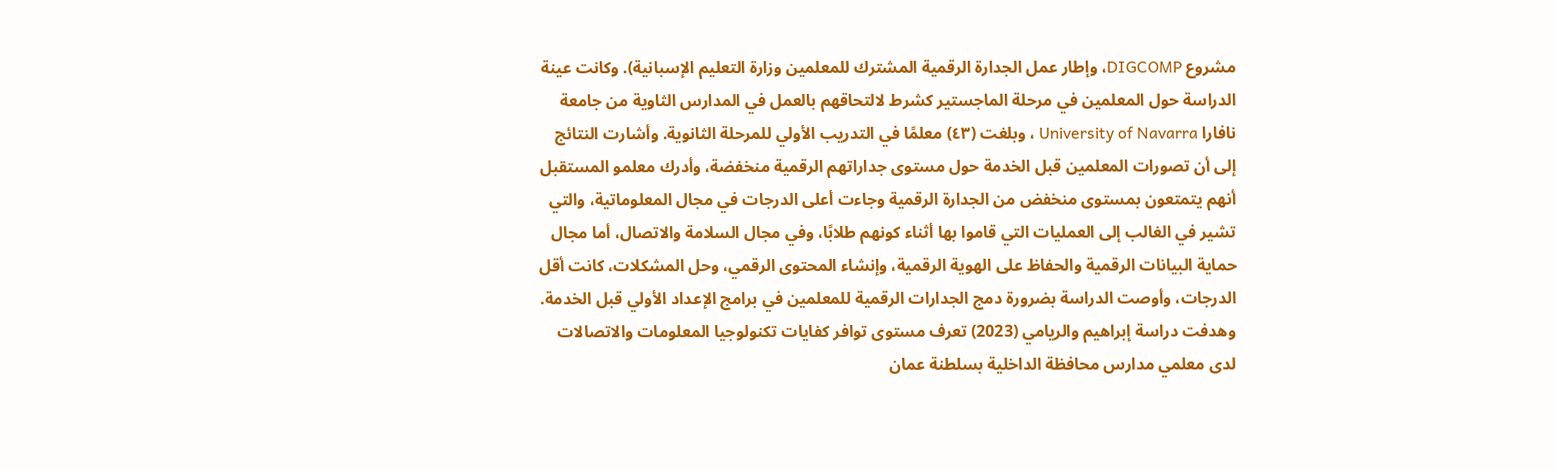مشروع DIGCOMP، وإطار عمل الجدارة الرقمية المشترك للمعلمين وزارة التعليم الإسبانية). وكانت عينة الدراسة حول المعلمين في مرحلة الماجستير كشرط لالتحاقهم بالعمل في المدارس الثاوية من جامعة نافارا University of Navarra ، وبلغت (٤٣) معلمًا في التدريب الأولي للمرحلة الثانوية. وأشارت النتائج إلى أن تصورات المعلمين قبل الخدمة حول مستوى جداراتهم الرقمية منخفضة، وأدرك معلمو المستقبل أنهم يتمتعون بمستوى منخفض من الجدارة الرقمية وجاءت أعلى الدرجات في مجال المعلوماتية، والتي تشير في الغالب إلى العمليات التي قاموا بها أثناء كونهم طلابًا، وفي مجال السلامة والاتصال، أما مجال حماية البيانات الرقمية والحفاظ على الهوية الرقمية، وإنشاء المحتوى الرقمي، وحل المشكلات، كانت أقل الدرجات، وأوصت الدراسة بضرورة دمج الجدارات الرقمية للمعلمين في برامج الإعداد الأولي قبل الخدمة.
وهدفت دراسة إبراهيم والريامي (2023) تعرف مستوى توافر كفايات تكنولوجيا المعلومات والاتصالات لدى معلمي مدارس محافظة الداخلية بسلطنة عمان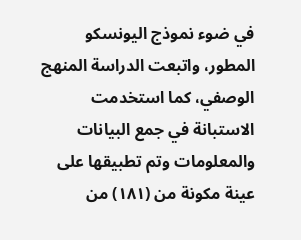في ضوء نموذج اليونسكو المطور، واتبعت الدراسة المنهج الوصفي، كما استخدمت الاستبانة في جمع البيانات والمعلومات وتم تطبيقها على عينة مكونة من (١٨١) من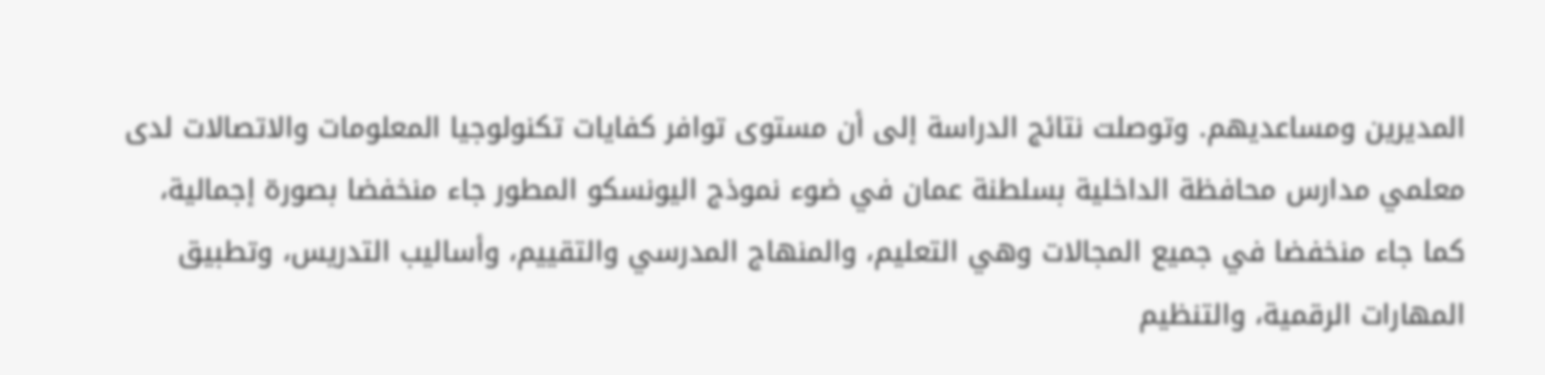المديرين ومساعديهم. وتوصلت نتائج الدراسة إلى أن مستوى توافر كفايات تكنولوجيا المعلومات والاتصالات لدى معلمي مدارس محافظة الداخلية بسلطنة عمان في ضوء نموذج اليونسكو المطور جاء منخفضا بصورة إجمالية، كما جاء منخفضا في جميع المجالات وهي التعليم، والمنهاج المدرسي والتقييم، وأساليب التدريس، وتطبيق المهارات الرقمية، والتنظيم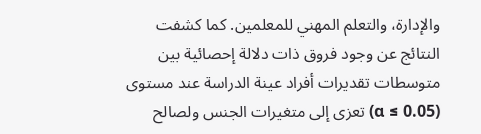والإدارة، والتعلم المهني للمعلمين. كما كشفت النتائج عن وجود فروق ذات دلالة إحصائية بين متوسطات تقديرات أفراد عينة الدراسة عند مستوى (α ≤ 0.05) تعزى إلى متغيرات الجنس ولصالح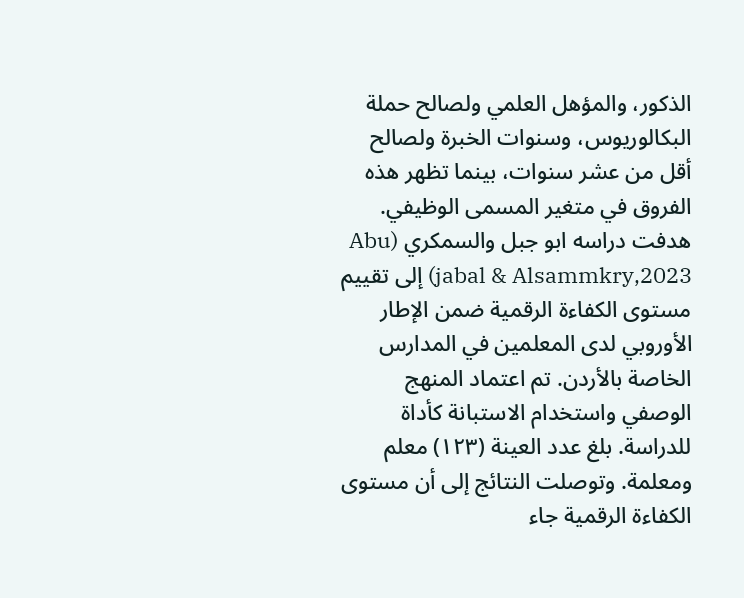الذكور، والمؤهل العلمي ولصالح حملة البكالوريوس، وسنوات الخبرة ولصالح أقل من عشر سنوات، بينما تظهر هذه الفروق في متغير المسمى الوظيفي.
هدفت دراسه ابو جبل والسمكري (Abu jabal & Alsammkry,2023) إلى تقييم مستوى الكفاءة الرقمية ضمن الإطار الأوروبي لدى المعلمين في المدارس الخاصة بالأردن. تم اعتماد المنهج الوصفي واستخدام الاستبانة كأداة للدراسة. بلغ عدد العينة (۱۲۳) معلم ومعلمة. وتوصلت النتائج إلى أن مستوى الكفاءة الرقمية جاء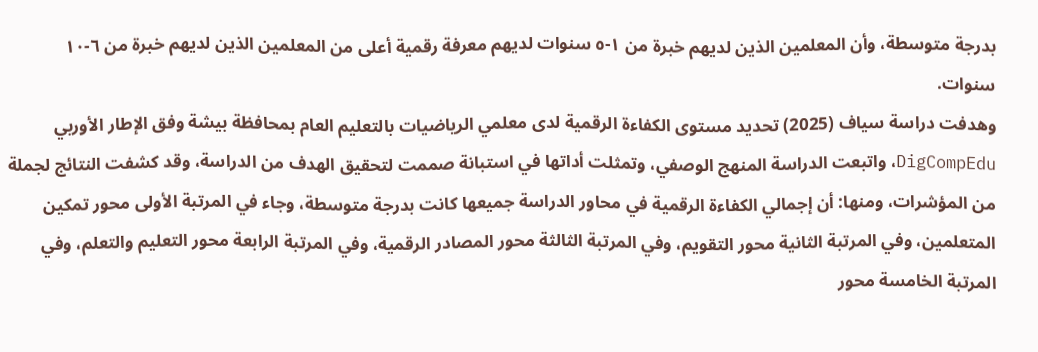بدرجة متوسطة، وأن المعلمين الذين لديهم خبرة من ١-٥ سنوات لديهم معرفة رقمية أعلى من المعلمين الذين لديهم خبرة من ٦-١٠ سنوات.
وهدفت دراسة سياف (2025) تحديد مستوى الكفاءة الرقمية لدى معلمي الرياضيات بالتعليم العام بمحافظة بيشة وفق الإطار الأوربي DigCompEdu، واتبعت الدراسة المنهج الوصفي، وتمثلت أداتها في استبانة صممت لتحقيق الهدف من الدراسة، وقد كشفت النتائج لجملة من المؤشرات، ومنها: أن إجمالي الكفاءة الرقمية في محاور الدراسة جميعها كانت بدرجة متوسطة، وجاء في المرتبة الأولى محور تمكين المتعلمين، وفي المرتبة الثانية محور التقويم، وفي المرتبة الثالثة محور المصادر الرقمية، وفي المرتبة الرابعة محور التعليم والتعلم، وفي المرتبة الخامسة محور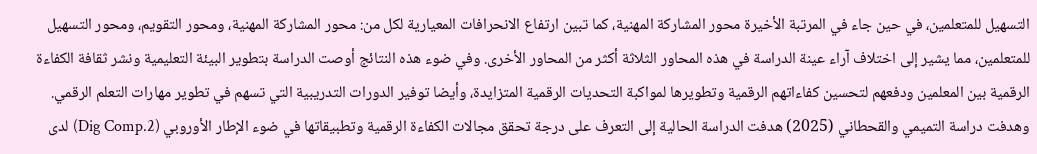التسهيل للمتعلمين، في حين جاء في المرتبة الأخيرة محور المشاركة المهنية، كما تبين ارتفاع الانحرافات المعيارية لكل من: محور المشاركة المهنية، ومحور التقويم، ومحور التسهيل للمتعلمين، مما يشير إلى اختلاف آراء عينة الدراسة في هذه المحاور الثلاثة أكثر من المحاور الأخرى. وفي ضوء هذه النتائج أوصت الدراسة بتطوير البيئة التعليمية ونشر ثقافة الكفاءة الرقمية بين المعلمين ودفعهم لتحسين كفاءاتهم الرقمية وتطويرها لمواكبة التحديات الرقمية المتزايدة، وأيضا توفير الدورات التدريبية التي تسهم في تطوير مهارات التعلم الرقمي.
وهدفت دراسة التميمي والقحطاني (2025) هدفت الدراسة الحالية إلى التعرف على درجة تحقق مجالات الكفاءة الرقمية وتطبيقاتها في ضوء الإطار الأوروبي (Dig Comp.2) لدى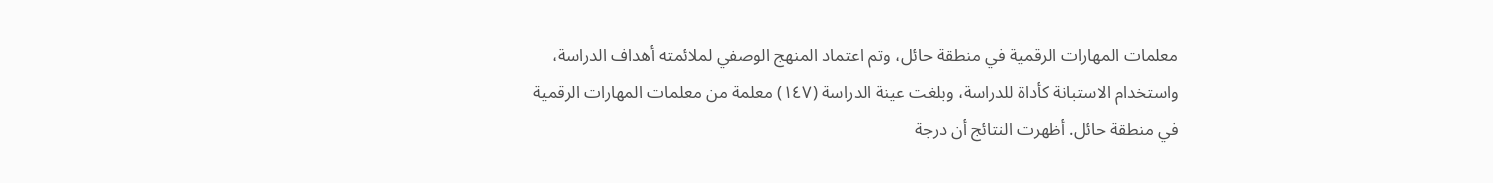معلمات المهارات الرقمية في منطقة حائل، وتم اعتماد المنهج الوصفي لملائمته أهداف الدراسة، واستخدام الاستبانة كأداة للدراسة، وبلغت عينة الدراسة (١٤٧) معلمة من معلمات المهارات الرقمية في منطقة حائل. أظهرت النتائج أن درجة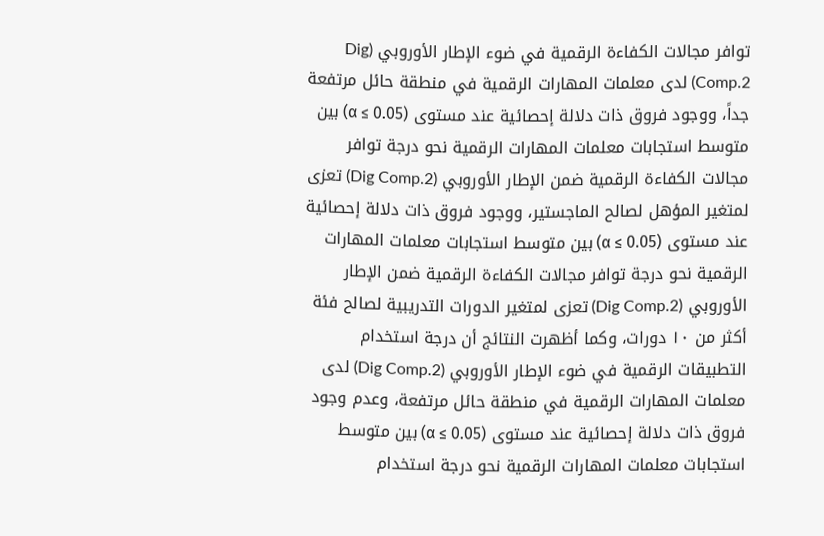توافر مجالات الكفاءة الرقمية في ضوء الإطار الأوروبي (Dig Comp.2) لدى معلمات المهارات الرقمية في منطقة حائل مرتفعة جداً، ووجود فروق ذات دلالة إحصائية عند مستوى (α ≤ 0.05) بين متوسط استجابات معلمات المهارات الرقمية نحو درجة توافر مجالات الكفاءة الرقمية ضمن الإطار الأوروبي (Dig Comp.2) تعزى لمتغير المؤهل لصالح الماجستير، ووجود فروق ذات دلالة إحصائية عند مستوى (α ≤ 0.05) بين متوسط استجابات معلمات المهارات الرقمية نحو درجة توافر مجالات الكفاءة الرقمية ضمن الإطار الأوروبي (Dig Comp.2) تعزى لمتغير الدورات التدريبية لصالح فئة أكثر من ١٠ دورات، وكما أظهرت النتائج أن درجة استخدام التطبيقات الرقمية في ضوء الإطار الأوروبي (Dig Comp.2) لدى معلمات المهارات الرقمية في منطقة حائل مرتفعة، وعدم وجود فروق ذات دلالة إحصائية عند مستوى (α ≤ 0.05) بين متوسط استجابات معلمات المهارات الرقمية نحو درجة استخدام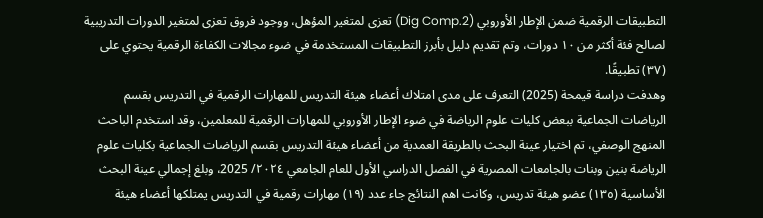التطبيقات الرقمية ضمن الإطار الأوروبي (Dig Comp.2) تعزى لمتغير المؤهل، ووجود فروق تعزى لمتغير الدورات التدريبية لصالح فئة أكثر من ١٠ دورات، وتم تقديم دليل بأبرز التطبيقات المستخدمة في ضوء مجالات الكفاءة الرقمية يحتوي على (٣٧) تطبيقًا.
وهدفت دراسة قيمحة (2025) التعرف على مدى امتلاك أعضاء هيئة التدريس للمهارات الرقمية في التدريس بقسم الرياضات الجماعية ببعض كليات علوم الرياضة في ضوء الإطار الأوروبي للمهارات الرقمية للمعلمين، وقد استخدم الباحث المنهج الوصفي، تم اختيار عينة البحث بالطريقة العمدية من أعضاء هيئة التدريس بقسم الرياضات الجماعية بكليات علوم الرياضة بنين وبنات بالجامعات المصرية في الفصل الدراسي الأول للعام الجامعي ۲۰۲٤/ 2025، وبلغ إجمالي عينة البحث الأساسية (١٣٥) عضو هيئة تدريس، وكانت اهم النتائج جاء عدد (۱۹) مهارات رقمية في التدريس يمتلكها أعضاء هيئة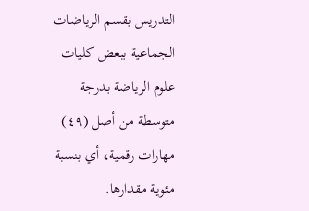التدريس بقسم الرياضات الجماعية ببعض كليات علوم الرياضة بدرجة متوسطة من أصل (٤٩) مهارات رقمية، أي بنسبة مئوية مقدارها.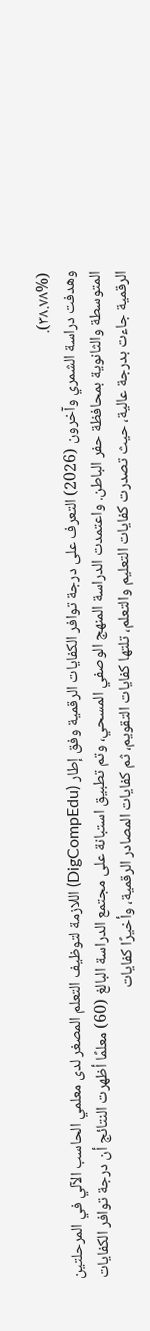(۳۸.۷۸%).
وهدفت دراسة الشمري وآخرون (2026) التعرف على درجة توافر الكفايات الرقمية وفق إطار (DigCompEdu) اللازمة لتوظيف التعلم المصغر لدى معلمي الحاسب الآلي في المرحلتين المتوسطة والثانوية بمحافظة حفر الباطن. واعتمدت الدراسة المنهج الوصفي المسحي، وتم تطبيق استبانة على مجتمع الدراسة البالغ (60) معلمًا أظهرت النتائج أن درجة توافر الكفايات الرقمية جاءت بدرجة عالية، حيث تصدرت كفايات التعليم والتعلم، تلتها كفايات التقويم، ثم كفايات المصادر الرقمية، وأخيرًا كفايات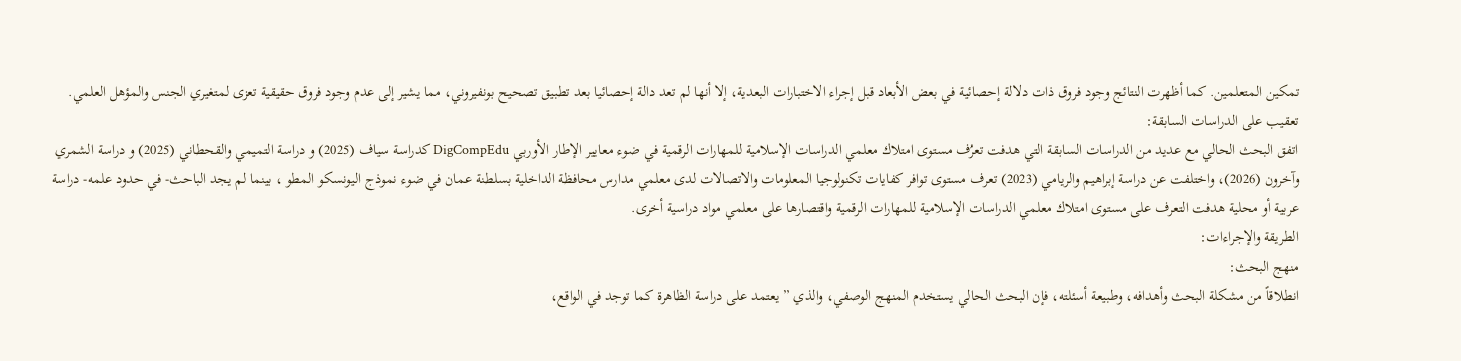تمكين المتعلمين. كما أظهرت النتائج وجود فروق ذات دلالة إحصائية في بعض الأبعاد قبل إجراء الاختبارات البعدية، إلا أنها لم تعد دالة إحصائيا بعد تطبيق تصحيح بونفيروني، مما يشير إلى عدم وجود فروق حقيقية تعزى لمتغيري الجنس والمؤهل العلمي.
تعقيب على الدراسات السابقة:
اتفق البحث الحالي مع عديد من الدراسات السابقة التي هدفت تعرُف مستوى امتلاك معلمي الدراسات الإسلامية للمهارات الرقمية في ضوء معايير الإطار الأوربي DigCompEdu كدراسة سياف (2025) و دراسة التميمي والقحطاني (2025) و دراسة الشمري وآخرون (2026)، واختلفت عن دراسة إبراهيم والريامي (2023) تعرف مستوى توافر كفايات تكنولوجيا المعلومات والاتصالات لدى معلمي مدارس محافظة الداخلية بسلطنة عمان في ضوء نموذج اليونسكو المطو ، بينما لم يجد الباحث- في حدود علمه- دراسة عربية أو محلية هدفت التعرف على مستوى امتلاك معلمي الدراسات الإسلامية للمهارات الرقمية واقتصارها على معلمي مواد دراسية أخرى.
الطريقة والإجراءات:
منهج البحث:
انطلاقاً من مشكلة البحث وأهدافه، وطبيعة أسئلته، فإن البحث الحالي يستخدم المنهج الوصفي، والذي ” يعتمد على دراسة الظاهرة كما توجد في الواقع،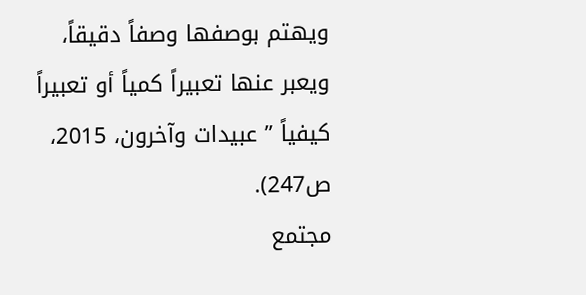ويهتم بوصفها وصفاً دقيقاً، ويعبر عنها تعبيراً كمياً أو تعبيراً كيفياً ” عبيدات وآخرون، 2015، ص247).
مجتمع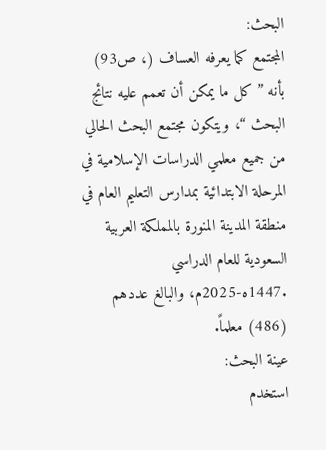البحث:
المجتمع كما يعرفه العساف (، ص93) بأنه ” كل ما يمكن أن تعمم عليه نتائج البحث “، ويتكون مجتمع البحث الحالي من جميع معلمي الدراسات الإسلامية في المرحلة الابتدائية بمدارس التعليم العام في منطقة المدينة المنورة بالمملكة العربية السعودية للعام الدراسي .1447ه-2025م، والبالغ عددهم (486) معلماً.
عينة البحث:
استخدم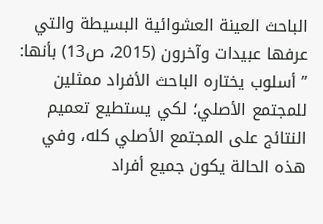الباحث العينة العشوائية البسيطة والتي عرفها عبيدات وآخرون (2015، ص13) بأنها: ” أسلوب يختاره الباحث الأفراد ممثلين للمجتمع الأصلي؛ لكي يستطيع تعميم النتائج على المجتمع الأصلي كله، وفي هذه الحالة يكون جميع أفراد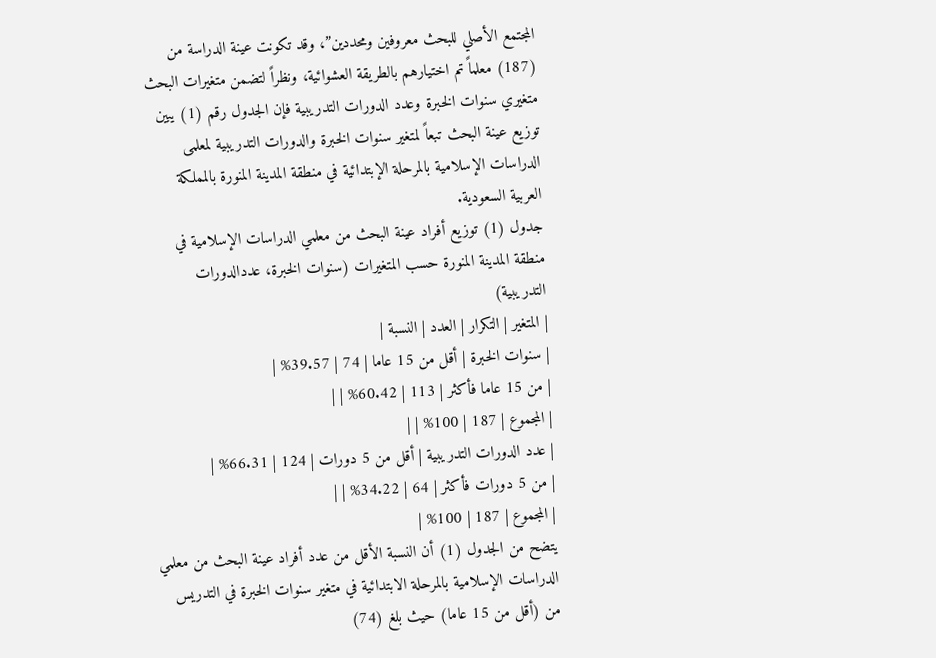المجتمع الأصلي للبحث معروفين ومحددين”، وقد تكونت عينة الدراسة من (187) معلماً تم اختيارهم بالطريقة العشوائية، ونظراً لتضمن متغيرات البحث متغيري سنوات الخبرة وعدد الدورات التدريبية فإن الجدول رقم (1) يبين توزيع عينة البحث تبعاً لمتغير سنوات الخبرة والدورات التدريبية لمعلمى الدراسات الإسلامية بالمرحلة الإبتدائية في منطقة المدينة المنورة بالمملكة العربية السعودية.
جدول (1) توزيع أفراد عينة البحث من معلمي الدراسات الإسلامية في منطقة المدينة المنورة حسب المتغيرات (سنوات الخبرة، عددالدورات التدريبية)
| المتغير | التكرار | العدد | النسبة |
| سنوات الخبرة | أقل من 15 عاما | 74 | 39.57% |
| من 15 عاما فأكثر | 113 | 60.42% | |
| المجموع | 187 | 100% | |
| عدد الدورات التدريبية | أقل من 5 دورات | 124 | 66.31% |
| من 5 دورات فأكثر | 64 | 34.22% | |
| المجموع | 187 | 100% |
يتضح من الجدول (1) أن النسبة الأقل من عدد أفراد عينة البحث من معلمي الدراسات الإسلامية بالمرحلة الابتدائية في متغير سنوات الخبرة في التدريس من (أقل من 15 عاما) حيث بلغ (74)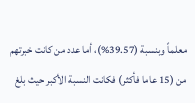معلماً وبنسبة (39.57%)، أما عدد من كانت خبرتهم من (15 عاما فأكثر) فكانت النسبة الأكبر حيث بلغ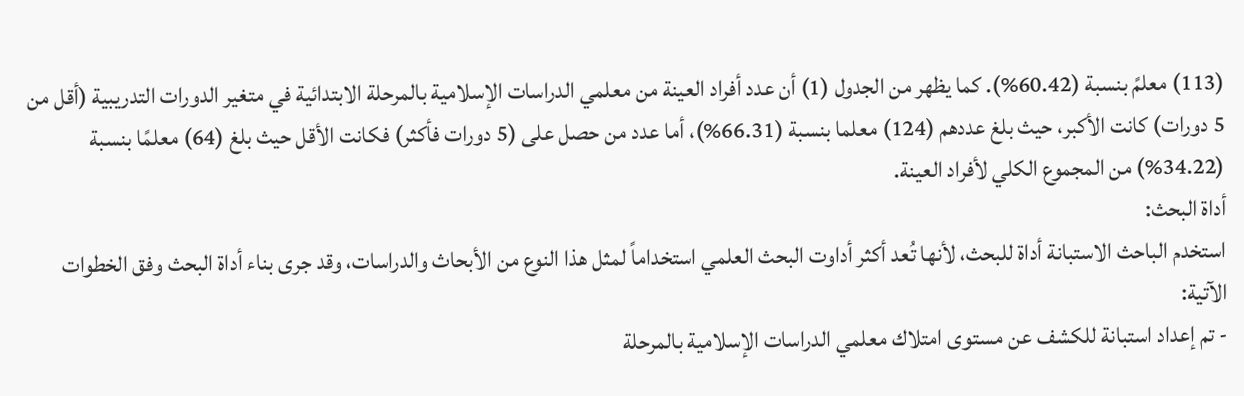(113) معلمً بنسبة (60.42%). كما يظهر من الجدول (1) أن عدد أفراد العينة من معلمي الدراسات الإسلامية بالمرحلة الابتدائية في متغير الدورات التدريبية (أقل من 5 دورات) كانت الأكبر، حيث بلغ عددهم (124) معلما بنسبة (66.31%)، أما عدد من حصل على (5 دورات فأكثر) فكانت الأقل حيث بلغ (64) معلمًا بنسبة (34.22%) من المجموع الكلي لأفراد العينة.
أداة البحث:
استخدم الباحث الاستبانة أداة للبحث، لأنها تُعد أكثر أداوت البحث العلمي استخداماً لمثل هذا النوع من الأبحاث والدراسات، وقد جرى بناء أداة البحث وفق الخطوات الآتية:
- تم إعداد استبانة للكشف عن مستوى امتلاك معلمي الدراسات الإسلامية بالمرحلة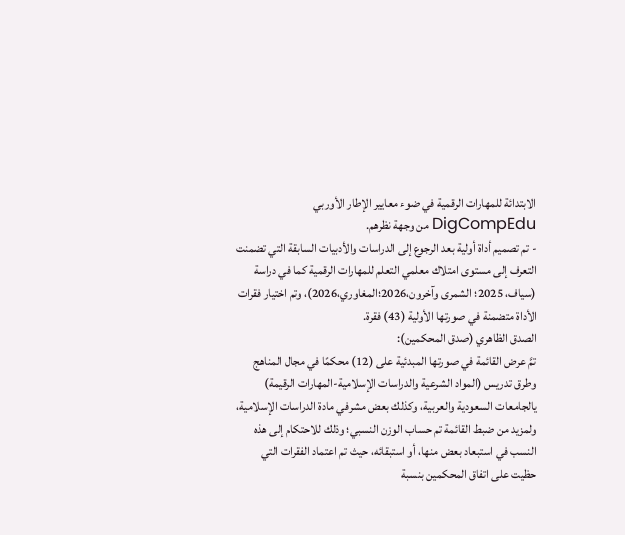الابتدائة للمهارات الرقمية في ضوء معايير الإطار الأوربي DigCompEdu من وجهة نظرهم.
- تم تصميم أداة أولية بعد الرجوع إلى الدراسات والأدبيات السابقة التي تضمنت التعرف إلى مستوى امتلاك معلمي التعلم للمهارات الرقمية كما في دراسة (سياف، 2025؛ الشمرى وآخرون،2026؛المغاوري،2026)، وتم اختيار فقرات الأداة متضمنة في صورتها الأولية (43) فقرة.
الصدق الظاهري (صدق المحكمين):
تمَّ عرض القائمة في صورتها المبدئية على (12) محكمًا في مجال المناهج وطرق تدريس (المواد الشرعية والدراسات الإسلامية-المهارات الرقيمة) يالجامعات السعودية والعربية، وكذلك بعض مشرفي مادة الدراسات الإسلامية، ولمزيد من ضبط القائمة تم حساب الوزن النسبي؛ وذلك للاحتكام إلى هذه النسب في استبعاد بعض منها، أو استبقائه، حيث تم اعتماد الفقرات التي حظيت على اتفاق المحكمين بنسبة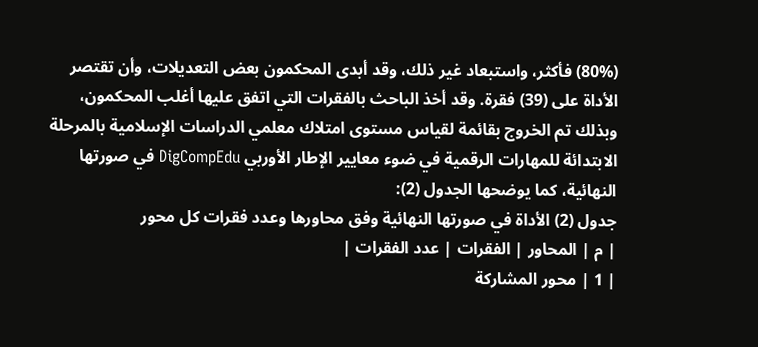(80%) فأكثر، واستبعاد غير ذلك، وقد أبدى المحكمون بعض التعديلات، وأن تقتصر الأداة على (39) فقرة. وقد أخذ الباحث بالفقرات التي اتفق عليها أغلب المحكمون، وبذلك تم الخروج بقائمة لقياس مستوى امتلاك معلمي الدراسات الإسلامية بالمرحلة الابتدائة للمهارات الرقمية في ضوء معايير الإطار الأوربي DigCompEdu في صورتها النهائية، كما يوضحها الجدول (2):
جدول (2) الأداة في صورتها النهائية وفق محاورها وعدد فقرات كل محور
| م | المحاور | الفقرات | عدد الفقرات |
| 1 | محور المشاركة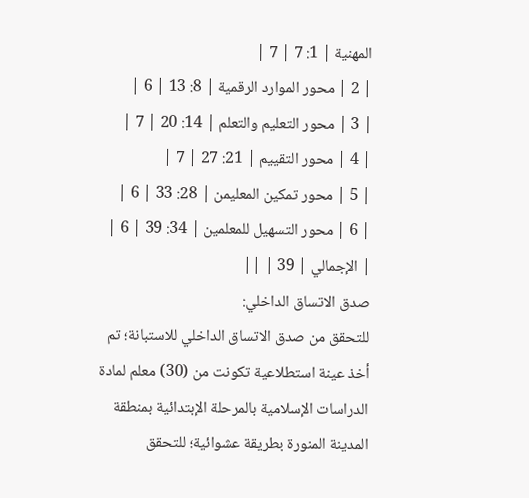المهنية | 1: 7 | 7 |
| 2 | محور الموارد الرقمية | 8: 13 | 6 |
| 3 | محور التعليم والتعلم | 14: 20 | 7 |
| 4 | محور التقييم | 21: 27 | 7 |
| 5 | محور تمكين المعليمن | 28: 33 | 6 |
| 6 | محور التسهيل للمعلمين | 34: 39 | 6 |
| الإجمالي | 39 | ||
صدق الاتساق الداخلي:
للتحقق من صدق الاتساق الداخلي للاستبانة؛ تم أخذ عينة استطلاعية تكونت من (30) معلم لمادة الدراسات الإسلامية بالمرحلة الإبتدائية بمنطقة المدينة المنورة بطريقة عشوائية؛ للتحقق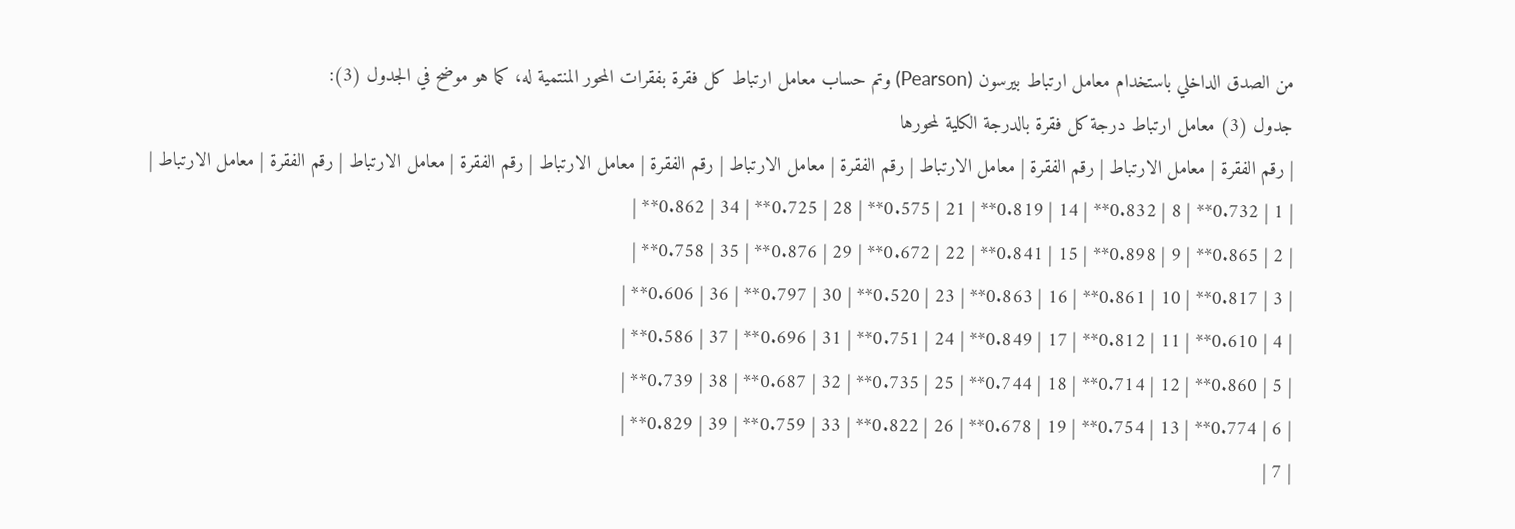من الصدق الداخلي باستخدام معامل ارتباط بيرسون (Pearson) وتم حساب معامل ارتباط كل فقرة بفقرات المحور المنتمية له، كما هو موضح في الجدول (3):
جدول (3) معامل ارتباط درجة كل فقرة بالدرجة الكلية لمحورها
| رقم الفقرة | معامل الارتباط | رقم الفقرة | معامل الارتباط | رقم الفقرة | معامل الارتباط | رقم الفقرة | معامل الارتباط | رقم الفقرة | معامل الارتباط | رقم الفقرة | معامل الارتباط |
| 1 | 0.732** | 8 | 0.832** | 14 | 0.819** | 21 | 0.575** | 28 | 0.725** | 34 | 0.862** |
| 2 | 0.865** | 9 | 0.898** | 15 | 0.841** | 22 | 0.672** | 29 | 0.876** | 35 | 0.758** |
| 3 | 0.817** | 10 | 0.861** | 16 | 0.863** | 23 | 0.520** | 30 | 0.797** | 36 | 0.606** |
| 4 | 0.610** | 11 | 0.812** | 17 | 0.849** | 24 | 0.751** | 31 | 0.696** | 37 | 0.586** |
| 5 | 0.860** | 12 | 0.714** | 18 | 0.744** | 25 | 0.735** | 32 | 0.687** | 38 | 0.739** |
| 6 | 0.774** | 13 | 0.754** | 19 | 0.678** | 26 | 0.822** | 33 | 0.759** | 39 | 0.829** |
| 7 |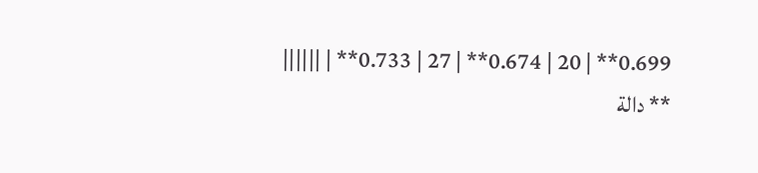0.699** | 20 | 0.674** | 27 | 0.733** | ||||||
** دالة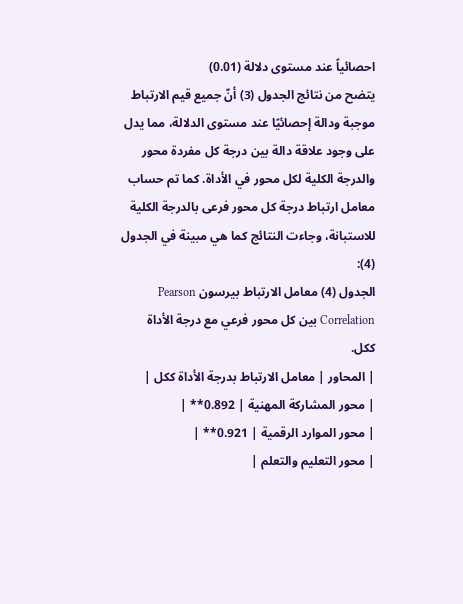احصائياً عند مستوى دلالة (0.01)
يتضح من نتائج الجدول (3) أنّ جميع قيم الارتباط موجبة ودالة إحصائيًا عند مستوى الدلالة، مما يدل على وجود علاقة دالة بين درجة كل مفردة محور والدرجة الكلية لكل محور في الأداة. كما تم حساب معامل ارتباط درجة كل محور فرعى بالدرجة الكلية للاستبانة، وجاءت النتائج كما هي مبينة في الجدول (4):
الجدول (4) معامل الارتباط بيرسون Pearson Correlation بين كل محور فرعي مع درجة الأداة ككل.
| المحاور | معامل الارتباط بدرجة الأداة ككل |
| محور المشاركة المهنية | 0.892** |
| محور الموارد الرقمية | 0.921** |
| محور التعليم والتعلم |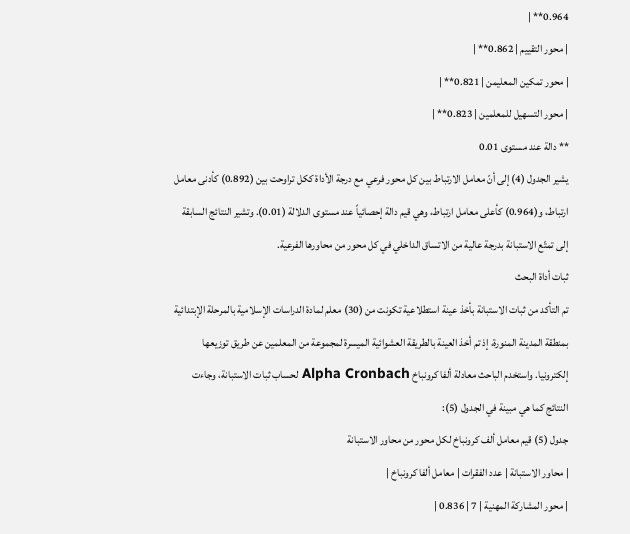0.964** |
| محور التقييم | 0.862** |
| محور تمكين المعليمن | 0.821** |
| محور التسهيل للمعلمين | 0.823** |
** دالة عند مستوى 0.01
يشير الجدول (4) إلى أنّ معامل الارتباط بين كل محور فرعي مع درجة الأداة ككل تراوحت بين (0.892) كأدنى معامل ارتباط، و(0.964) كأعلى معامل ارتباط، وهي قيم دالة إحصائياً عند مستوى الدلالة (0.01). وتشير النتائج السابقة إلى تمتّع الاستبانة بدرجة عالية من الاتساق الداخلي في كل محور من محاورها الفرعية.
ثبات أداة البحث
تم التأكد من ثبات الاستبانة بأخذ عينة استطلاعية تكونت من (30) معلم لمادة الدراسات الإسلامية بالمرحلة الإبتدائية بمنطقة المدينة المنورة، إذ تم أخذ العينة بالطريقة العشوائية الميسرة لمجموعة من المعلمين عن طريق توزيعها إلكترونيا. واستخدم الباحث معادلة ألفا كرونباخ Alpha Cronbach لحساب ثبات الاستبانة، وجاءت النتائج كما هي مبينة في الجدول (5):
جدول (5) قيم معامل ألف كرونباخ لكل محور من محاور الاستبانة
| محاور الاستبانة | عدد الفقرات | معامل ألفا كرونباخ |
| محور المشاركة المهنية | 7 | 0.836 |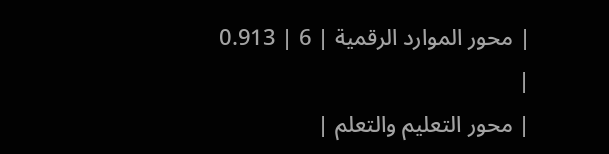| محور الموارد الرقمية | 6 | 0.913 |
| محور التعليم والتعلم |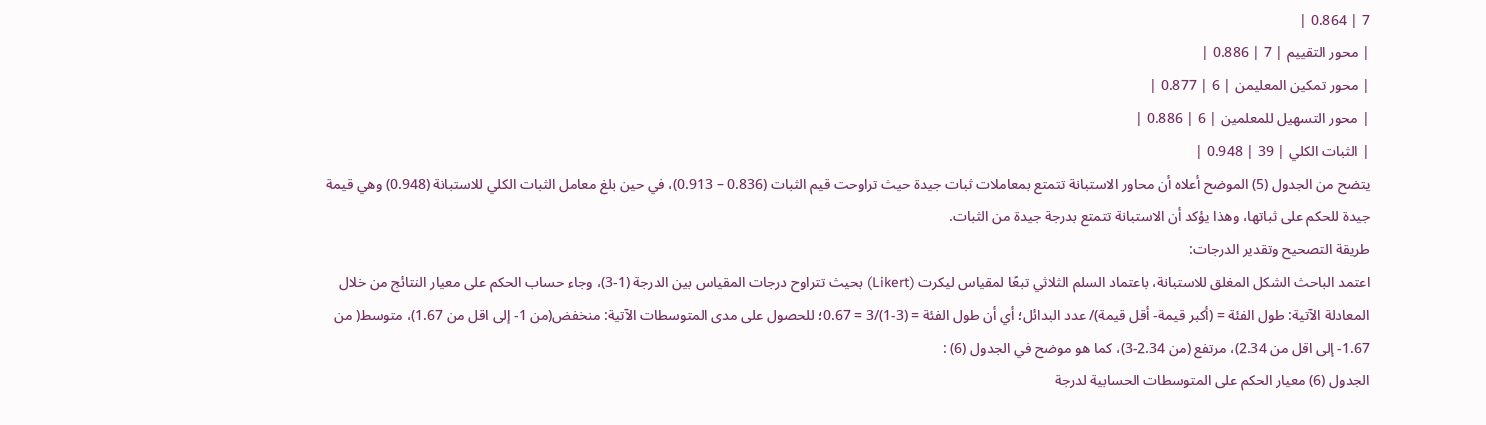7 | 0.864 |
| محور التقييم | 7 | 0.886 |
| محور تمكين المعليمن | 6 | 0.877 |
| محور التسهيل للمعلمين | 6 | 0.886 |
| الثبات الكلي | 39 | 0.948 |
يتضح من الجدول (5) الموضح أعلاه أن محاور الاستبانة تتمتع بمعاملات ثبات جيدة حيث تراوحت قيم الثبات (0.836 – 0.913)، في حين بلغ معامل الثبات الكلي للاستبانة (0.948) وهي قيمة جيدة للحكم على ثباتها، وهذا يؤكد أن الاستبانة تتمتع بدرجة جيدة من الثبات.
طريقة التصحيح وتقدير الدرجات:
اعتمد الباحث الشكل المغلق للاستبانة، باعتماد السلم الثلاثي تبعًا لمقياس ليكرت (Likert) بحيث تتراوح درجات المقياس بين الدرجة (1-3)، وجاء حساب الحكم على معيار النتائج من خلال المعادلة الآتية: طول الفئة = (أكبر قيمة- أقل قيمة)/ عدد البدائل؛ أي أن طول الفئة = (3-1)/3 = 0.67؛ للحصول على مدى المتوسطات الآتية: منخفض(من 1- إلى اقل من 1.67)، متوسط( من 1.67- إلى اقل من 2.34)، مرتفع (من 2.34-3)، كما هو موضح في الجدول (6) :
الجدول (6) معيار الحكم على المتوسطات الحسابية لدرجة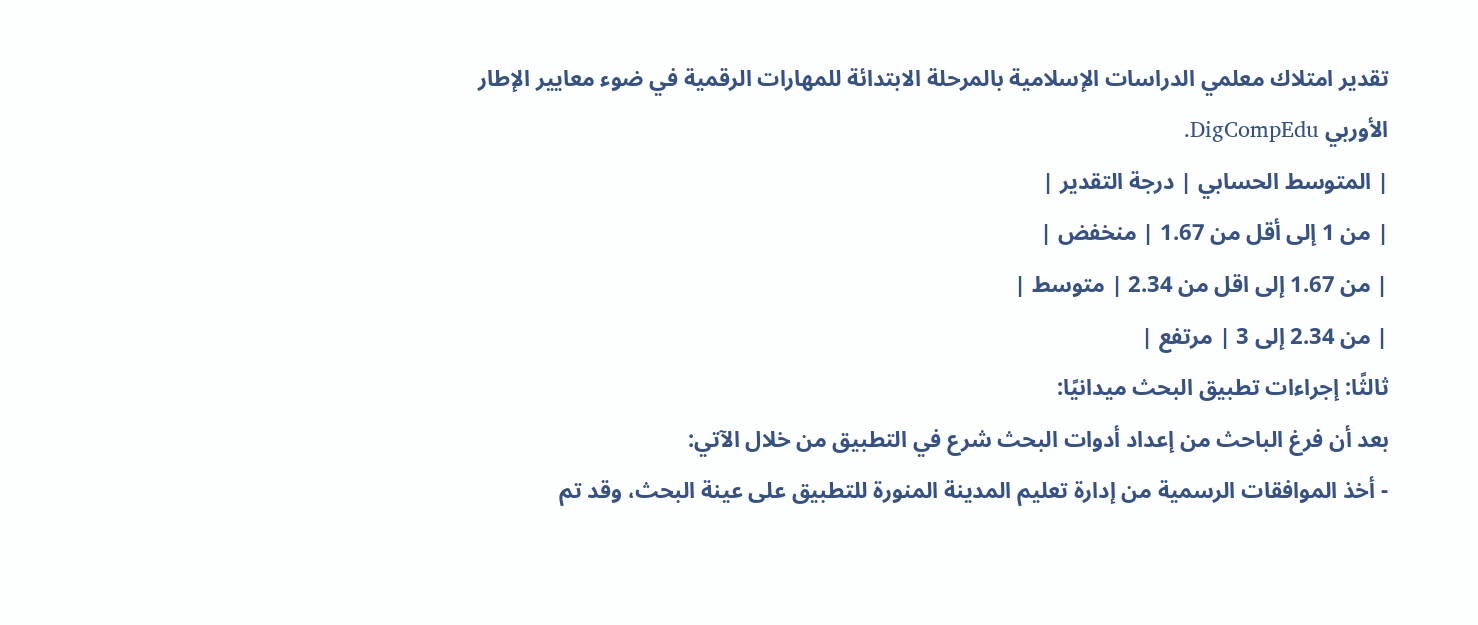تقدير امتلاك معلمي الدراسات الإسلامية بالمرحلة الابتدائة للمهارات الرقمية في ضوء معايير الإطار الأوربي DigCompEdu.
| المتوسط الحسابي | درجة التقدير |
| من 1 إلى أقل من 1.67 | منخفض |
| من 1.67 إلى اقل من 2.34 | متوسط |
| من 2.34 إلى 3 | مرتفع |
ثالثًا: إجراءات تطبيق البحث ميدانيًا:
بعد أن فرغ الباحث من إعداد أدوات البحث شرع في التطبيق من خلال الآتي:
- أخذ الموافقات الرسمية من إدارة تعليم المدينة المنورة للتطبيق على عينة البحث، وقد تم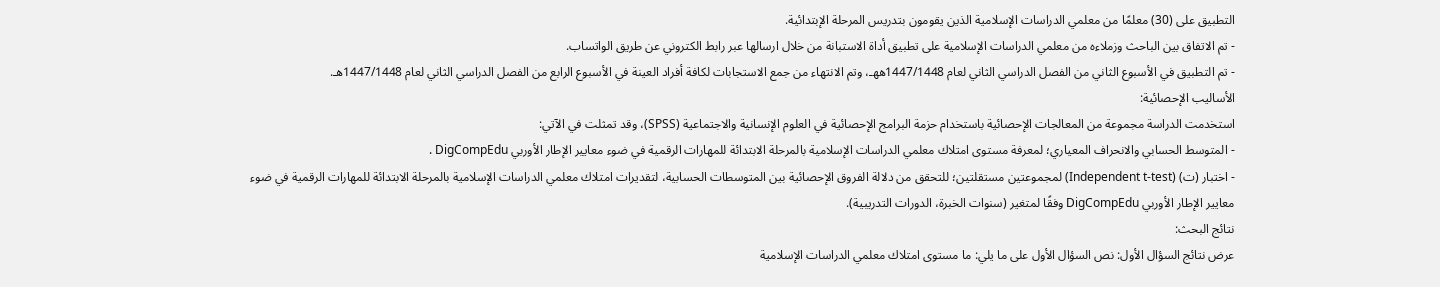التطبيق على (30) معلمًا من معلمي الدراسات الإسلامية الذين يقومون بتدريس المرحلة الإبتدائية.
- تم الاتفاق بين الباحث وزملاءه من معلمي الدراسات الإسلامية على تطبيق أداة الاستبانة من خلال ارسالها عبر رابط الكتروني عن طريق الواتساب.
- تم التطبيق في الأسبوع الثاني من الفصل الدراسي الثاني لعام 1447/1448ههـ، وتم الانتهاء من جمع الاستجابات لكافة أفراد العينة في الأسبوع الرابع من الفصل الدراسي الثاني لعام 1447/1448هـ.
الأساليب الإحصائية:
استخدمت الدراسة مجموعة من المعالجات الإحصائية باستخدام حزمة البرامج الإحصائية في العلوم الإنسانية والاجتماعية (SPSS)، وقد تمثلت في الآتي:
- المتوسط الحسابي والانحراف المعياري؛ لمعرفة مستوى امتلاك معلمي الدراسات الإسلامية بالمرحلة الابتدائة للمهارات الرقمية في ضوء معايير الإطار الأوربي DigCompEdu .
- اختبار (ت) (Independent t-test) لمجموعتين مستقلتين؛ للتحقق من دلالة الفروق الإحصائية بين المتوسطات الحسابية، لتقديرات امتلاك معلمي الدراسات الإسلامية بالمرحلة الابتدائة للمهارات الرقمية في ضوء معايير الإطار الأوربي DigCompEdu وفقًا لمتغير (سنوات الخبرة، الدورات التدريبية).
نتائج البحث:
عرض نتائج السؤال الأول: نص السؤال الأول على ما يلي: ما مستوى امتلاك معلمي الدراسات الإسلامية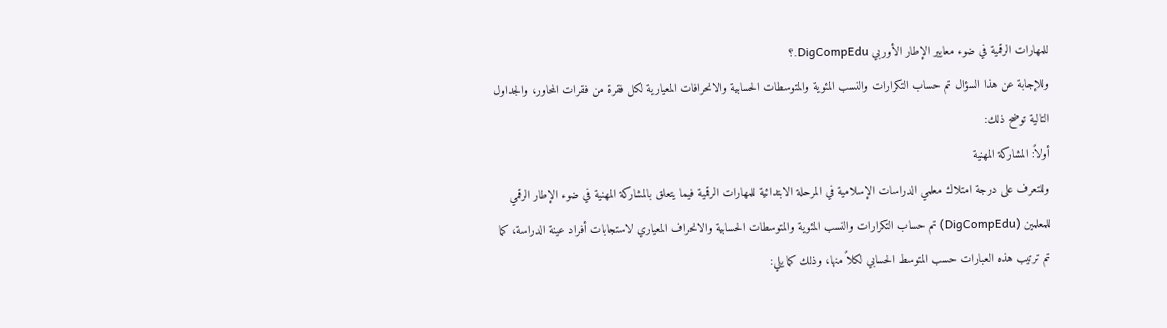للمهارات الرقمية في ضوء معايير الإطار الأوربي DigCompEdu.؟
وللإجابة عن هذا السؤال تم حساب التكرارات والنسب المئوية والمتوسطات الحسابية والانحرافات المعيارية لكل فقرة من فقرات المحاور، والجداول التالية توضح ذلك:
أولاً: المشاركة المهنية
وللتعرف على درجة امتلاك معلمي الدراسات الإسلامية في المرحلة الابتدائية للمهارات الرقمية فيما يتعلق بالمشاركة المهنية في ضوء الإطار الرقمي للمعلمين (DigCompEdu) تم حساب التكرارات والنسب المئوية والمتوسطات الحسابية والانحراف المعياري لاستجابات أفراد عينة الدراسة، كما تم ترتيب هذه العبارات حسب المتوسط الحسابي لكلاً منها، وذلك كما يلي: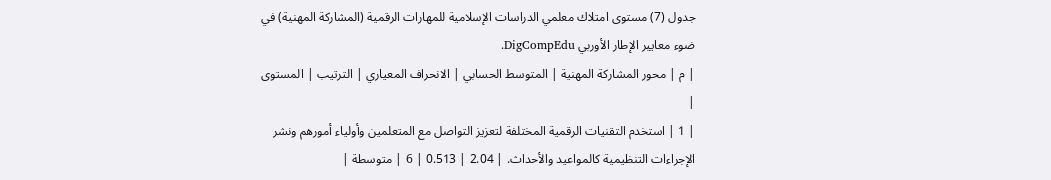جدول (7) مستوى امتلاك معلمي الدراسات الإسلامية للمهارات الرقمية (المشاركة المهنية) في ضوء معايير الإطار الأوربي DigCompEdu.
| م | محور المشاركة المهنية | المتوسط الحسابي | الانحراف المعياري | الترتيب | المستوى |
| 1 | استخدم التقنيات الرقمية المختلفة لتعزيز التواصل مع المتعلمين وأولياء أمورهم ونشر الإجراءات التنظيمية كالمواعيد والأحداث. | 2.04 | 0.513 | 6 | متوسطة |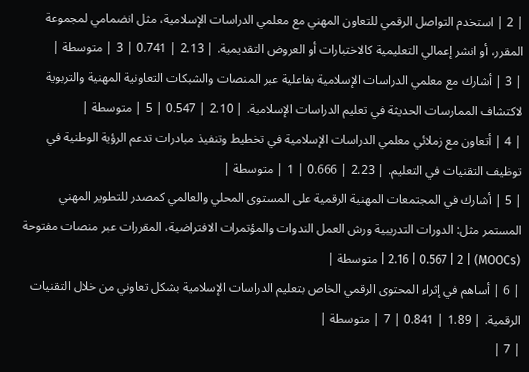| 2 | استخدم التواصل الرقمي للتعاون المهني مع معلمي الدراسات الإسلامية، مثل انضمامي لمجموعة المقرر، أو انشر إعمالي التعليمية كالاختبارات أو العروض التقديمية. | 2.13 | 0.741 | 3 | متوسطة |
| 3 | أشارك مع معلمي الدراسات الإسلامية بفاعلية عبر المنصات والشبكات التعاونية المهنية والتربوية لاكتشاف الممارسات الحديثة في تعليم الدراسات الإسلامية. | 2.10 | 0.547 | 5 | متوسطة |
| 4 | أتعاون مع زملائي معلمي الدراسات الإسلامية في تخطيط وتنفيذ مبادرات تدعم الرؤية الوطنية في توظيف التقنيات في التعليم. | 2.23 | 0.666 | 1 | متوسطة |
| 5 | أشارك في المجتمعات المهنية الرقمية على المستوى المحلي والعالمي كمصدر للتطوير المهني المستمر مثل: الدورات التدريبية ورش العمل الندوات والمؤتمرات الافتراضية، المقررات عبر منصات مفتوحة (MOOCs) | 2.16 | 0.567 | 2 | متوسطة |
| 6 | أساهم في إثراء المحتوى الرقمي الخاص بتعليم الدراسات الإسلامية بشكل تعاوني من خلال التقنيات الرقمية. | 1.89 | 0.841 | 7 | متوسطة |
| 7 |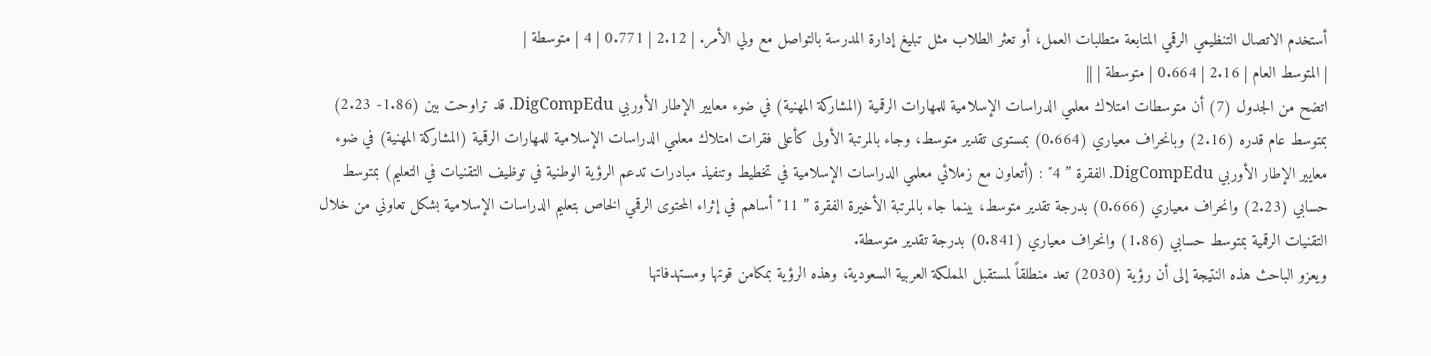أستخدم الاتصال التنظيمي الرقمي المتابعة متطلبات العمل، أو تعثر الطلاب مثل تبليغ إدارة المدرسة بالتواصل مع ولي الأمر. | 2.12 | 0.771 | 4 | متوسطة |
| المتوسط العام | 2.16 | 0.664 | متوسطة | ||
اتضح من الجدول (7) أن متوسطات امتلاك معلمي الدراسات الإسلامية للمهارات الرقمية (المشاركة المهنية) في ضوء معايير الإطار الأوربي DigCompEdu. قد تراوحت بين (1.86- 2.23) بمتوسط عام قدره (2.16) وبانحراف معياري (0.664) بمستوى تقدير متوسط، وجاء بالمرتبة الأولى كأعلى فقرات امتلاك معلمي الدراسات الإسلامية للمهارات الرقمية (المشاركة المهنية) في ضوء معايير الإطار الأوربي DigCompEdu. الفقرة ” 4″ : (أتعاون مع زملائي معلمي الدراسات الإسلامية في تخطيط وتنفيذ مبادرات تدعم الرؤية الوطنية في توظيف التقنيات في التعليم) بمتوسط حسابي (2.23) وانحراف معياري (0.666) بدرجة تقدير متوسط، بينما جاء بالمرتبة الأخيرة الفقرة ” 11″ أساهم في إثراء المحتوى الرقمي الخاص بتعليم الدراسات الإسلامية بشكل تعاوني من خلال التقنيات الرقمية بمتوسط حسابي (1.86) وانحراف معياري (0.841) بدرجة تقدير متوسطة.
ويعزو الباحث هذه النتيجة إلى أن رؤية (2030) تعد منطلقاً لمستقبل المملكة العربية السعودية، وهذه الرؤية بمكامن قوتها ومستهدفاتها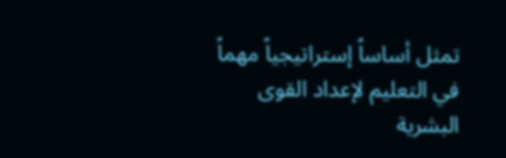تمثل أساساً إستراتيجياً مهماً في التعليم لإعداد القوى البشرية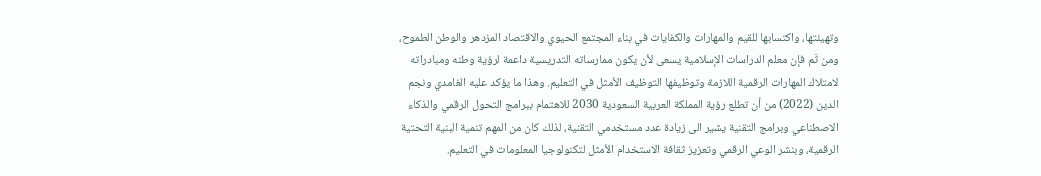وتهيئتها، واكتسابها للقيم والمهارات والكفايات في بناء المجتمع الحيوي والاقتصاد المزدهر والوطن الطموح، ومن ثَم فإن معلم الدراسات الإسلامية يسعى لأن يكون ممارساته التدريسية داعمة لرؤية وطنه ومبادراته لامتلاك المهارات الرقمية اللازمة وتوظيفها التوظيف الأمثل في التعليم. وهذا ما يؤكد عليه الغامدي ونجم الدين (2022) من أن تطلع رؤية المملكة العربية السعودية 2030 للاهتمام ببرامج التحول الرقمي والذكاء الاصطناعي وبرامج التقنية يشير الى زيادة عدد مستخدمي التقنية، لذلك كان من المهم تنمية البنية التحتية الرقمية، وبنشر الوعي الرقمي وتعزيز ثقافة الاستخدام الأمثل لتكنولوجيا المعلومات في التعليم.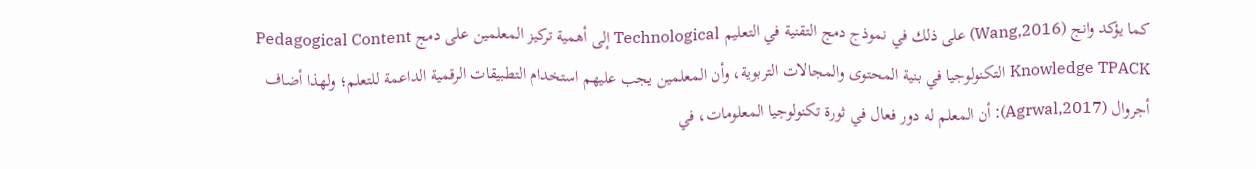كما يؤكد وانج (2016,Wang) على ذلك في نموذج دمج التقنية في التعليم Technological إلى أهمية تركيز المعلمين على دمج Pedagogical Content Knowledge TPACK التكنولوجيا في بنية المحتوى والمجالات التربوية، وأن المعلمين يجب عليهم استخدام التطبيقات الرقمية الداعمة للتعلم؛ ولهذا أضاف أجروال (2017,Agrwal): أن المعلم له دور فعال في ثورة تكنولوجيا المعلومات، في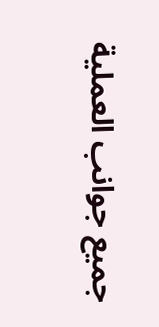جميع جوانب العملية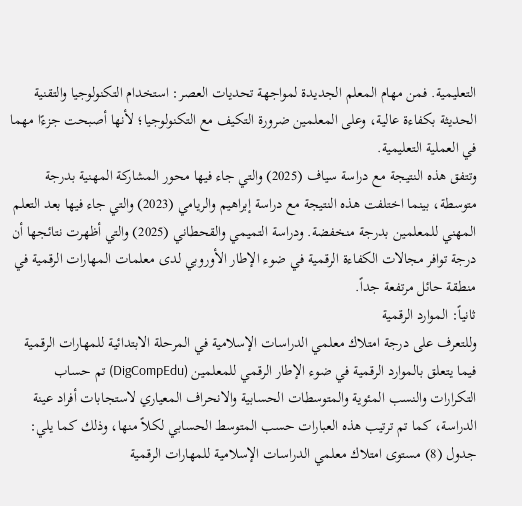التعليمية. فمن مهام المعلم الجديدة لمواجهة تحديات العصر: استخدام التكنولوجيا والتقنية الحديثة بكفاءة عالية، وعلى المعلمين ضرورة التكيف مع التكنولوجيا؛ لأنها أصبحت جزءًا مهما في العملية التعليمية.
وتتفق هذه النتيجة مع دراسة سياف (2025) والتي جاء فيها محور المشاركة المهنية بدرجة متوسطة، بينما اختلفت هذه النتيجة مع دراسة إبراهيم والريامي (2023) والتي جاء فيها بعد التعلم المهني للمعلمين بدرجة منخفضة. ودراسة التميمي والقحطاني (2025) والتي أظهرت نتائجها أن درجة توافر مجالات الكفاءة الرقمية في ضوء الإطار الأوروبي لدى معلمات المهارات الرقمية في منطقة حائل مرتفعة جداً.
ثانياً: الموارد الرقمية
وللتعرف على درجة امتلاك معلمي الدراسات الإسلامية في المرحلة الابتدائية للمهارات الرقمية فيما يتعلق بالموارد الرقمية في ضوء الإطار الرقمي للمعلمين (DigCompEdu) تم حساب التكرارات والنسب المئوية والمتوسطات الحسابية والانحراف المعياري لاستجابات أفراد عينة الدراسة، كما تم ترتيب هذه العبارات حسب المتوسط الحسابي لكلاً منها، وذلك كما يلي:
جدول (8) مستوى امتلاك معلمي الدراسات الإسلامية للمهارات الرقمية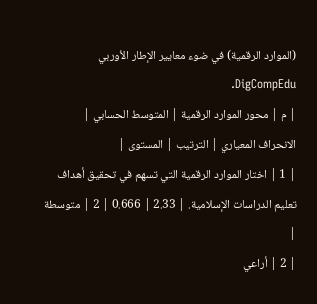(الموارد الرقمية) في ضوء معايير الإطار الأوربي DigCompEdu.
| م | محور الموارد الرقمية | المتوسط الحسابي | الانحراف المعياري | الترتيب | المستوى |
| 1 | اختار الموارد الرقمية التي تسهم في تحقيق أهداف تعليم الدراسات الإسلامية. | 2.33 | 0.666 | 2 | متوسطة |
| 2 | أراعي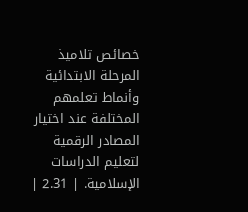خصائص تلاميذ المرحلة الابتدائية وأنماط تعلمهم المختلفة عند اختيار المصادر الرقمية لتعليم الدراسات الإسلامية. | 2.31 |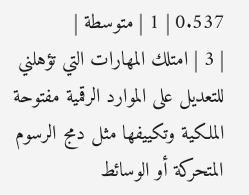0.537 | 1 | متوسطة |
| 3 | امتلك المهارات التي تؤهلني للتعديل على الموارد الرقمية مفتوحة الملكية وتكييفها مثل دمج الرسوم المتحركة أو الوسائط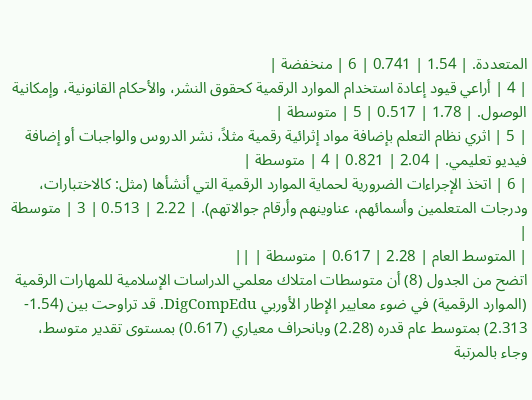المتعددة. | 1.54 | 0.741 | 6 | منخفضة |
| 4 | أراعي قيود إعادة استخدام الموارد الرقمية كحقوق النشر، والأحكام القانونية، وإمكانية الوصول. | 1.78 | 0.517 | 5 | متوسطة |
| 5 | اثري نظام التعلم بإضافة مواد إثرائية رقمية مثلاً، نشر الدروس والواجبات أو إضافة فيديو تعليمي. | 2.04 | 0.821 | 4 | متوسطة |
| 6 | اتخذ الإجراءات الضرورية لحماية الموارد الرقمية التي أنشأها (مثل: كالاختبارات، ودرجات المتعلمين وأسمائهم، عناوينهم وأرقام جوالاتهم). | 2.22 | 0.513 | 3 | متوسطة |
| المتوسط العام | 2.28 | 0.617 | متوسطة | ||
اتضح من الجدول (8) أن متوسطات امتلاك معلمي الدراسات الإسلامية للمهارات الرقمية (الموارد الرقمية) في ضوء معايير الإطار الأوربي DigCompEdu. قد تراوحت بين (1.54- 2.313) بمتوسط عام قدره (2.28) وبانحراف معياري (0.617) بمستوى تقدير متوسط، وجاء بالمرتبة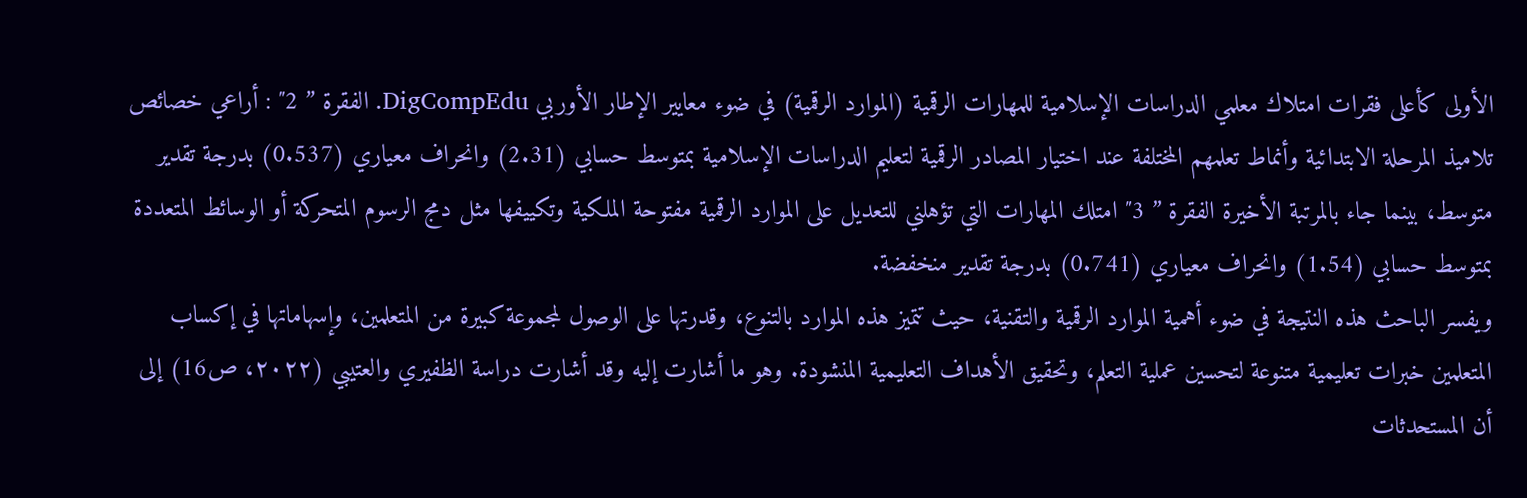الأولى كأعلى فقرات امتلاك معلمي الدراسات الإسلامية للمهارات الرقمية (الموارد الرقمية) في ضوء معايير الإطار الأوربي DigCompEdu. الفقرة ” 2″ : أراعي خصائص تلاميذ المرحلة الابتدائية وأنماط تعلمهم المختلفة عند اختيار المصادر الرقمية لتعليم الدراسات الإسلامية بمتوسط حسابي (2.31) وانحراف معياري (0.537) بدرجة تقدير متوسط، بينما جاء بالمرتبة الأخيرة الفقرة ” 3″ امتلك المهارات التي تؤهلني للتعديل على الموارد الرقمية مفتوحة الملكية وتكييفها مثل دمج الرسوم المتحركة أو الوسائط المتعددة بمتوسط حسابي (1.54) وانحراف معياري (0.741) بدرجة تقدير منخفضة.
ويفسر الباحث هذه النتيجة في ضوء أهمية الموارد الرقمية والتقنية، حيث تتميز هذه الموارد بالتنوع، وقدرتها على الوصول لمجموعة كبيرة من المتعلمين، وإسهاماتها في إكساب المتعلمين خبرات تعليمية متنوعة لتحسين عملية التعلم، وتحقيق الأهداف التعليمية المنشودة. وهو ما أشارت إليه وقد أشارت دراسة الظفيري والعتيبي (۲۰۲۲، ص16) إلى أن المستحدثات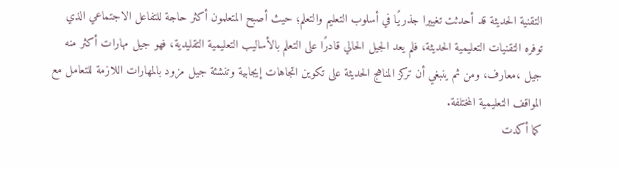التقنية الحديثة قد أحدثت تغييرا جذريًا في أسلوب التعليم والتعلم؛ حيث أصبح المتعلمون أكثر حاجة للتفاعل الاجتماعي الذي توفره التقنيات التعليمية الحديثة، فلم يعد الجيل الحالي قادرًا على التعلم بالأساليب التعليمية التقليدية، فهو جيل مهارات أكثر منه جيل ،معارف، ومن ثم ينبغي أن تركز المناهج الحديثة على تكوين اتجاهات إيجابية وتنشئة جيل مزود بالمهارات اللازمة للتعامل مع المواقف التعليمية المختلفة.
كما أكدت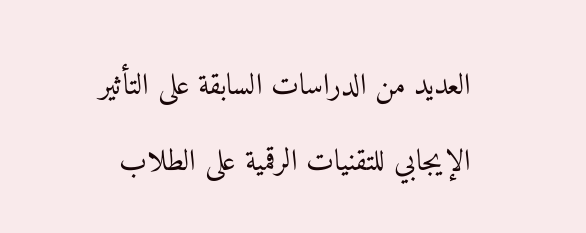العديد من الدراسات السابقة على التأثير الإيجابي للتقنيات الرقمية على الطلاب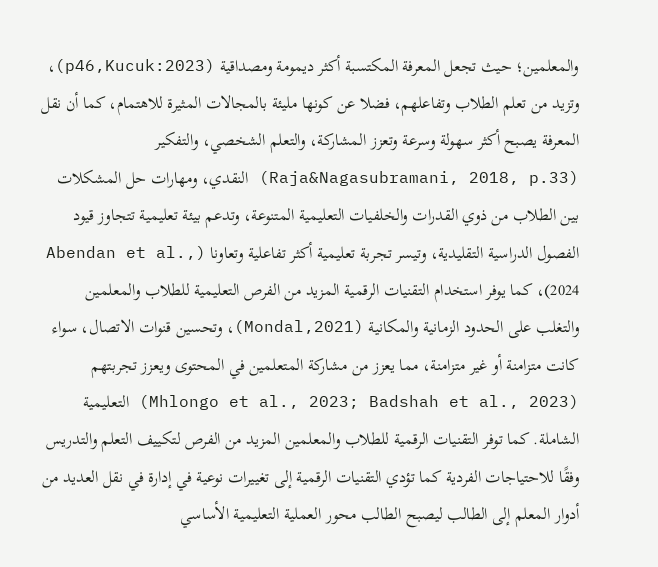والمعلمين؛ حيث تجعل المعرفة المكتسبة أكثر ديمومة ومصداقية (2023:p46,Kucuk)، وتزيد من تعلم الطلاب وتفاعلهم، فضلا عن كونها مليئة بالمجالات المثيرة للاهتمام، كما أن نقل المعرفة يصبح أكثر سهولة وسرعة وتعزز المشاركة، والتعلم الشخصي، والتفكير (Raja&Nagasubramani, 2018, p.33) النقدي، ومهارات حل المشكلات بين الطلاب من ذوي القدرات والخلفيات التعليمية المتنوعة، وتدعم بيئة تعليمية تتجاوز قيود الفصول الدراسية التقليدية، وتيسر تجربة تعليمية أكثر تفاعلية وتعاونا (Abendan et al., 2024)، كما يوفر استخدام التقنيات الرقمية المزيد من الفرص التعليمية للطلاب والمعلمين والتغلب على الحدود الزمانية والمكانية (2021,Mondal)، وتحسين قنوات الاتصال، سواء كانت متزامنة أو غير متزامنة، مما يعزز من مشاركة المتعلمين في المحتوى ويعزز تجربتهم (Mhlongo et al., 2023; Badshah et al., 2023) التعليمية الشاملة. كما توفر التقنيات الرقمية للطلاب والمعلمين المزيد من الفرص لتكييف التعلم والتدريس وفقًا للاحتياجات الفردية كما تؤدي التقنيات الرقمية إلى تغييرات نوعية في إدارة في نقل العديد من أدوار المعلم إلى الطالب ليصبح الطالب محور العملية التعليمية الأساسي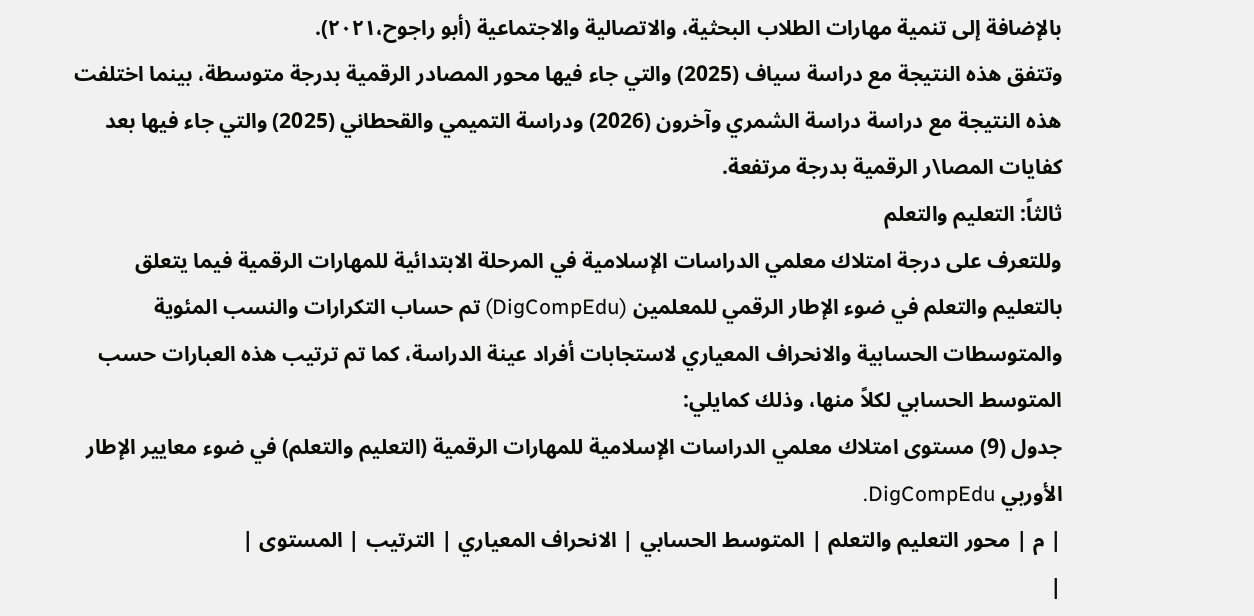بالإضافة إلى تنمية مهارات الطلاب البحثية، والاتصالية والاجتماعية (أبو راجوح،۲۰۲۱).
وتتفق هذه النتيجة مع دراسة سياف (2025) والتي جاء فيها محور المصادر الرقمية بدرجة متوسطة، بينما اختلفت هذه النتيجة مع دراسة دراسة الشمري وآخرون (2026) ودراسة التميمي والقحطاني (2025) والتي جاء فيها بعد كفايات المصا\ر الرقمية بدرجة مرتفعة.
ثالثاً: التعليم والتعلم
وللتعرف على درجة امتلاك معلمي الدراسات الإسلامية في المرحلة الابتدائية للمهارات الرقمية فيما يتعلق بالتعليم والتعلم في ضوء الإطار الرقمي للمعلمين (DigCompEdu) تم حساب التكرارات والنسب المئوية والمتوسطات الحسابية والانحراف المعياري لاستجابات أفراد عينة الدراسة، كما تم ترتيب هذه العبارات حسب المتوسط الحسابي لكلاً منها، وذلك كمايلي:
جدول (9) مستوى امتلاك معلمي الدراسات الإسلامية للمهارات الرقمية (التعليم والتعلم) في ضوء معايير الإطار الأوربي DigCompEdu.
| م | محور التعليم والتعلم | المتوسط الحسابي | الانحراف المعياري | الترتيب | المستوى |
|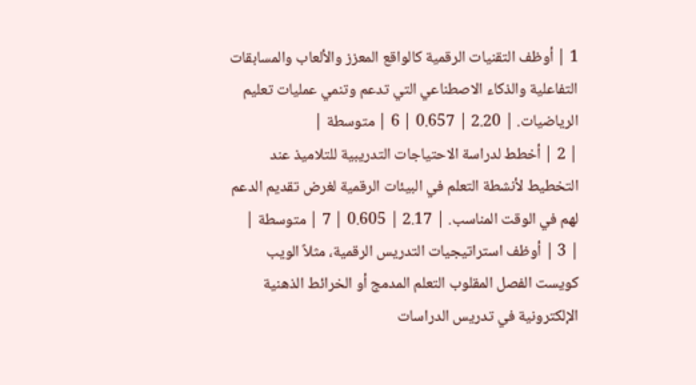1 | أوظف التقنيات الرقمية كالواقع المعزز والألعاب والمسابقات التفاعلية والذكاء الاصطناعي التي تدعم وتنمي عمليات تعليم الرياضيات. | 2.20 | 0.657 | 6 | متوسطة |
| 2 | أخطط لدراسة الاحتياجات التدريبية للتلاميذ عند التخطيط لأنشطة التعلم في البيئات الرقمية لغرض تقديم الدعم لهم في الوقت المناسب. | 2.17 | 0.605 | 7 | متوسطة |
| 3 | أوظف استراتيجيات التدريس الرقمية، مثلاً الويب كويست الفصل المقلوب التعلم المدمج أو الخرائط الذهنية الإلكترونية في تدريس الدراسات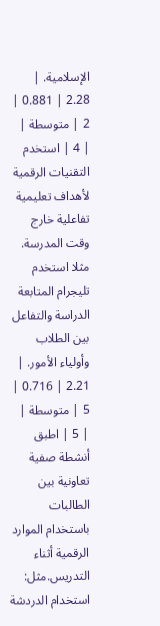الإسلامية. | 2.28 | 0.881 | 2 | متوسطة |
| 4 | استخدم التقنيات الرقمية لأهداف تعليمية تفاعلية خارج وقت المدرسة. مثلا استخدم تليجرام المتابعة الدراسة والتفاعل بين الطلاب وأولياء الأمور. | 2.21 | 0.716 | 5 | متوسطة |
| 5 | اطبق أنشطة صفية تعاونية بين الطالبات باستخدام الموارد الرقمية أثناء التدريس.مثل: استخدام الدردشة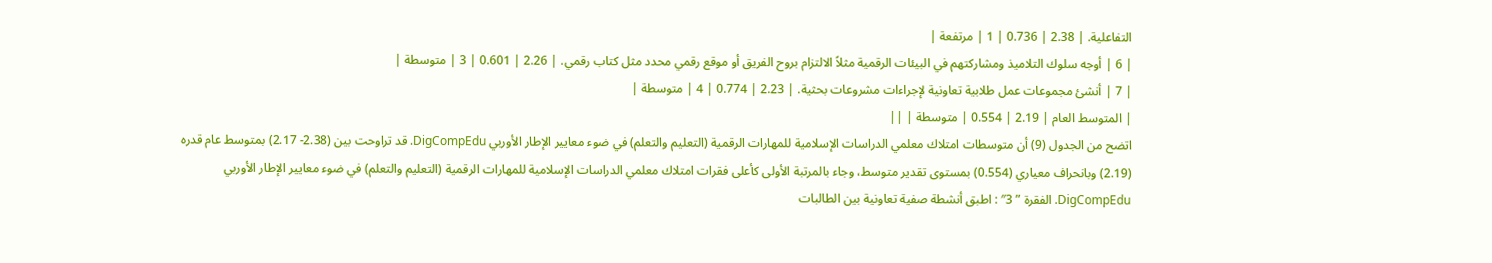التفاعلية. | 2.38 | 0.736 | 1 | مرتفعة |
| 6 | أوجه سلوك التلاميذ ومشاركتهم في البيئات الرقمية مثلاً الالتزام بروح الفريق أو موقع رقمي محدد مثل كتاب رقمي. | 2.26 | 0.601 | 3 | متوسطة |
| 7 | أنشئ مجموعات عمل طلابية تعاونية لإجراءات مشروعات بحثية. | 2.23 | 0.774 | 4 | متوسطة |
| المتوسط العام | 2.19 | 0.554 | متوسطة | ||
اتضح من الجدول (9) أن متوسطات امتلاك معلمي الدراسات الإسلامية للمهارات الرقمية (التعليم والتعلم) في ضوء معايير الإطار الأوربي DigCompEdu. قد تراوحت بين (2.38- 2.17) بمتوسط عام قدره (2.19) وبانحراف معياري (0.554) بمستوى تقدير متوسط، وجاء بالمرتبة الأولى كأعلى فقرات امتلاك معلمي الدراسات الإسلامية للمهارات الرقمية (التعليم والتعلم) في ضوء معايير الإطار الأوربي DigCompEdu. الفقرة ” 3″ : اطبق أنشطة صفية تعاونية بين الطالبات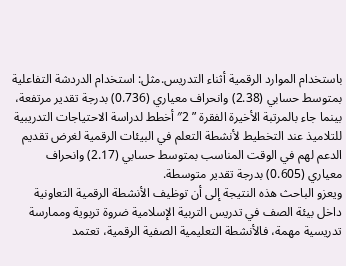باستخدام الموارد الرقمية أثناء التدريس.مثل: استخدام الدردشة التفاعلية بمتوسط حسابي (2.38) وانحراف معياري (0.736) بدرجة تقدير مرتفعة، بينما جاء بالمرتبة الأخيرة الفقرة ” 2″ أخطط لدراسة الاحتياجات التدريبية للتلاميذ عند التخطيط لأنشطة التعلم في البيئات الرقمية لغرض تقديم الدعم لهم في الوقت المناسب بمتوسط حسابي (2.17) وانحراف معياري (0.605) بدرجة تقدير متوسطة.
ويعزو الباحث هذه النتيجة إلى أن توظيف الأنشطة الرقمية التعاونية داخل بيئة الصف في تدريس التربية الإسلامية ضروة تربوية وممارسة تدريسية مهمة، فالأنشطة التعليمية الصفية الرقمية، تعتمد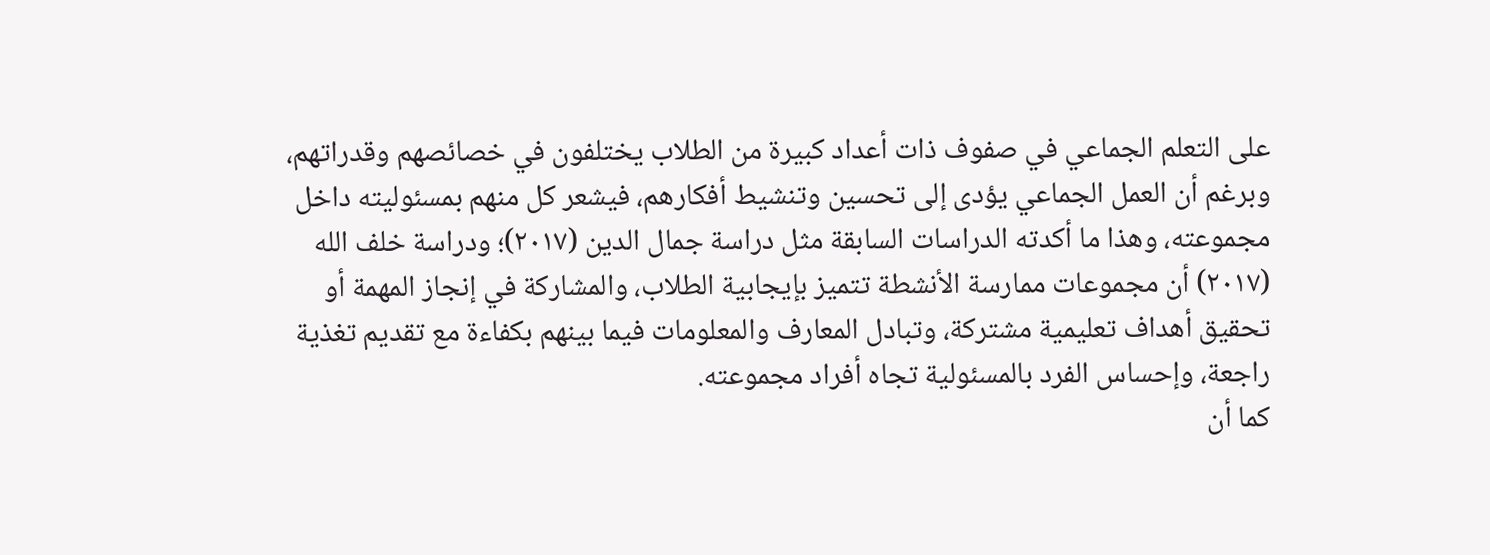على التعلم الجماعي في صفوف ذات أعداد كبيرة من الطلاب يختلفون في خصائصهم وقدراتهم، وبرغم أن العمل الجماعي يؤدى إلى تحسين وتنشيط أفكارهم، فيشعر كل منهم بمسئوليته داخل مجموعته، وهذا ما أكدته الدراسات السابقة مثل دراسة جمال الدين (۲۰۱۷)؛ ودراسة خلف الله (۲۰۱۷) أن مجموعات ممارسة الأنشطة تتميز بإيجابية الطلاب، والمشاركة في إنجاز المهمة أو تحقيق أهداف تعليمية مشتركة، وتبادل المعارف والمعلومات فيما بينهم بكفاءة مع تقديم تغذية راجعة، وإحساس الفرد بالمسئولية تجاه أفراد مجموعته.
كما أن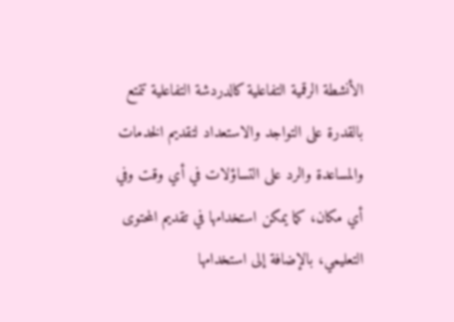الأنشطة الرقمية التفاعلية كالدردشة التفاعلية تتمتع بالقدرة على التواجد والاستعداد لتقديم الخدمات والمساعدة والرد على التساؤلات في أي وقت وفي أي مكان، كما يمكن استخدامها في تقديم المحتوى التعليمي، بالإضافة إلى استخدامها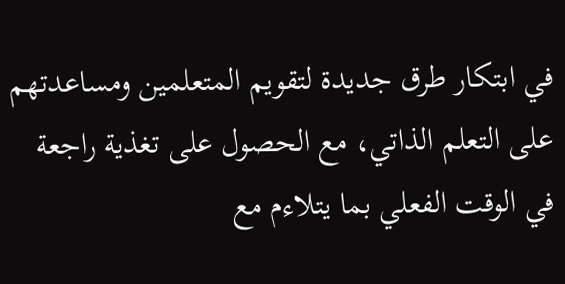في ابتكار طرق جديدة لتقويم المتعلمين ومساعدتهم على التعلم الذاتي، مع الحصول على تغذية راجعة في الوقت الفعلي بما يتلاءم مع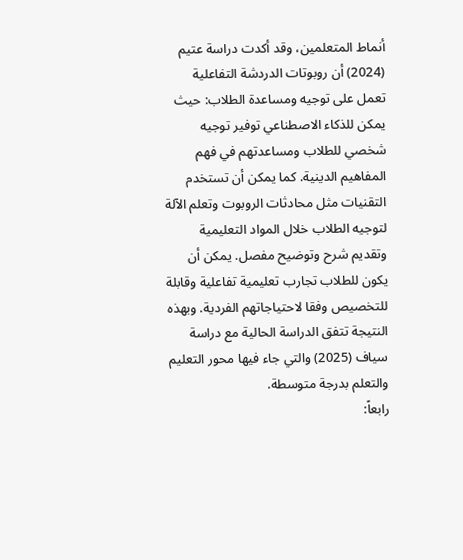أنماط المتعلمين، وقد أكدت دراسة عتيم (2024) أن روبوتات الدردشة التفاعلية تعمل على توجيه ومساعدة الطلاب: حيث يمكن للذكاء الاصطناعي توفير توجيه شخصي للطلاب ومساعدتهم في فهم المفاهيم الدينية. كما يمكن أن تستخدم التقنيات مثل محادثات الروبوت وتعلم الآلة لتوجيه الطلاب خلال المواد التعليمية وتقديم شرح وتوضيح مفصل. يمكن أن يكون للطلاب تجارب تعليمية تفاعلية وقابلة للتخصيص وفقا لاحتياجاتهم الفردية. وبهذه النتيجة تتفق الدراسة الحالية مع دراسة سياف (2025) والتي جاء فيها محور التعليم والتعلم بدرجة متوسطة.
رابعاً: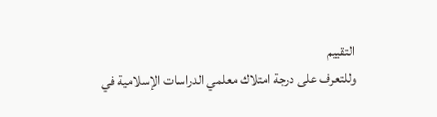التقييم
وللتعرف على درجة امتلاك معلمي الدراسات الإسلامية في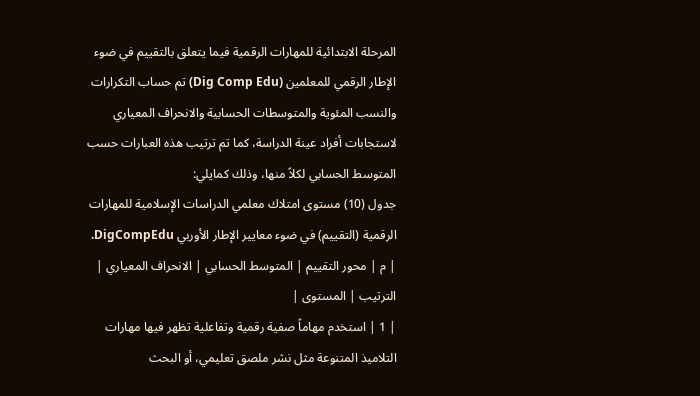المرحلة الابتدائية للمهارات الرقمية فيما يتعلق بالتقييم في ضوء الإطار الرقمي للمعلمين (Dig Comp Edu) تم حساب التكرارات والنسب المئوية والمتوسطات الحسابية والانحراف المعياري لاستجابات أفراد عينة الدراسة، كما تم ترتيب هذه العبارات حسب المتوسط الحسابي لكلاً منها، وذلك كمايلي:
جدول (10) مستوى امتلاك معلمي الدراسات الإسلامية للمهارات الرقمية (التقييم) في ضوء معايير الإطار الأوربي DigCompEdu.
| م | محور التقييم | المتوسط الحسابي | الانحراف المعياري | الترتيب | المستوى |
| 1 | استخدم مهاماً صفية رقمية وتفاعلية تظهر فيها مهارات التلاميذ المتنوعة مثل نشر ملصق تعليمي، أو البحث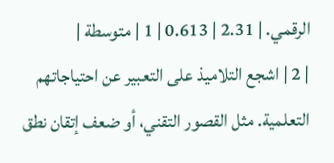الرقمي. | 2.31 | 0.613 | 1 | متوسطة |
| 2 | اشجع التلاميذ على التعبير عن احتياجاتهم التعلمية. مثل القصور التقني، أو ضعف إتقان نطق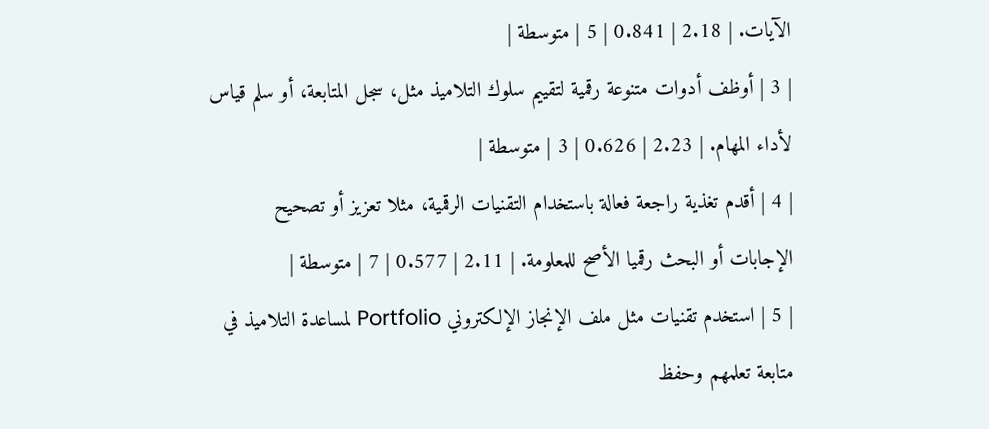الآيات. | 2.18 | 0.841 | 5 | متوسطة |
| 3 | أوظف أدوات متنوعة رقمية لتقييم سلوك التلاميذ مثل، سجل المتابعة، أو سلم قياس لأداء المهام. | 2.23 | 0.626 | 3 | متوسطة |
| 4 | أقدم تغذية راجعة فعالة باستخدام التقنيات الرقمية، مثلا تعزيز أو تصحيح الإجابات أو البحث رقميا الأصح للمعلومة. | 2.11 | 0.577 | 7 | متوسطة |
| 5 | استخدم تقنيات مثل ملف الإنجاز الإلكتروني Portfolio لمساعدة التلاميذ في متابعة تعلمهم وحفظ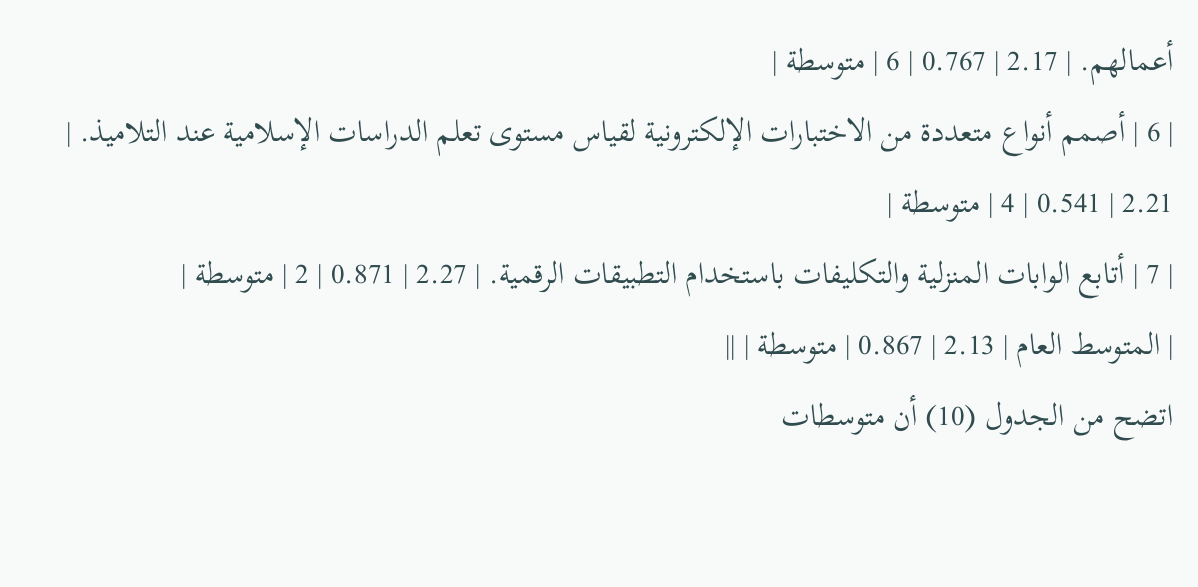أعمالهم. | 2.17 | 0.767 | 6 | متوسطة |
| 6 | أصمم أنواع متعددة من الاختبارات الإلكترونية لقياس مستوى تعلم الدراسات الإسلامية عند التلاميذ. | 2.21 | 0.541 | 4 | متوسطة |
| 7 | أتابع الوابات المنزلية والتكليفات باستخدام التطبيقات الرقمية. | 2.27 | 0.871 | 2 | متوسطة |
| المتوسط العام | 2.13 | 0.867 | متوسطة | ||
اتضح من الجدول (10) أن متوسطات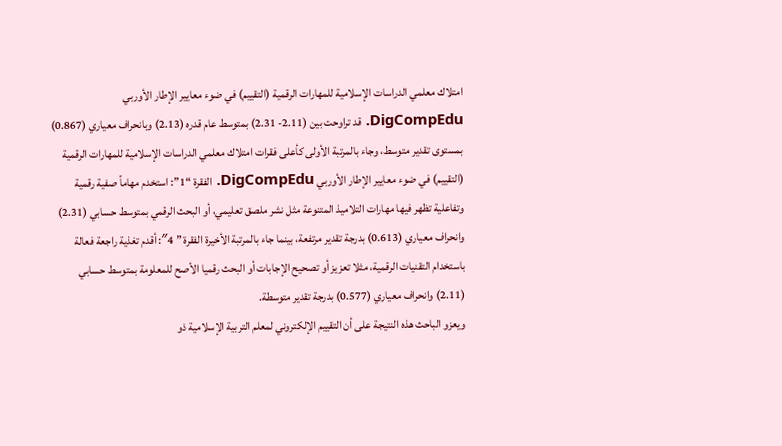امتلاك معلمي الدراسات الإسلامية للمهارات الرقمية (التقييم) في ضوء معايير الإطار الأوربي DigCompEdu. قد تراوحت بين (2.11- 2.31) بمتوسط عام قدره (2.13) وبانحراف معياري (0.867) بمستوى تقدير متوسط، وجاء بالمرتبة الأولى كأعلى فقرات امتلاك معلمي الدراسات الإسلامية للمهارات الرقمية (التقييم) في ضوء معايير الإطار الأوربي DigCompEdu. الفقرة “1”: استخدم مهاماً صفية رقمية وتفاعلية تظهر فيها مهارات التلاميذ المتنوعة مثل نشر ملصق تعليمي، أو البحث الرقمي بمتوسط حسابي (2.31) وانحراف معياري (0.613) بدرجة تقدير مرتفعة، بينما جاء بالمرتبة الأخيرة الفقرة ” 4″: أقدم تغذية راجعة فعالة باستخدام التقنيات الرقمية، مثلا تعزيز أو تصحيح الإجابات أو البحث رقميا الأصح للمعلومة بمتوسط حسابي (2.11) وانحراف معياري (0.577) بدرجة تقدير متوسطة.
ويعزو الباحث هذه النتيجة على أن التقييم الإلكتروني لمعلم التربية الإسلامية ذو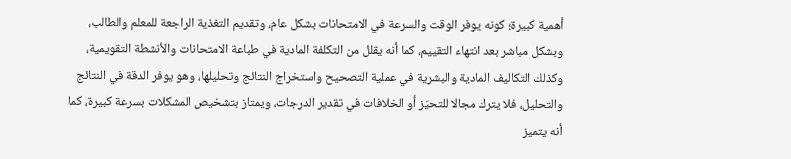أهمية كبيرة؛ كونه يوفر الوقت والسرعة في الامتحانات بشكل عام، وتقديم التغذية الراجعة للمعلم والطالب، وبشكل مباشر بعد انتهاء التقييم، كما أنه يقلل من التكلفة المادية في طباعة الامتحانات والأنشطة التقويمية، وكذلك التكاليف المادية والبشرية في عملية التصحيح واستخراج النتائج وتحليلها، وهو يوفر الدقة في النتائج والتحليل، فلا يترك مجالا للتحيّز أو الخلافات في تقدير الدرجات، ويمتاز بتشخيص المشكلات بسرعة كبيرة، كما أنه يتميز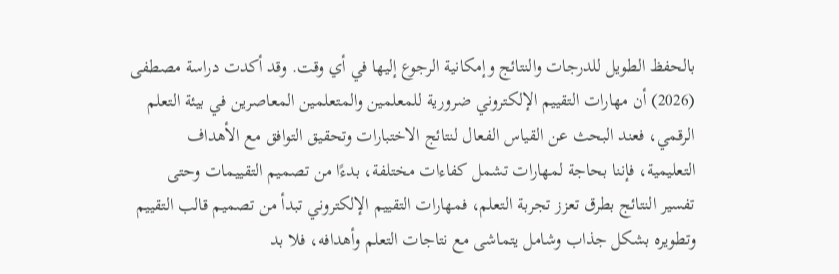بالحفظ الطويل للدرجات والنتائج وإمكانية الرجوع إليها في أي وقت. وقد أكدت دراسة مصطفى (2026) أن مهارات التقييم الإلكتروني ضرورية للمعلمين والمتعلمين المعاصرين في بيئة التعلم الرقمي، فعند البحث عن القياس الفعال لنتائج الاختبارات وتحقيق التوافق مع الأهداف التعليمية، فإننا بحاجة لمهارات تشمل كفاءات مختلفة، بدءًا من تصميم التقييمات وحتى تفسير النتائج بطرق تعزز تجربة التعلم، فمهارات التقييم الإلكتروني تبدأ من تصميم قالب التقييم وتطويره بشكل جذاب وشامل يتماشى مع نتاجات التعلم وأهدافه، فلا بد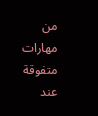من مهارات متفوقة عند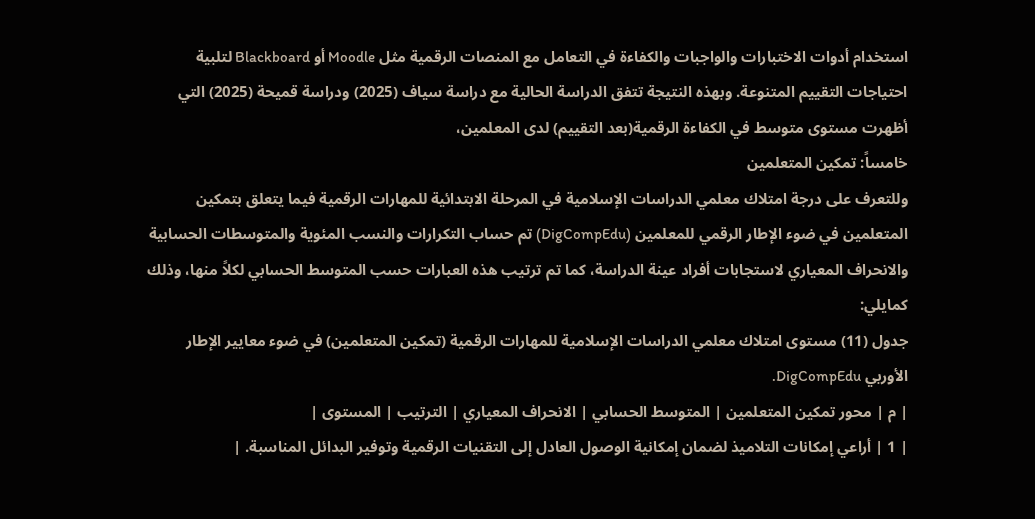استخدام أدوات الاختبارات والواجبات والكفاءة في التعامل مع المنصات الرقمية مثل Moodle أو Blackboard لتلبية احتياجات التقييم المتنوعة. وبهذه النتيجة تتفق الدراسة الحالية مع دراسة سياف (2025) ودراسة قميحة (2025) التي أظهرت مستوى متوسط في الكفاءة الرقمية(بعد التقييم) لدى المعلمين،
خامساً: تمكين المتعلمين
وللتعرف على درجة امتلاك معلمي الدراسات الإسلامية في المرحلة الابتدائية للمهارات الرقمية فيما يتعلق بتمكين المتعلمين في ضوء الإطار الرقمي للمعلمين (DigCompEdu) تم حساب التكرارات والنسب المئوية والمتوسطات الحسابية والانحراف المعياري لاستجابات أفراد عينة الدراسة، كما تم ترتيب هذه العبارات حسب المتوسط الحسابي لكلاً منها، وذلك كمايلي:
جدول (11) مستوى امتلاك معلمي الدراسات الإسلامية للمهارات الرقمية (تمكين المتعلمين) في ضوء معايير الإطار الأوربي DigCompEdu.
| م | محور تمكين المتعلمين | المتوسط الحسابي | الانحراف المعياري | الترتيب | المستوى |
| 1 | أراعي إمكانات التلاميذ لضمان إمكانية الوصول العادل إلى التقنيات الرقمية وتوفير البدائل المناسبة. |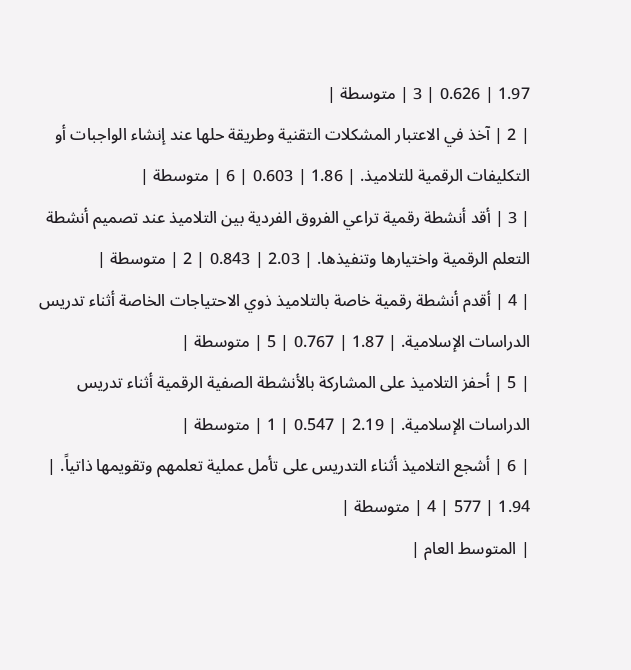1.97 | 0.626 | 3 | متوسطة |
| 2 | آخذ في الاعتبار المشكلات التقنية وطريقة حلها عند إنشاء الواجبات أو التكليفات الرقمية للتلاميذ. | 1.86 | 0.603 | 6 | متوسطة |
| 3 | أقد أنشطة رقمية تراعي الفروق الفردية بين التلاميذ عند تصميم أنشطة التعلم الرقمية واختيارها وتنفيذها. | 2.03 | 0.843 | 2 | متوسطة |
| 4 | أقدم أنشطة رقمية خاصة بالتلاميذ ذوي الاحتياجات الخاصة أثناء تدريس الدراسات الإسلامية. | 1.87 | 0.767 | 5 | متوسطة |
| 5 | أحفز التلاميذ على المشاركة بالأنشطة الصفية الرقمية أثناء تدريس الدراسات الإسلامية. | 2.19 | 0.547 | 1 | متوسطة |
| 6 | أشجع التلاميذ أثناء التدريس على تأمل عملية تعلمهم وتقويمها ذاتياً. | 1.94 | 577 | 4 | متوسطة |
| المتوسط العام |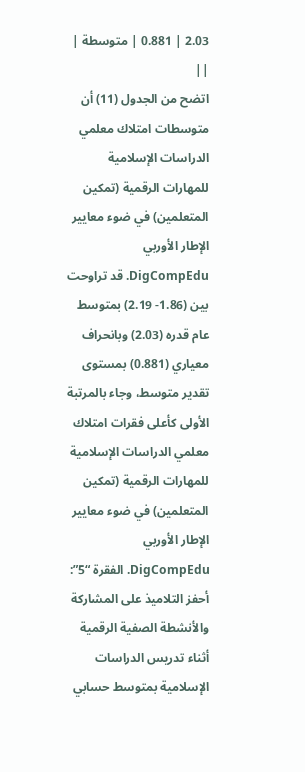2.03 | 0.881 | متوسطة | ||
اتضح من الجدول (11) أن متوسطات امتلاك معلمي الدراسات الإسلامية للمهارات الرقمية (تمكين المتعلمين) في ضوء معايير الإطار الأوربي DigCompEdu. قد تراوحت بين (1.86- 2.19) بمتوسط عام قدره (2.03) وبانحراف معياري (0.881) بمستوى تقدير متوسط، وجاء بالمرتبة الأولى كأعلى فقرات امتلاك معلمي الدراسات الإسلامية للمهارات الرقمية (تمكين المتعلمين) في ضوء معايير الإطار الأوربي DigCompEdu. الفقرة “5”: أحفز التلاميذ على المشاركة والأنشطة الصفية الرقمية أثناء تدريس الدراسات الإسلامية بمتوسط حسابي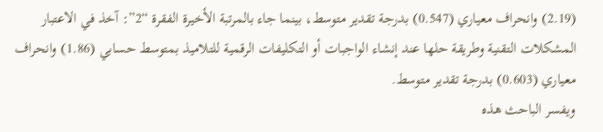(2.19) وانحراف معياري (0.547) بدرجة تقدير متوسط، بينما جاء بالمرتبة الأخيرة الفقرة “2”: آخذ في الاعتبار المشكلات التقنية وطريقة حلها عند إنشاء الواجبات أو التكليفات الرقمية للتلاميذ بمتوسط حسابي (1.86) وانحراف معياري (0.603) بدرجة تقدير متوسط.
ويفسر الباحث هذه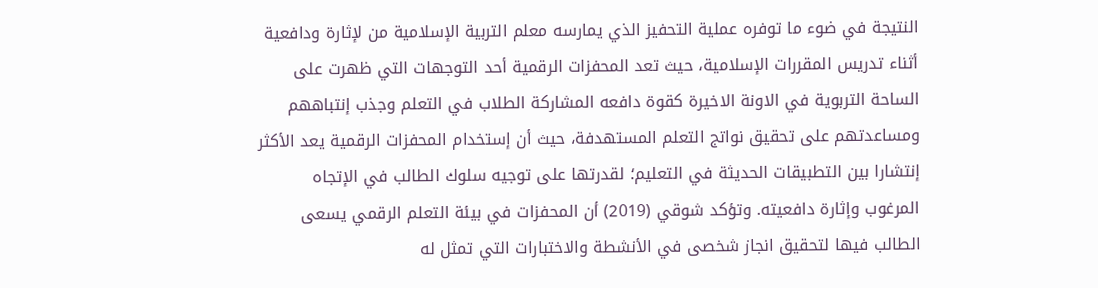النتيجة في ضوء ما توفره عملية التحفيز الذي يمارسه معلم التربية الإسلامية من لإثارة ودافعية أثناء تدريس المقررات الإسلامية، حيث تعد المحفزات الرقمية أحد التوجهات التي ظهرت على الساحة التربوية في الاونة الاخيرة كقوة دافعه المشاركة الطلاب في التعلم وجذب إنتباههم ومساعدتهم على تحقيق نواتج التعلم المستهدفة، حيث أن إستخدام المحفزات الرقمية يعد الأكثر إنتشارا بين التطبيقات الحديثة في التعليم؛ لقدرتها على توجيه سلوك الطالب في الإتجاه المرغوب وإثارة دافعيته. وتؤكد شوقي (2019) أن المحفزات في بيئة التعلم الرقمي يسعى الطالب فيها لتحقيق انجاز شخصى في الأنشطة والاختبارات التي تمثل له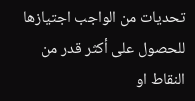تحديات من الواجب اجتيازها للحصول على أكثر قدر من النقاط او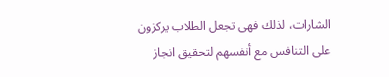الشارات، لذلك فهى تجعل الطلاب يركزون على التنافس مع أنفسهم لتحقيق انجاز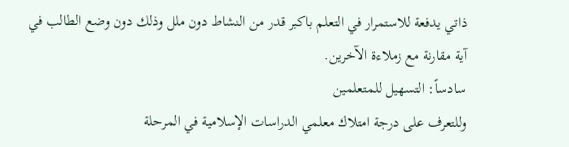ذاتي يدفعة للاستمرار في التعلم باكبر قدر من النشاط دون ملل وذلك دون وضع الطالب في آية مقارنة مع زملاءة الآخرين.
سادساً: التسهيل للمتعلمين
وللتعرف على درجة امتلاك معلمي الدراسات الإسلامية في المرحلة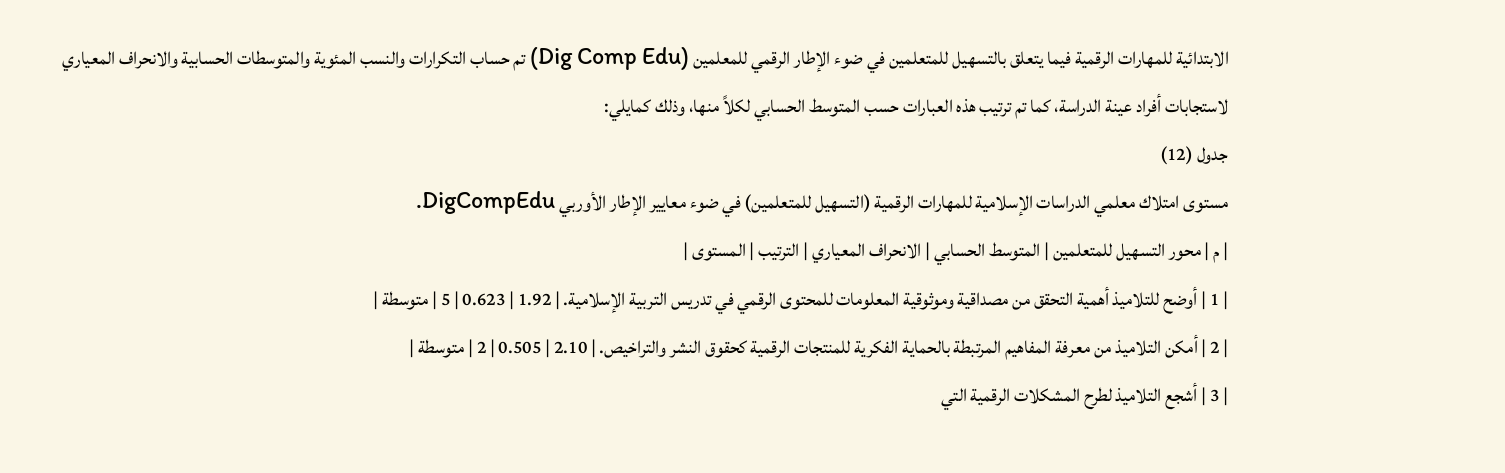الابتدائية للمهارات الرقمية فيما يتعلق بالتسهيل للمتعلمين في ضوء الإطار الرقمي للمعلمين (Dig Comp Edu) تم حساب التكرارات والنسب المئوية والمتوسطات الحسابية والانحراف المعياري لاستجابات أفراد عينة الدراسة، كما تم ترتيب هذه العبارات حسب المتوسط الحسابي لكلاً منها، وذلك كمايلي:
جدول (12)
مستوى امتلاك معلمي الدراسات الإسلامية للمهارات الرقمية (التسهيل للمتعلمين) في ضوء معايير الإطار الأوربي DigCompEdu.
| م | محور التسهيل للمتعلمين | المتوسط الحسابي | الانحراف المعياري | الترتيب | المستوى |
| 1 | أوضح للتلاميذ أهمية التحقق من مصداقية وموثوقية المعلومات للمحتوى الرقمي في تدريس التربية الإسلامية. | 1.92 | 0.623 | 5 | متوسطة |
| 2 | أمكن التلاميذ من معرفة المفاهيم المرتبطة بالحماية الفكرية للمنتجات الرقمية كحقوق النشر والتراخيص. | 2.10 | 0.505 | 2 | متوسطة |
| 3 | أشجع التلاميذ لطرح المشكلات الرقمية التي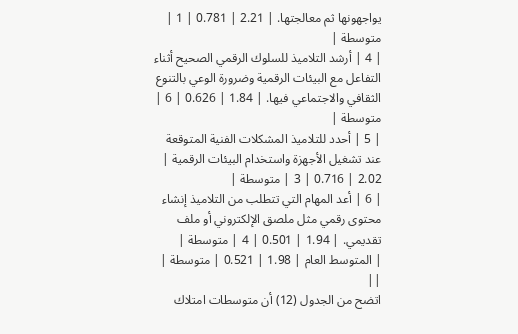يواجهونها ثم معالجتها. | 2.21 | 0.781 | 1 | متوسطة |
| 4 | أرشد التلاميذ للسلوك الرقمي الصحيح أثناء التفاعل مع البيئات الرقمية وضرورة الوعي بالتنوع الثقافي والاجتماعي فيها. | 1.84 | 0.626 | 6 | متوسطة |
| 5 | أحدد للتلاميذ المشكلات الفنية المتوقعة عند تشغيل الأجهزة واستخدام البيئات الرقمية | 2.02 | 0.716 | 3 | متوسطة |
| 6 | أعد المهام التي تتطلب من التلاميذ إنشاء محتوى رقمي مثل ملصق الإلكتروني أو ملف تقديمي. | 1.94 | 0.501 | 4 | متوسطة |
| المتوسط العام | 1.98 | 0.521 | متوسطة | ||
اتضح من الجدول (12) أن متوسطات امتلاك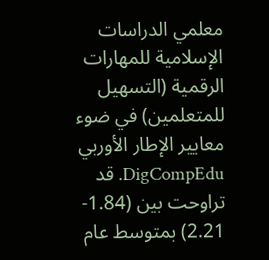معلمي الدراسات الإسلامية للمهارات الرقمية (التسهيل للمتعلمين) في ضوء معايير الإطار الأوربي DigCompEdu. قد تراوحت بين (1.84- 2.21) بمتوسط عام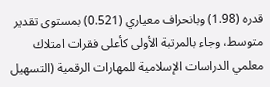قدره (1.98) وبانحراف معياري (0.521) بمستوى تقدير متوسط، وجاء بالمرتبة الأولى كأعلى فقرات امتلاك معلمي الدراسات الإسلامية للمهارات الرقمية (التسهيل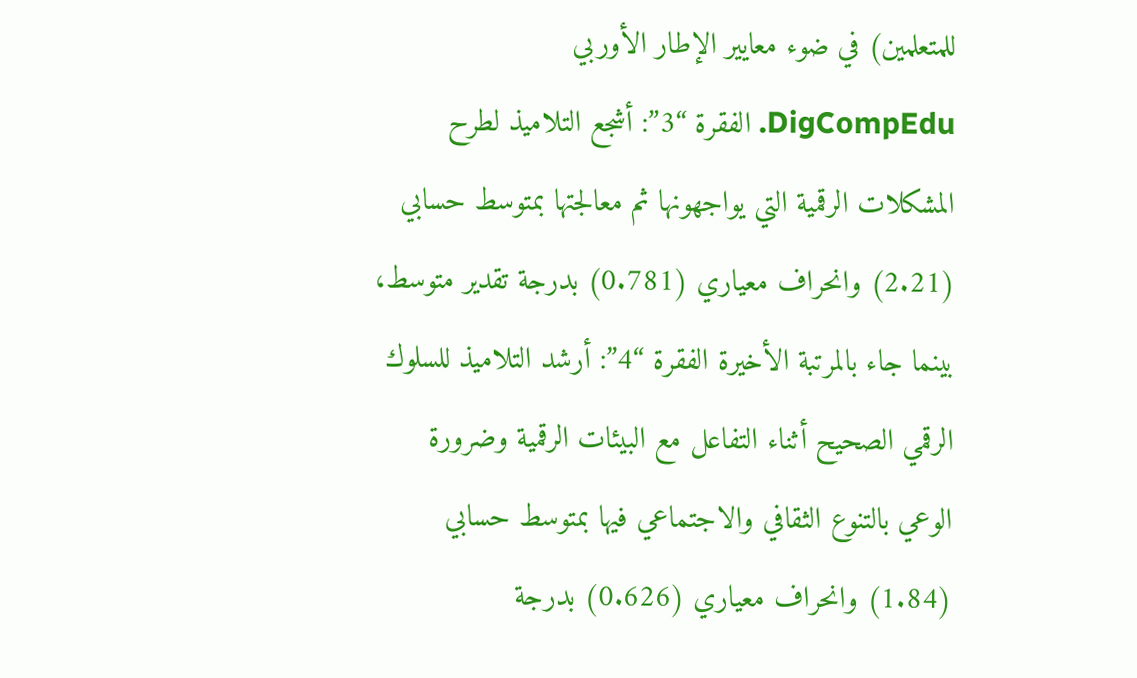للمتعلمين) في ضوء معايير الإطار الأوربي DigCompEdu. الفقرة “3”: أشجع التلاميذ لطرح المشكلات الرقمية التي يواجهونها ثم معالجتها بمتوسط حسابي (2.21) وانحراف معياري (0.781) بدرجة تقدير متوسط، بينما جاء بالمرتبة الأخيرة الفقرة “4”: أرشد التلاميذ للسلوك الرقمي الصحيح أثناء التفاعل مع البيئات الرقمية وضرورة الوعي بالتنوع الثقافي والاجتماعي فيها بمتوسط حسابي (1.84) وانحراف معياري (0.626) بدرجة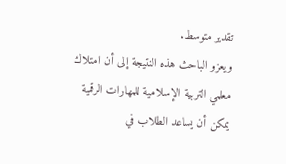تقدير متوسط.
ويعزو الباحث هذه النتيجة إلى أن امتلاك معلمي التربية الإسلامية للمهارات الرقمية يمكن أن يساعد الطلاب في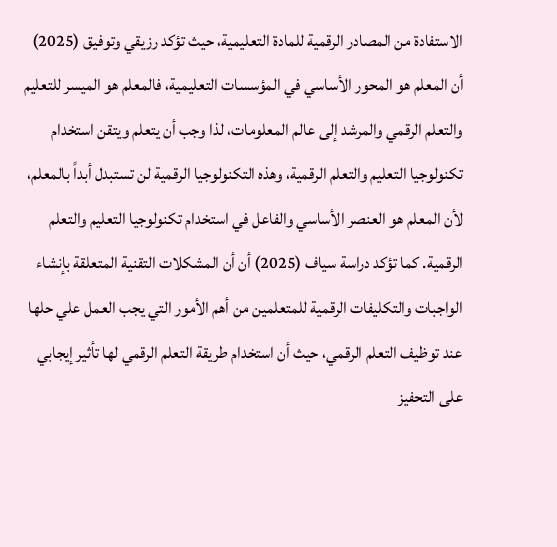الاستفادة من المصادر الرقمية للمادة التعليمية، حيث تؤكد رزيقي وتوفيق (2025) أن المعلم هو المحور الأساسي في المؤسسات التعليمية، فالمعلم هو الميسر للتعليم والتعلم الرقمي والمرشد إلى عالم المعلومات، لذا وجب أن يتعلم ويتقن استخدام تكنولوجيا التعليم والتعلم الرقمية، وهذه التكنولوجيا الرقمية لن تستبدل أبداً بالمعلم، لأن المعلم هو العنصر الأساسي والفاعل في استخدام تكنولوجيا التعليم والتعلم الرقمية. كما تؤكد دراسة سياف (2025) أن أن المشكلات التقنية المتعلقة بإنشاء الواجبات والتكليفات الرقمية للمتعلمين من أهم الأمور التي يجب العمل علي حلها عند توظيف التعلم الرقمي، حيث أن استخدام طريقة التعلم الرقمي لها تأثير إيجابي على التحفيز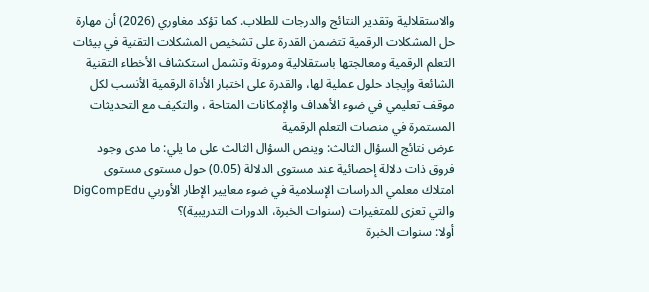والاستقلالية وتقدير النتائج والدرجات للطلاب. كما تؤكد مغاوري (2026) أن مهارة حل المشكلات الرقمية تتضمن القدرة على تشخيص المشكلات التقنية في بيئات التعلم الرقمية ومعالجتها باستقلالية ومرونة وتشمل استكشاف الأخطاء التقنية الشائعة وإيجاد حلول عملية لها، والقدرة على اختبار الأداة الرقمية الأنسب لكل موقف تعليمي في ضوء الأهداف والإمكانات المتاحة ، والتكيف مع التحديثات المستمرة في منصات التعلم الرقمية
عرض نتائج السؤال الثالث: وينص السؤال الثالث على ما يلي: ما مدى وجود فروق ذات دلالة إحصائية عند مستوى الدلالة (0.05) حول مستوى مستوى امتلاك معلمي الدراسات الإسلامية في ضوء معايير الإطار الأوربي DigCompEdu والتي تعزى للمتغيرات (سنوات الخبرة، الدورات التدريبية)؟
أولا: سنوات الخبرة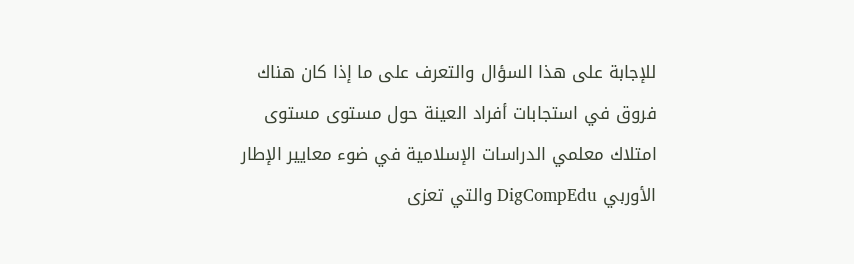للإجابة على هذا السؤال والتعرف على ما إذا كان هناك فروق في استجابات أفراد العينة حول مستوى مستوى امتلاك معلمي الدراسات الإسلامية في ضوء معايير الإطار الأوربي DigCompEdu والتي تعزى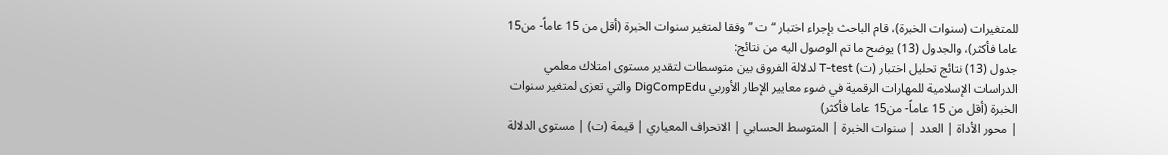للمتغيرات (سنوات الخبرة)، قام الباحث بإجراء اختبار “ت ” وفقا لمتغير سنوات الخبرة (أقل من 15 عاماً- من15 عاما فأكثر)، والجدول (13) يوضح ما تم الوصول اليه من نتائج:
جدول (13) نتائج تحليل اختبار (ت) T-test لدلالة الفروق بين متوسطات لتقدير مستوى امتلاك معلمي الدراسات الإسلامية للمهارات الرقمية في ضوء معايير الإطار الأوربي DigCompEdu والتي تعزى لمتغير سنوات الخبرة (أقل من 15 عاماً- من15 عاما فأكثر)
| محور الأداة | العدد | سنوات الخبرة | المتوسط الحسابي | الانحراف المعياري | قيمة (ت) | مستوى الدلالة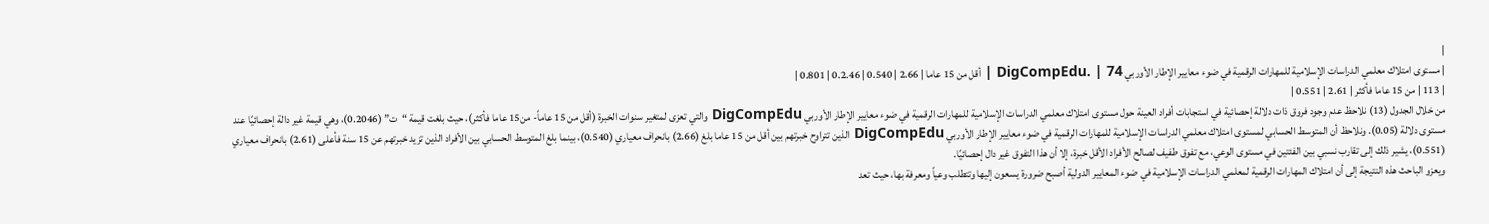|
| مستوى امتلاك معلمي الدراسات الإسلامية للمهارات الرقمية في ضوء معايير الإطار الأوربي DigCompEdu. | 74 | أقل من 15 عاما | 2.66 | 0.540 | 0.2.46 | 0.801 |
| 113 | من 15 عاما فأكثر | 2.61 | 0.551 |
من خلال الجدول (13) نلاحظ عدم وجود فروق ذات دلالة إحصائية في استجابات أفراد العينة حول مستوى امتلاك معلمي الدراسات الإسلامية للمهارات الرقمية في ضوء معايير الإطار الأوربي DigCompEdu والتي تعزى لمتغير سنوات الخبرة (أقل من 15 عاماً- من15 عاما فأكثر)، حيث بلغت قيمة “ت” (0.2046)، وهي قيمة غير دالة إحصائيًا عند مستوى دلالة (0.05). ونلاحظ أن المتوسط الحسابي لمستوى امتلاك معلمي الدراسات الإسلامية للمهارات الرقمية في ضوء معايير الإطار الأوربي DigCompEdu الذين تتراوح خبرتهم بين أقل من 15 عاما بلغ (2.66) بانحراف معياري (0.540)، بينما بلغ المتوسط الحسابي بين الأفراد الذين تزيد خبرتهم عن 15 سنة فأعلى (2.61) بانحراف معياري (0.551)، يشير ذلك إلى تقارب نسبي بين الفئتين في مستوى الوعي، مع تفوق طفيف لصالح الأفراد الأقل خبرة، إلا أن هذا التفوق غير دال إحصائيًا.
ويعزو الباحث هذه النتيجة إلى أن امتلاك المهارات الرقمية لمعلمي الدراسات الإسلامية في ضوء المعايير الدولية أصبح ضرورة يسعون إليها وتتطلب وعياً ومعرفة بها، حيث تعد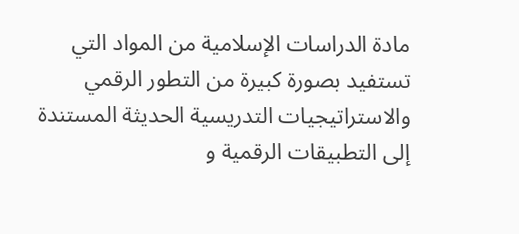مادة الدراسات الإسلامية من المواد التي تستفيد بصورة كبيرة من التطور الرقمي والاستراتيجيات التدريسية الحديثة المستندة إلى التطبيقات الرقمية و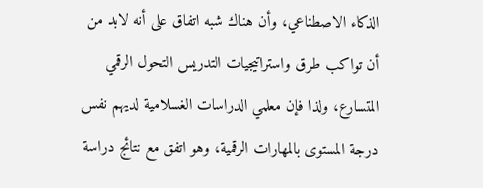الذكاء الاصطناعي، وأن هناك شبه اتفاق على أنه لابد من أن تواكب طرق واستراتيجيات التدريس التحول الرقمي المتسارع، ولذا فإن معلمي الدراسات الغسلامية لديهم نفس درجة المستوى بالمهارات الرقمية، وهو اتفق مع نتائج دراسة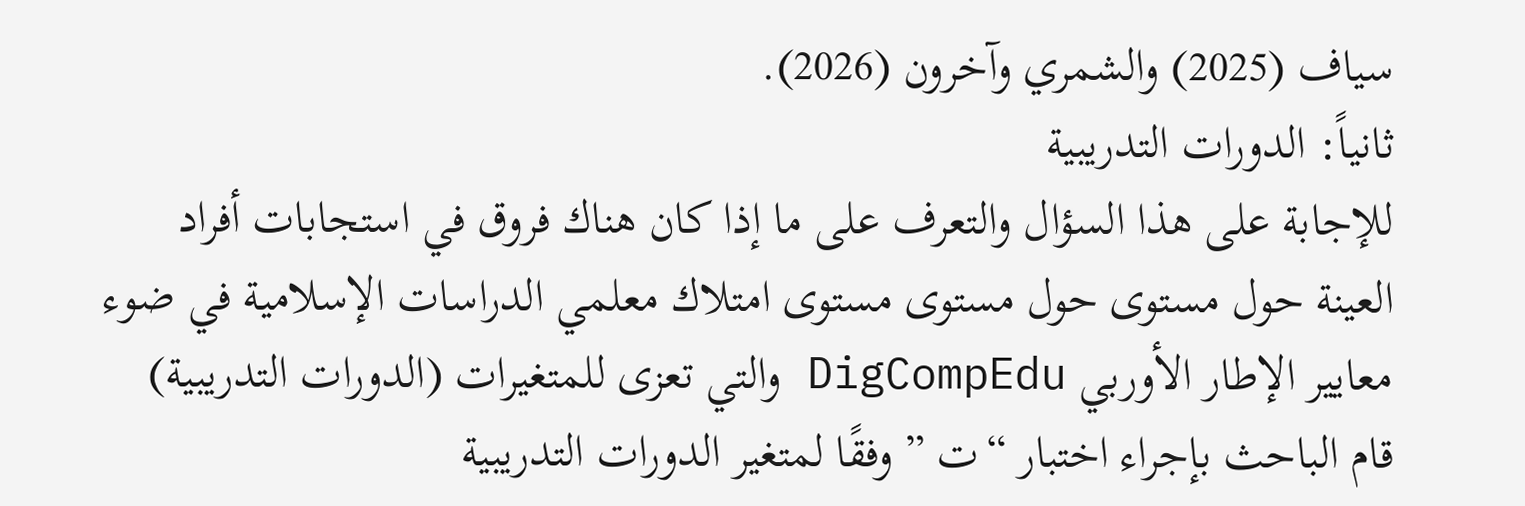سياف (2025) والشمري وآخرون (2026).
ثانياً: الدورات التدريبية
للإجابة على هذا السؤال والتعرف على ما إذا كان هناك فروق في استجابات أفراد العينة حول مستوى حول مستوى مستوى امتلاك معلمي الدراسات الإسلامية في ضوء معايير الإطار الأوربي DigCompEdu والتي تعزى للمتغيرات (الدورات التدريبية)
قام الباحث بإجراء اختبار “ت ” وفقًا لمتغير الدورات التدريبية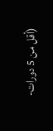(أقل من 5 دورات-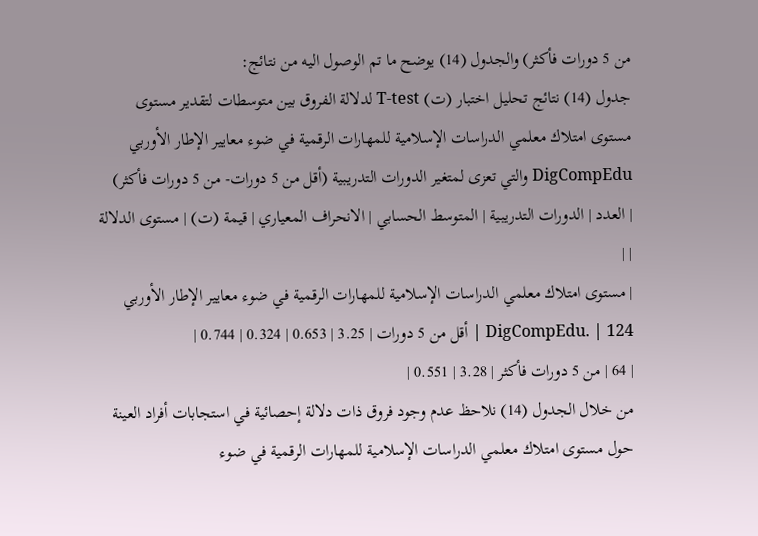من 5 دورات فأكثر) والجدول (14) يوضح ما تم الوصول اليه من نتائج:
جدول (14) نتائج تحليل اختبار (ت) T-test لدلالة الفروق بين متوسطات لتقدير مستوى مستوى امتلاك معلمي الدراسات الإسلامية للمهارات الرقمية في ضوء معايير الإطار الأوربي DigCompEdu والتي تعزى لمتغير الدورات التدريبية (أقل من 5 دورات- من 5 دورات فأكثر)
| العدد | الدورات التدريبية | المتوسط الحسابي | الانحراف المعياري | قيمة (ت) | مستوى الدلالة | |
| مستوى امتلاك معلمي الدراسات الإسلامية للمهارات الرقمية في ضوء معايير الإطار الأوربي DigCompEdu. | 124 | أقل من 5 دورات | 3.25 | 0.653 | 0.324 | 0.744 |
| 64 | من 5 دورات فأكثر | 3.28 | 0.551 |
من خلال الجدول (14) نلاحظ عدم وجود فروق ذات دلالة إحصائية في استجابات أفراد العينة حول مستوى امتلاك معلمي الدراسات الإسلامية للمهارات الرقمية في ضوء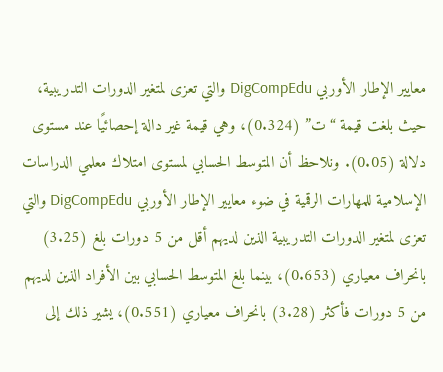معايير الإطار الأوربي DigCompEdu والتي تعزى لمتغير الدورات التدريبية، حيث بلغت قيمة “ت” (0.324)، وهي قيمة غير دالة إحصائيًا عند مستوى دلالة (0.05). ونلاحظ أن المتوسط الحسابي لمستوى امتلاك معلمي الدراسات الإسلامية للمهارات الرقمية في ضوء معايير الإطار الأوربي DigCompEdu والتي تعزى لمتغير الدورات التدريبية الذين لديهم أقل من 5 دورات بلغ (3.25) بانحراف معياري (0.653)، بينما بلغ المتوسط الحسابي بين الأفراد الذين لديهم من 5 دورات فأكثر (3.28) بانحراف معياري (0.551)، يشير ذلك إلى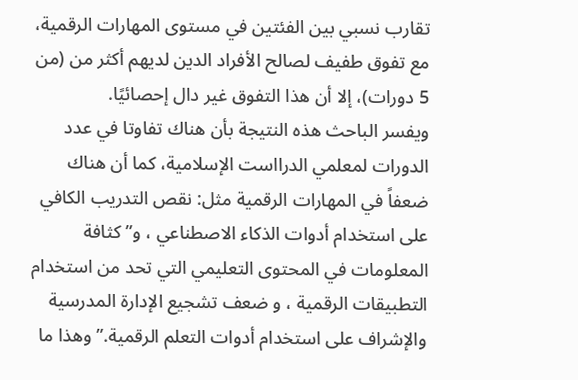تقارب نسبي بين الفئتين في مستوى المهارات الرقمية، مع تفوق طفيف لصالح الأفراد الدين لديهم أكثر من (من 5 دورات)، إلا أن هذا التفوق غير دال إحصائيًا.
ويفسر الباحث هذه النتيجة بأن هناك تفاوتا في عدد الدورات لمعلمي الدرااست الإسلامية، كما أن هناك ضعفاً في المهارات الرقمية مثل: نقص التدريب الكافي على استخدام أدوات الذكاء الاصطناعي ، و” كثافة المعلومات في المحتوى التعليمي التي تحد من استخدام التطبيقات الرقمية ، و ضعف تشجيع الإدارة المدرسية والإشراف على استخدام أدوات التعلم الرقمية.” وهذا ما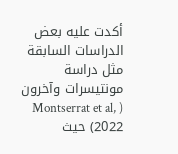أكدت عليه بعض الدراسات السابقة مثل دراسة مونتيسرات وآخرون ( Montserrat et al, 2022) حيث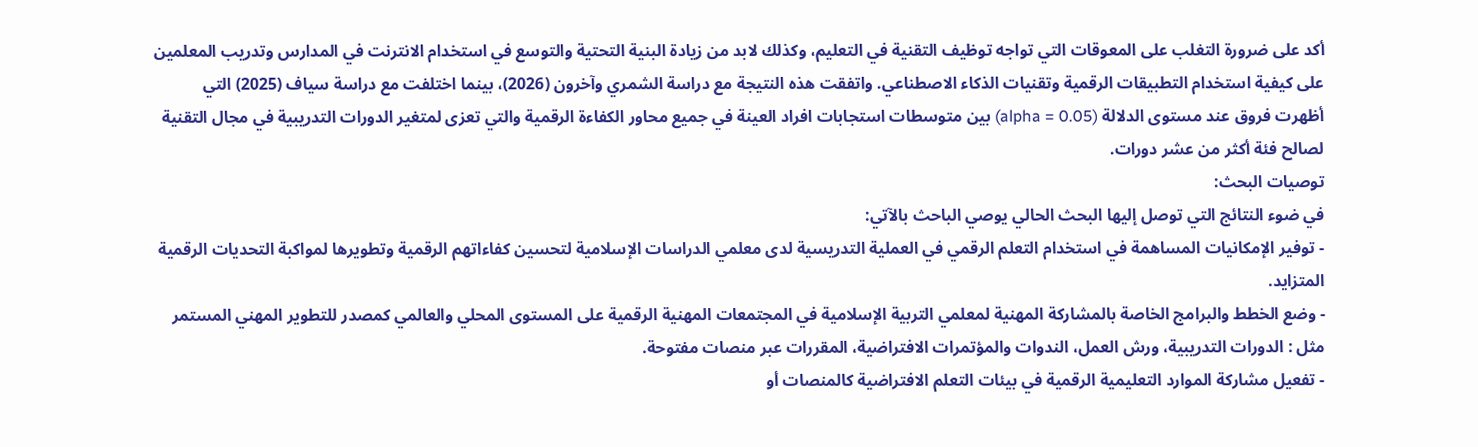أكد على ضرورة التغلب على المعوقات التي تواجه توظيف التقنية في التعليم، وكذلك لابد من زيادة البنية التحتية والتوسع في استخدام الانترنت في المدارس وتدريب المعلمين على كيفية استخدام التطبيقات الرقمية وتقنيات الذكاء الاصطناعي. واتفقت هذه النتيجة مع دراسة الشمري وآخرون (2026)، بينما اختلفت مع دراسة سياف (2025) التي أظهرت فروق عند مستوى الدلالة (alpha = 0.05) بين متوسطات استجابات افراد العينة في جميع محاور الكفاءة الرقمية والتي تعزى لمتغير الدورات التدريبية في مجال التقنية لصالح فئة أكثر من عشر دورات.
توصيات البحث:
في ضوء النتائج التي توصل إليها البحث الحالي يوصي الباحث بالآتي:
- توفير الإمكانيات المساهمة في استخدام التعلم الرقمي في العملية التدريسية لدى معلمي الدراسات الإسلامية لتحسين كفاءاتهم الرقمية وتطويرها لمواكبة التحديات الرقمية المتزايد.
- وضع الخطط والبرامج الخاصة بالمشاركة المهنية لمعلمي التربية الإسلامية في المجتمعات المهنية الرقمية على المستوى المحلي والعالمي كمصدر للتطوير المهني المستمر مثل : الدورات التدريبية، ورش العمل، الندوات والمؤتمرات الافتراضية، المقررات عبر منصات مفتوحة.
- تفعيل مشاركة الموارد التعليمية الرقمية في بيئات التعلم الافتراضية كالمنصات أو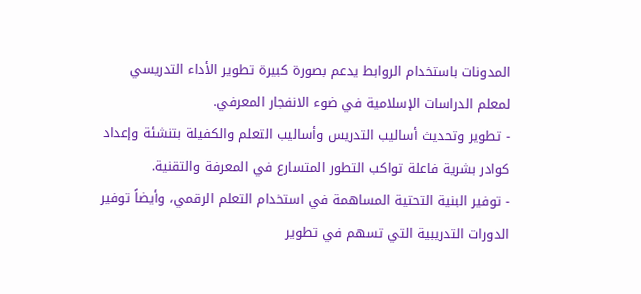المدونات باستخدام الروابط يدعم بصورة كبيرة تطوير الأداء التدريسي لمعلم الدراسات الإسلامية في ضوء الانفجار المعرفي.
- تطوير وتحديث أساليب التدريس وأساليب التعلم والكفيلة بتنشئة وإعداد كوادر بشرية فاعلة تواكب التطور المتسارع في المعرفة والتقنية.
- توفير البنية التحتية المساهمة في استخدام التعلم الرقمي، وأيضاً توفير الدورات التدريبية التي تسهم في تطوير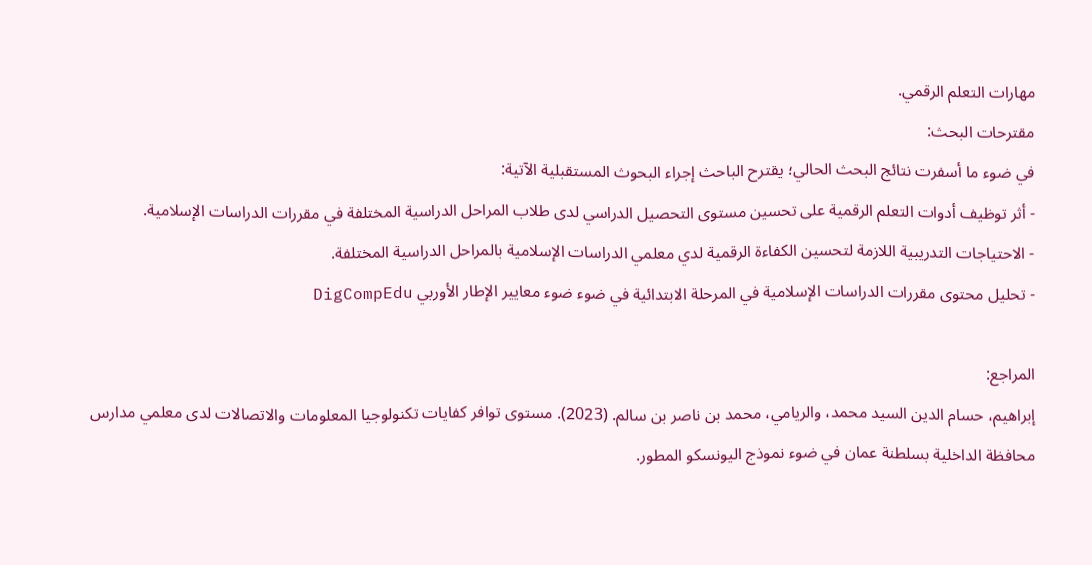مهارات التعلم الرقمي.
مقترحات البحث:
في ضوء ما أسفرت نتائج البحث الحالي؛ يقترح الباحث إجراء البحوث المستقبلية الآتية:
- أثر توظيف أدوات التعلم الرقمية على تحسين مستوى التحصيل الدراسي لدى طلاب المراحل الدراسية المختلفة في مقررات الدراسات الإسلامية.
- الاحتياجات التدريبية اللازمة لتحسين الكفاءة الرقمية لدي معلمي الدراسات الإسلامية بالمراحل الدراسية المختلفة.
- تحليل محتوى مقررات الدراسات الإسلامية في المرحلة الابتدائية في ضوء ضوء معايير الإطار الأوربي DigCompEdu

المراجع:
إبراهيم، حسام الدين السيد محمد، والريامي، محمد بن ناصر بن سالم. (2023). مستوى توافر كفايات تكنولوجيا المعلومات والاتصالات لدى معلمي مدارس محافظة الداخلية بسلطنة عمان في ضوء نموذج اليونسكو المطور.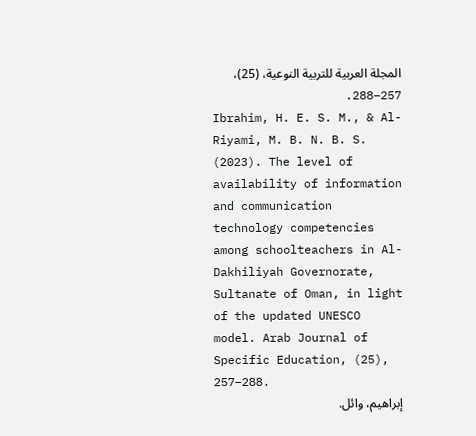المجلة العربية للتربية النوعية، (25)، 257–288.
Ibrahim, H. E. S. M., & Al-Riyami, M. B. N. B. S. (2023). The level of availability of information and communication technology competencies among schoolteachers in Al-Dakhiliyah Governorate, Sultanate of Oman, in light of the updated UNESCO model. Arab Journal of Specific Education, (25), 257–288.
إبراهيم، وائل.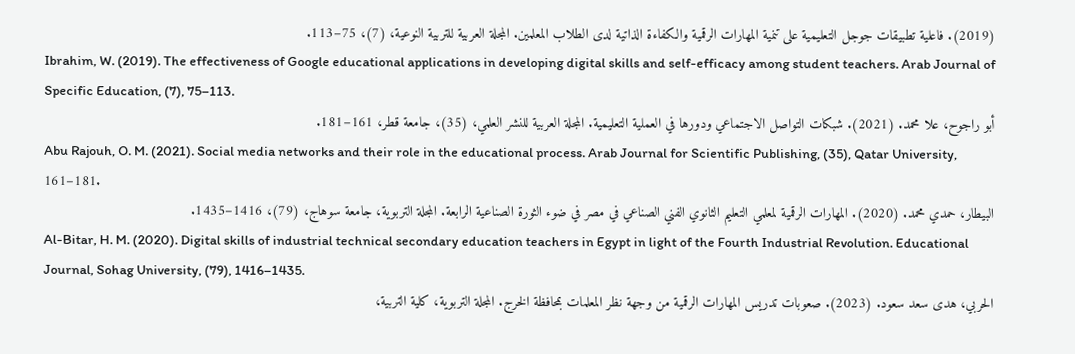(2019). فاعلية تطبيقات جوجل التعليمية على تنمية المهارات الرقمية والكفاءة الذاتية لدى الطلاب المعلمين. المجلة العربية للتربية النوعية، (7)، 75–113.
Ibrahim, W. (2019). The effectiveness of Google educational applications in developing digital skills and self-efficacy among student teachers. Arab Journal of Specific Education, (7), 75–113.
أبو راجوح، علا محمد. (2021). شبكات التواصل الاجتماعي ودورها في العملية التعليمية. المجلة العربية للنشر العلمي، (35)، جامعة قطر، 161–181.
Abu Rajouh, O. M. (2021). Social media networks and their role in the educational process. Arab Journal for Scientific Publishing, (35), Qatar University, 161–181.
البيطار، حمدي محمد. (2020). المهارات الرقمية لمعلمي التعليم الثانوي الفني الصناعي في مصر في ضوء الثورة الصناعية الرابعة. المجلة التربوية، جامعة سوهاج، (79)، 1416–1435.
Al-Bitar, H. M. (2020). Digital skills of industrial technical secondary education teachers in Egypt in light of the Fourth Industrial Revolution. Educational Journal, Sohag University, (79), 1416–1435.
الحربي، هدى سعد سعود. (2023). صعوبات تدريس المهارات الرقمية من وجهة نظر المعلمات بمحافظة الخرج. المجلة التربوية، كلية التربية،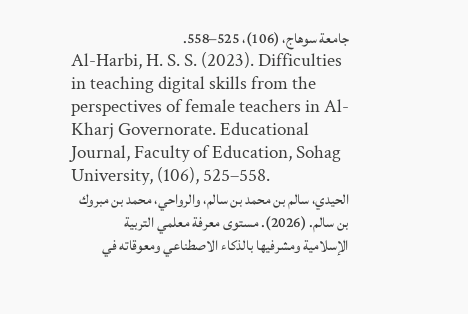جامعة سوهاج، (106)، 525–558.
Al-Harbi, H. S. S. (2023). Difficulties in teaching digital skills from the perspectives of female teachers in Al-Kharj Governorate. Educational Journal, Faculty of Education, Sohag University, (106), 525–558.
الحيدي، سالم بن محمد بن سالم، والرواحي، محمد بن مبروك بن سالم. (2026). مستوى معرفة معلمي التربية الإسلامية ومشرفيها بالذكاء الاصطناعي ومعوقاته في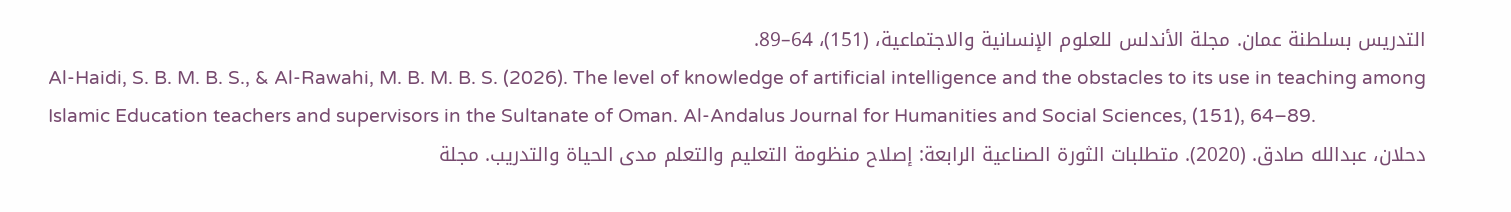التدريس بسلطنة عمان. مجلة الأندلس للعلوم الإنسانية والاجتماعية، (151)، 64–89.
Al-Haidi, S. B. M. B. S., & Al-Rawahi, M. B. M. B. S. (2026). The level of knowledge of artificial intelligence and the obstacles to its use in teaching among Islamic Education teachers and supervisors in the Sultanate of Oman. Al-Andalus Journal for Humanities and Social Sciences, (151), 64–89.
دحلان، عبدالله صادق. (2020). متطلبات الثورة الصناعية الرابعة: إصلاح منظومة التعليم والتعلم مدى الحياة والتدريب. مجلة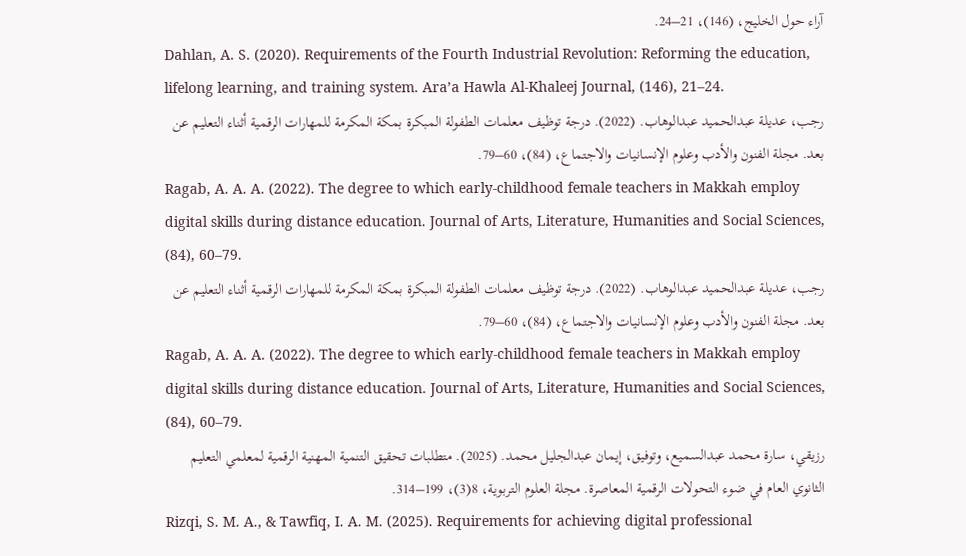آراء حول الخليج، (146)، 21–24.
Dahlan, A. S. (2020). Requirements of the Fourth Industrial Revolution: Reforming the education, lifelong learning, and training system. Ara’a Hawla Al-Khaleej Journal, (146), 21–24.
رجب، عديلة عبدالحميد عبدالوهاب. (2022). درجة توظيف معلمات الطفولة المبكرة بمكة المكرمة للمهارات الرقمية أثناء التعليم عن بعد. مجلة الفنون والأدب وعلوم الإنسانيات والاجتماع، (84)، 60–79.
Ragab, A. A. A. (2022). The degree to which early-childhood female teachers in Makkah employ digital skills during distance education. Journal of Arts, Literature, Humanities and Social Sciences, (84), 60–79.
رجب، عديلة عبدالحميد عبدالوهاب. (2022). درجة توظيف معلمات الطفولة المبكرة بمكة المكرمة للمهارات الرقمية أثناء التعليم عن بعد. مجلة الفنون والأدب وعلوم الإنسانيات والاجتماع، (84)، 60–79.
Ragab, A. A. A. (2022). The degree to which early-childhood female teachers in Makkah employ digital skills during distance education. Journal of Arts, Literature, Humanities and Social Sciences, (84), 60–79.
رزيقي، سارة محمد عبدالسميع، وتوفيق، إيمان عبدالجليل محمد. (2025). متطلبات تحقيق التنمية المهنية الرقمية لمعلمي التعليم الثانوي العام في ضوء التحولات الرقمية المعاصرة. مجلة العلوم التربوية، 8(3)، 199–314.
Rizqi, S. M. A., & Tawfiq, I. A. M. (2025). Requirements for achieving digital professional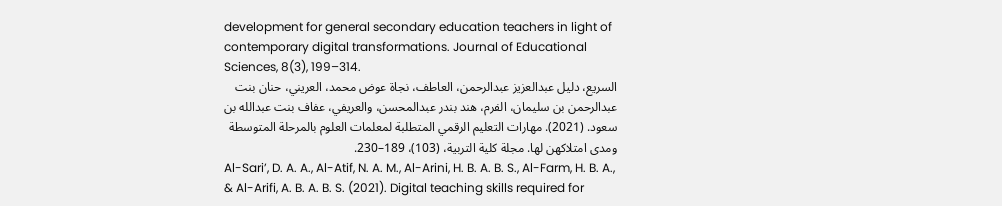development for general secondary education teachers in light of contemporary digital transformations. Journal of Educational Sciences, 8(3), 199–314.
السريع، دليل عبدالعزيز عبدالرحمن، العاطف، نجاة عوض محمد، العريني، حنان بنت عبدالرحمن بن سليمان، الفرم، هند بندر عبدالمحسن، والعريفي، عفاف بنت عبدالله بن سعود. (2021). مهارات التعليم الرقمي المتطلبة لمعلمات العلوم بالمرحلة المتوسطة ومدى امتلاكهن لها. مجلة كلية التربية، (103)، 189–230.
Al-Sari’, D. A. A., Al-Atif, N. A. M., Al-Arini, H. B. A. B. S., Al-Farm, H. B. A., & Al-Arifi, A. B. A. B. S. (2021). Digital teaching skills required for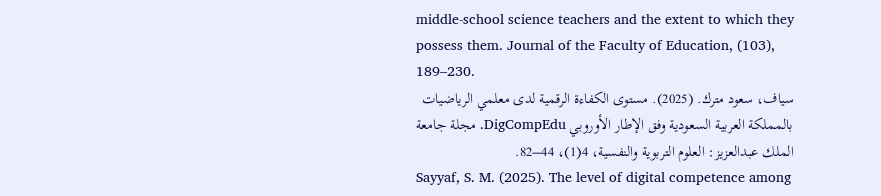middle-school science teachers and the extent to which they possess them. Journal of the Faculty of Education, (103), 189–230.
سياف، سعود مترك. (2025). مستوى الكفاءة الرقمية لدى معلمي الرياضيات بالمملكة العربية السعودية وفق الإطار الأوروبي DigCompEdu. مجلة جامعة الملك عبدالعزيز: العلوم التربوية والنفسية، 4(1)، 44–82.
Sayyaf, S. M. (2025). The level of digital competence among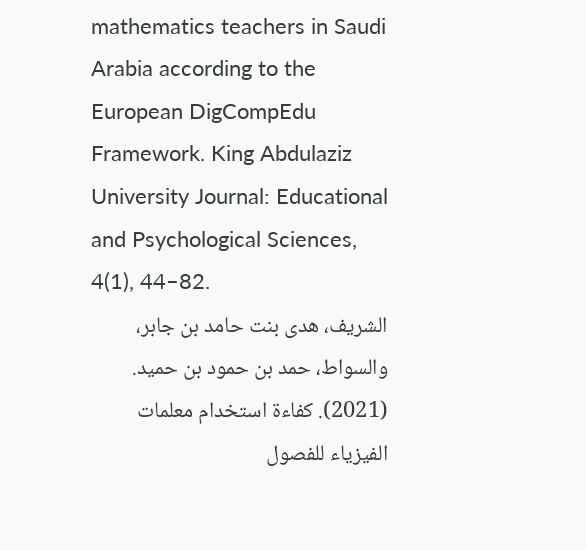mathematics teachers in Saudi Arabia according to the European DigCompEdu Framework. King Abdulaziz University Journal: Educational and Psychological Sciences, 4(1), 44–82.
الشريف، هدى بنت حامد بن جابر، والسواط، حمد بن حمود بن حميد. (2021). كفاءة استخدام معلمات الفيزياء للفصول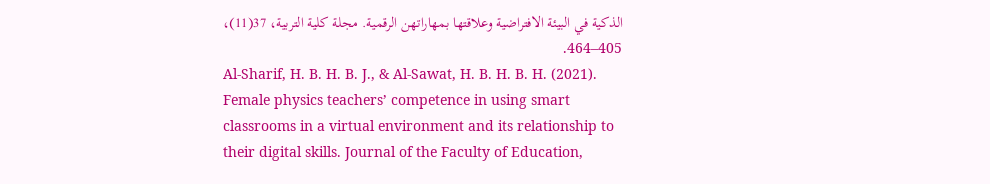الذكية في البيئة الافتراضية وعلاقتها بمهاراتهن الرقمية. مجلة كلية التربية، 37(11)، 405–464.
Al-Sharif, H. B. H. B. J., & Al-Sawat, H. B. H. B. H. (2021). Female physics teachers’ competence in using smart classrooms in a virtual environment and its relationship to their digital skills. Journal of the Faculty of Education,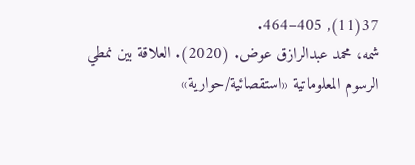37(11), 405–464.
شمه، محمد عبدالرازق عوض. (2020). العلاقة بين نمطي الرسوم المعلوماتية «استقصائية/حوارية»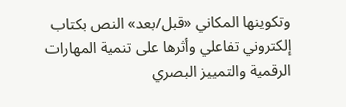وتكوينها المكاني «قبل/بعد» النص بكتاب إلكتروني تفاعلي وأثرها على تنمية المهارات الرقمية والتمييز البصري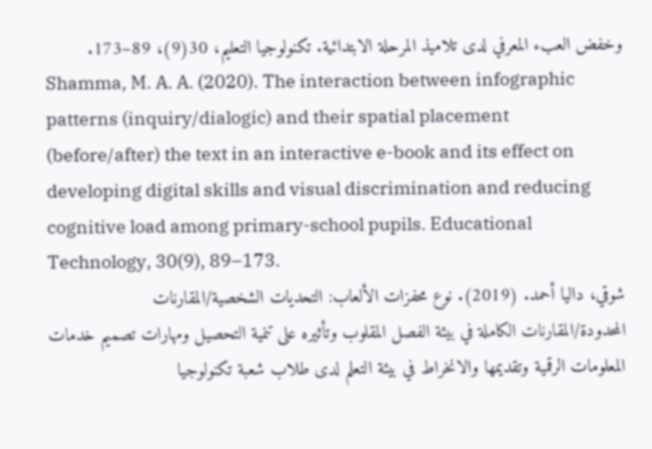وخفض العبء المعرفي لدى تلاميذ المرحلة الابتدائية. تكنولوجيا التعليم، 30(9)، 89–173.
Shamma, M. A. A. (2020). The interaction between infographic patterns (inquiry/dialogic) and their spatial placement (before/after) the text in an interactive e-book and its effect on developing digital skills and visual discrimination and reducing cognitive load among primary-school pupils. Educational Technology, 30(9), 89–173.
شوقي، داليا أحمد. (2019). نوع محفزات الألعاب: التحديات الشخصية/المقارنات المحدودة/المقارنات الكاملة في بيئة الفصل المقلوب وتأثيره على تنمية التحصيل ومهارات تصميم خدمات المعلومات الرقمية وتقديمها والانخراط في بيئة التعلم لدى طلاب شعبة تكنولوجيا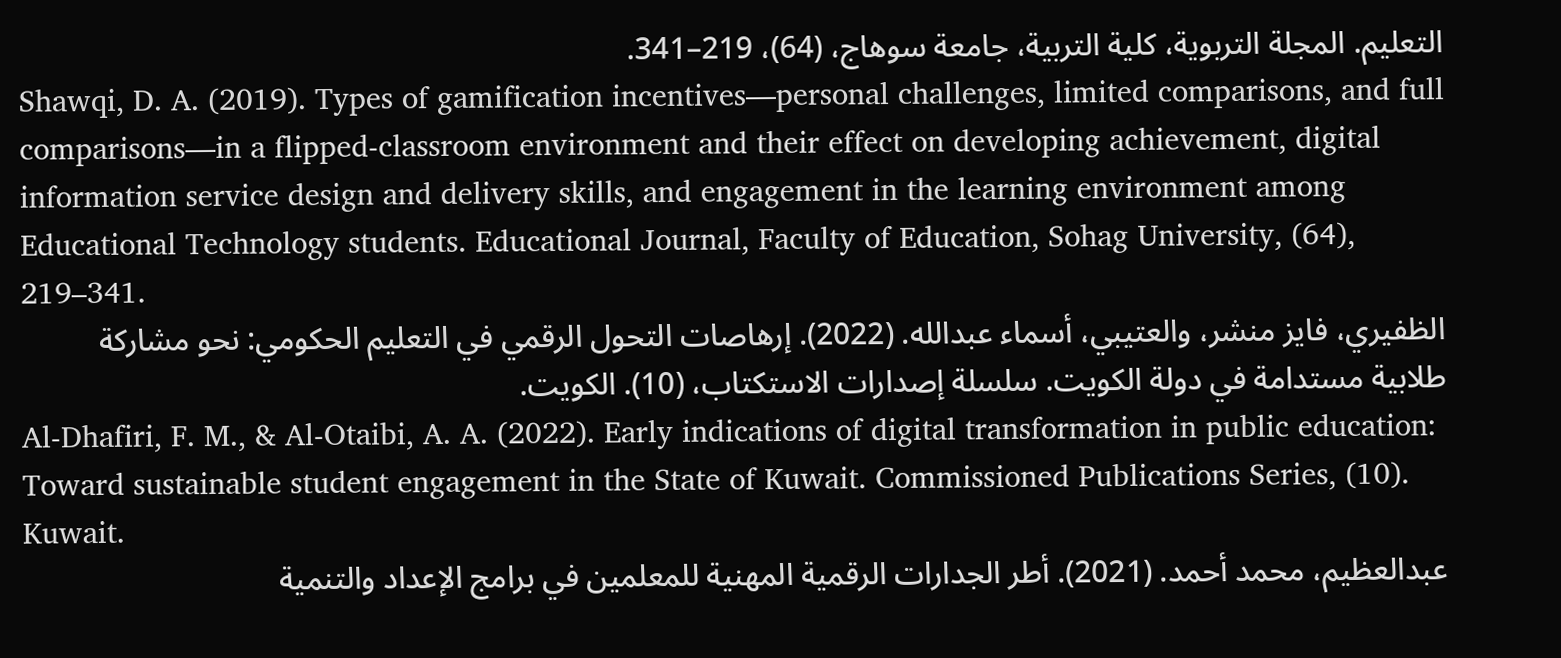التعليم. المجلة التربوية، كلية التربية، جامعة سوهاج، (64)، 219–341.
Shawqi, D. A. (2019). Types of gamification incentives—personal challenges, limited comparisons, and full comparisons—in a flipped-classroom environment and their effect on developing achievement, digital information service design and delivery skills, and engagement in the learning environment among Educational Technology students. Educational Journal, Faculty of Education, Sohag University, (64), 219–341.
الظفيري، فايز منشر، والعتيبي، أسماء عبدالله. (2022). إرهاصات التحول الرقمي في التعليم الحكومي: نحو مشاركة طلابية مستدامة في دولة الكويت. سلسلة إصدارات الاستكتاب، (10). الكويت.
Al-Dhafiri, F. M., & Al-Otaibi, A. A. (2022). Early indications of digital transformation in public education: Toward sustainable student engagement in the State of Kuwait. Commissioned Publications Series, (10). Kuwait.
عبدالعظيم، محمد أحمد. (2021). أطر الجدارات الرقمية المهنية للمعلمين في برامج الإعداد والتنمية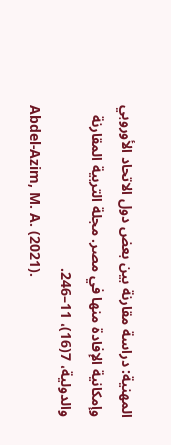المهنية: دراسة مقارنة بين بعض دول الاتحاد الأوروبي وإمكانية الإفادة منها في مصر. مجلة التربية المقارنة والدولية، 7(16)، 11–246.
Abdel-Azim, M. A. (2021).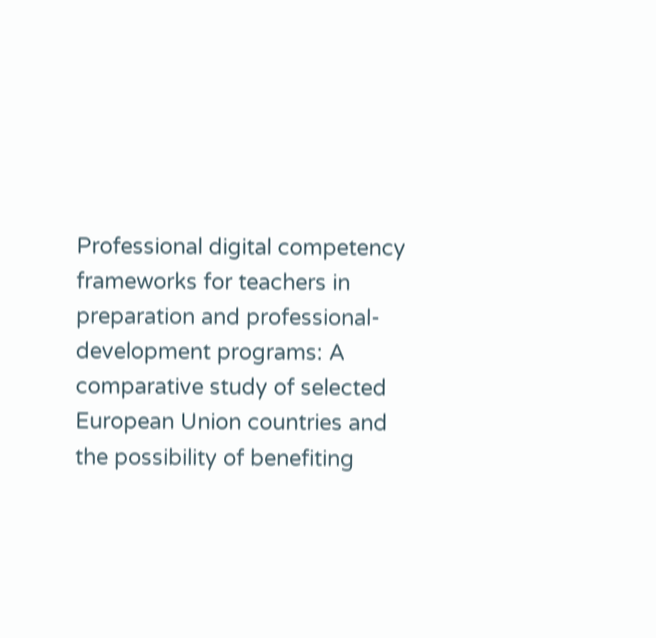Professional digital competency frameworks for teachers in preparation and professional-development programs: A comparative study of selected European Union countries and the possibility of benefiting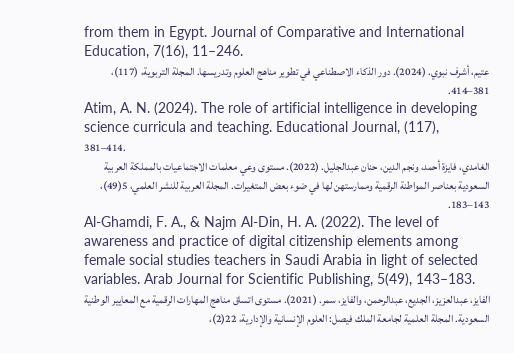from them in Egypt. Journal of Comparative and International Education, 7(16), 11–246.
عتيم، أشرف نبوي. (2024). دور الذكاء الاصطناعي في تطوير مناهج العلوم وتدريسها. المجلة التربوية، (117)، 381–414.
Atim, A. N. (2024). The role of artificial intelligence in developing science curricula and teaching. Educational Journal, (117), 381–414.
الغامدي، فايزة أحمد، ونجم الدين، حنان عبدالجليل. (2022). مستوى وعي معلمات الاجتماعيات بالمملكة العربية السعودية بعناصر المواطنة الرقمية وممارستهن لها في ضوء بعض المتغيرات. المجلة العربية للنشر العلمي، 5(49)، 143–183.
Al-Ghamdi, F. A., & Najm Al-Din, H. A. (2022). The level of awareness and practice of digital citizenship elements among female social studies teachers in Saudi Arabia in light of selected variables. Arab Journal for Scientific Publishing, 5(49), 143–183.
الفايز، عبدالعزيز، الجديع، عبدالرحمن، والفايز، سمر. (2021). مستوى اتساق مناهج المهارات الرقمية مع المعايير الوطنية السعودية. المجلة العلمية لجامعة الملك فيصل: العلوم الإنسانية والإدارية، 22(2)،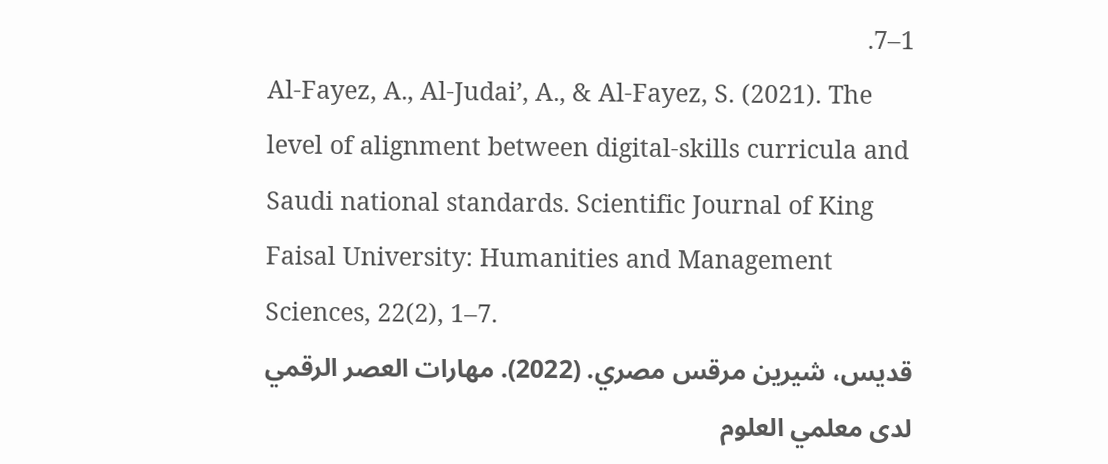1–7.
Al-Fayez, A., Al-Judai’, A., & Al-Fayez, S. (2021). The level of alignment between digital-skills curricula and Saudi national standards. Scientific Journal of King Faisal University: Humanities and Management Sciences, 22(2), 1–7.
قديس، شيرين مرقس مصري. (2022). مهارات العصر الرقمي لدى معلمي العلوم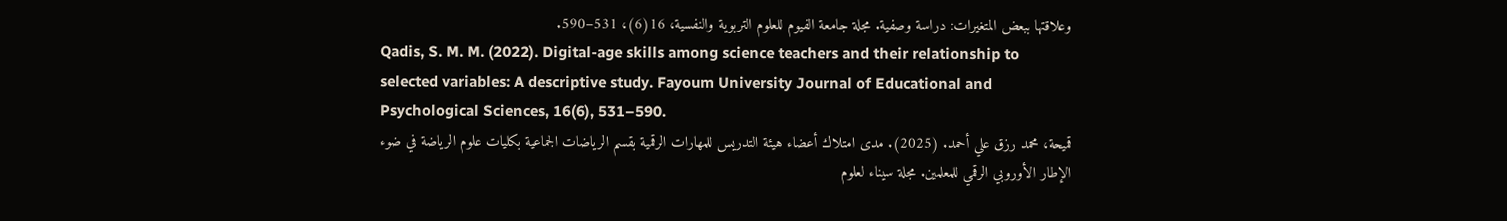وعلاقتها ببعض المتغيرات: دراسة وصفية. مجلة جامعة الفيوم للعلوم التربوية والنفسية، 16(6)، 531–590.
Qadis, S. M. M. (2022). Digital-age skills among science teachers and their relationship to selected variables: A descriptive study. Fayoum University Journal of Educational and Psychological Sciences, 16(6), 531–590.
قميحة، محمد رزق علي أحمد. (2025). مدى امتلاك أعضاء هيئة التدريس للمهارات الرقمية بقسم الرياضات الجماعية بكليات علوم الرياضة في ضوء الإطار الأوروبي الرقمي للمعلمين. مجلة سيناء لعلوم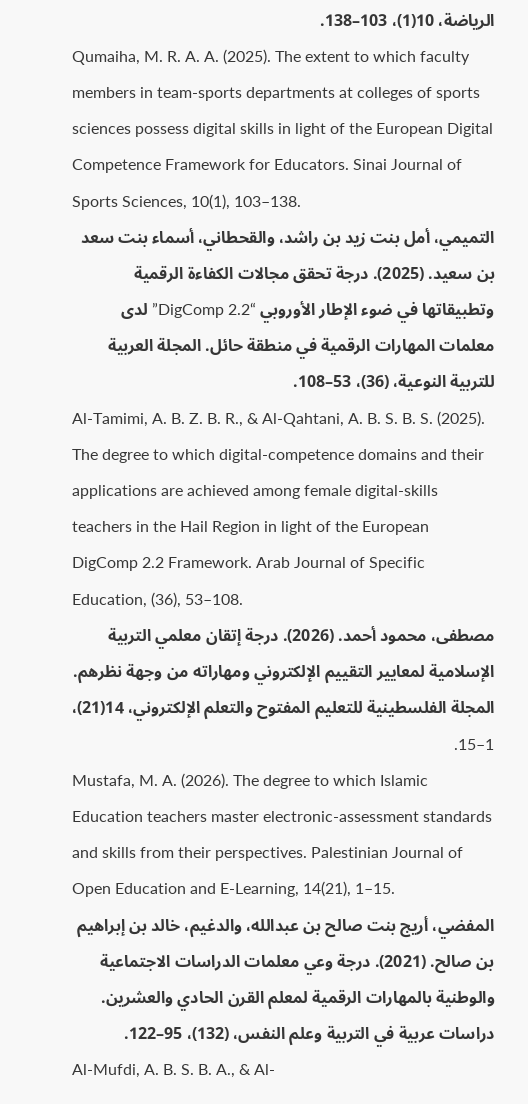الرياضة، 10(1)، 103–138.
Qumaiha, M. R. A. A. (2025). The extent to which faculty members in team-sports departments at colleges of sports sciences possess digital skills in light of the European Digital Competence Framework for Educators. Sinai Journal of Sports Sciences, 10(1), 103–138.
التميمي، أمل بنت زيد بن راشد، والقحطاني، أسماء بنت سعد بن سعيد. (2025). درجة تحقق مجالات الكفاءة الرقمية وتطبيقاتها في ضوء الإطار الأوروبي “DigComp 2.2” لدى معلمات المهارات الرقمية في منطقة حائل. المجلة العربية للتربية النوعية، (36)، 53–108.
Al-Tamimi, A. B. Z. B. R., & Al-Qahtani, A. B. S. B. S. (2025). The degree to which digital-competence domains and their applications are achieved among female digital-skills teachers in the Hail Region in light of the European DigComp 2.2 Framework. Arab Journal of Specific Education, (36), 53–108.
مصطفى، محمود أحمد. (2026). درجة إتقان معلمي التربية الإسلامية لمعايير التقييم الإلكتروني ومهاراته من وجهة نظرهم. المجلة الفلسطينية للتعليم المفتوح والتعلم الإلكتروني، 14(21)، 1–15.
Mustafa, M. A. (2026). The degree to which Islamic Education teachers master electronic-assessment standards and skills from their perspectives. Palestinian Journal of Open Education and E-Learning, 14(21), 1–15.
المفضي، أريج بنت صالح بن عبدالله، والدغيم، خالد بن إبراهيم بن صالح. (2021). درجة وعي معلمات الدراسات الاجتماعية والوطنية بالمهارات الرقمية لمعلم القرن الحادي والعشرين. دراسات عربية في التربية وعلم النفس، (132)، 95–122.
Al-Mufdi, A. B. S. B. A., & Al-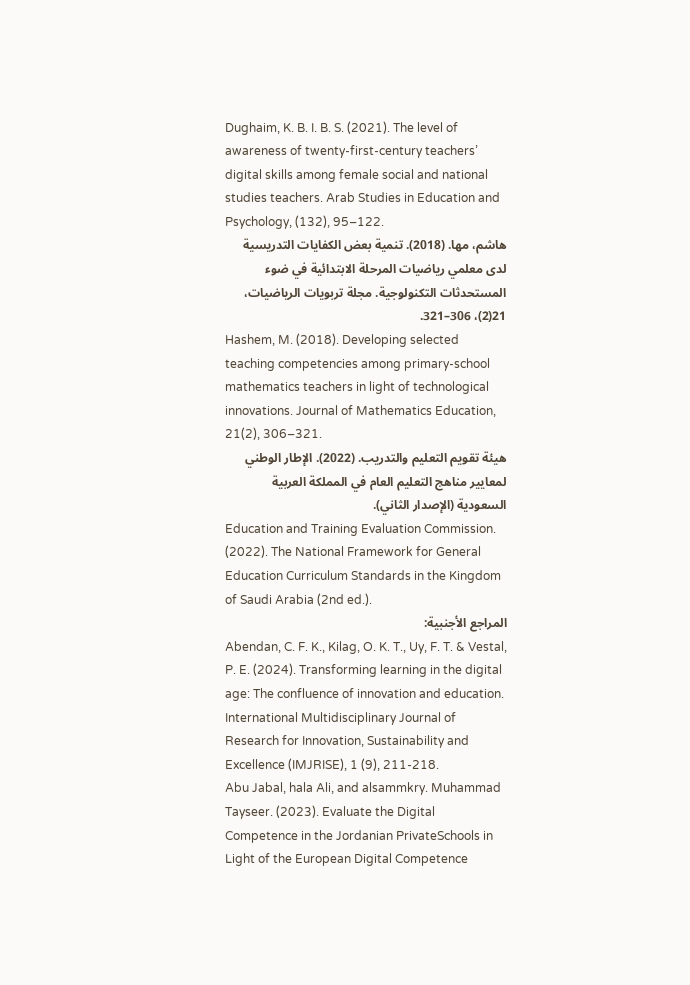Dughaim, K. B. I. B. S. (2021). The level of awareness of twenty-first-century teachers’ digital skills among female social and national studies teachers. Arab Studies in Education and Psychology, (132), 95–122.
هاشم، مها. (2018). تنمية بعض الكفايات التدريسية لدى معلمي رياضيات المرحلة الابتدائية في ضوء المستحدثات التكنولوجية. مجلة تربويات الرياضيات، 21(2)، 306–321.
Hashem, M. (2018). Developing selected teaching competencies among primary-school mathematics teachers in light of technological innovations. Journal of Mathematics Education, 21(2), 306–321.
هيئة تقويم التعليم والتدريب. (2022). الإطار الوطني لمعايير مناهج التعليم العام في المملكة العربية السعودية (الإصدار الثاني).
Education and Training Evaluation Commission. (2022). The National Framework for General Education Curriculum Standards in the Kingdom of Saudi Arabia (2nd ed.).
المراجع الأجنبية:
Abendan, C. F. K., Kilag, O. K. T., Uy, F. T. & Vestal, P. E. (2024). Transforming learning in the digital age: The confluence of innovation and education. International Multidisciplinary Journal of Research for Innovation, Sustainability and Excellence (IMJRISE), 1 (9), 211-218.
Abu Jabal, hala Ali, and alsammkry. Muhammad Tayseer. (2023). Evaluate the Digital Competence in the Jordanian PrivateSchools in Light of the European Digital Competence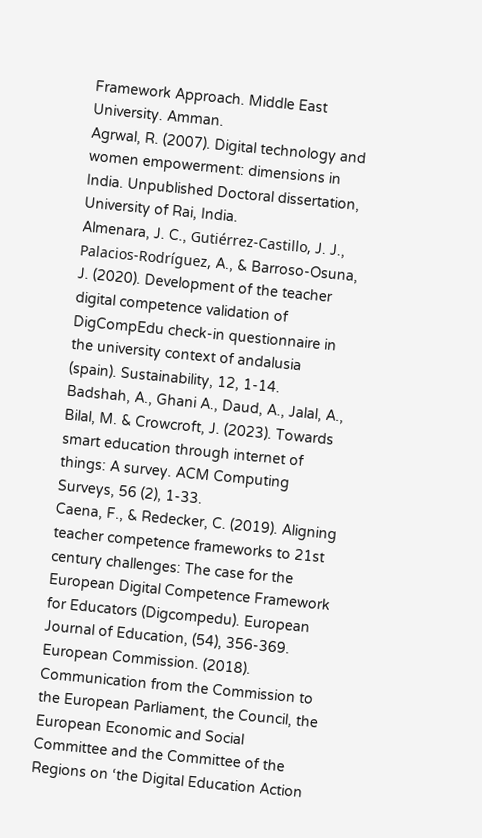Framework Approach. Middle East University. Amman.
Agrwal, R. (2007). Digital technology and women empowerment: dimensions in India. Unpublished Doctoral dissertation, University of Rai, India.
Almenara, J. C., Gutiérrez-Castillo, J. J., Palacios-Rodríguez, A., & Barroso-Osuna, J. (2020). Development of the teacher digital competence validation of DigCompEdu check-in questionnaire in the university context of andalusia (spain). Sustainability, 12, 1-14.
Badshah, A., Ghani A., Daud, A., Jalal, A., Bilal, M. & Crowcroft, J. (2023). Towards smart education through internet of things: A survey. ACM Computing Surveys, 56 (2), 1-33.
Caena, F., & Redecker, C. (2019). Aligning teacher competence frameworks to 21st century challenges: The case for the European Digital Competence Framework for Educators (Digcompedu). European Journal of Education, (54), 356-369.
European Commission. (2018). Communication from the Commission to the European Parliament, the Council, the European Economic and Social Committee and the Committee of the Regions on ‘the Digital Education Action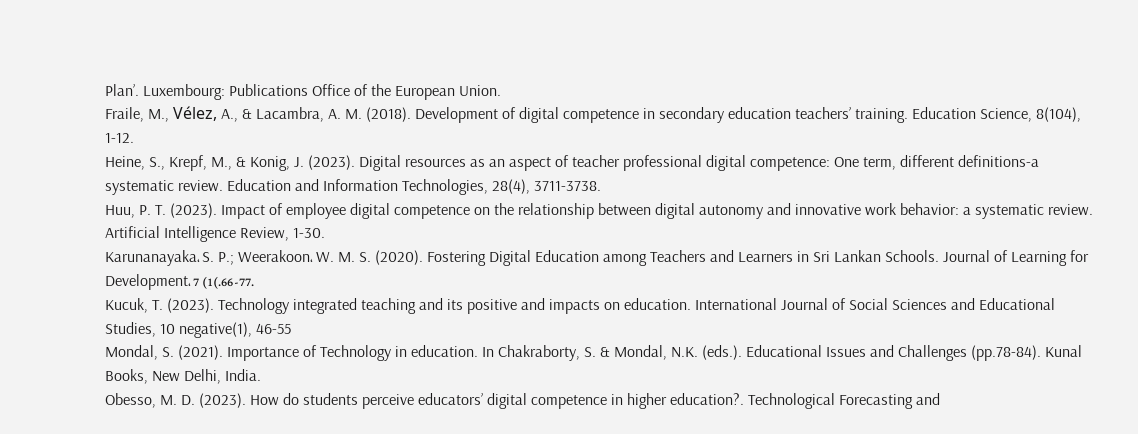Plan’. Luxembourg: Publications Office of the European Union.
Fraile, M., Vélez, A., & Lacambra, A. M. (2018). Development of digital competence in secondary education teachers’ training. Education Science, 8(104), 1-12.
Heine, S., Krepf, M., & Konig, J. (2023). Digital resources as an aspect of teacher professional digital competence: One term, different definitions-a systematic review. Education and Information Technologies, 28(4), 3711-3738.
Huu, P. T. (2023). Impact of employee digital competence on the relationship between digital autonomy and innovative work behavior: a systematic review. Artificial Intelligence Review, 1-30.
Karunanayaka، S. P.; Weerakoon، W. M. S. (2020). Fostering Digital Education among Teachers and Learners in Sri Lankan Schools. Journal of Learning for Development، 7 (1(.66-77.
Kucuk, T. (2023). Technology integrated teaching and its positive and impacts on education. International Journal of Social Sciences and Educational Studies, 10 negative(1), 46-55
Mondal, S. (2021). Importance of Technology in education. In Chakraborty, S. & Mondal, N.K. (eds.). Educational Issues and Challenges (pp.78-84). Kunal Books, New Delhi, India.
Obesso, M. D. (2023). How do students perceive educators’ digital competence in higher education?. Technological Forecasting and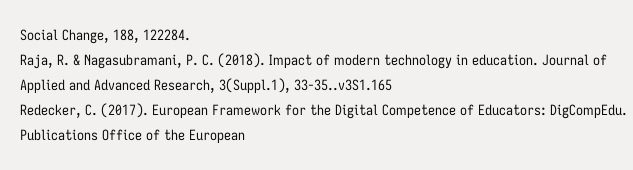Social Change, 188, 122284.
Raja, R. & Nagasubramani, P. C. (2018). Impact of modern technology in education. Journal of Applied and Advanced Research, 3(Suppl.1), 33-35..v3S1.165
Redecker, C. (2017). European Framework for the Digital Competence of Educators: DigCompEdu. Publications Office of the European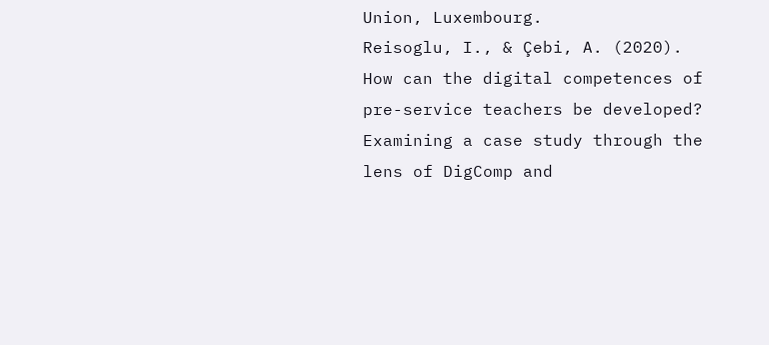Union, Luxembourg.
Reisoglu, I., & Çebi, A. (2020). How can the digital competences of pre-service teachers be developed? Examining a case study through the lens of DigComp and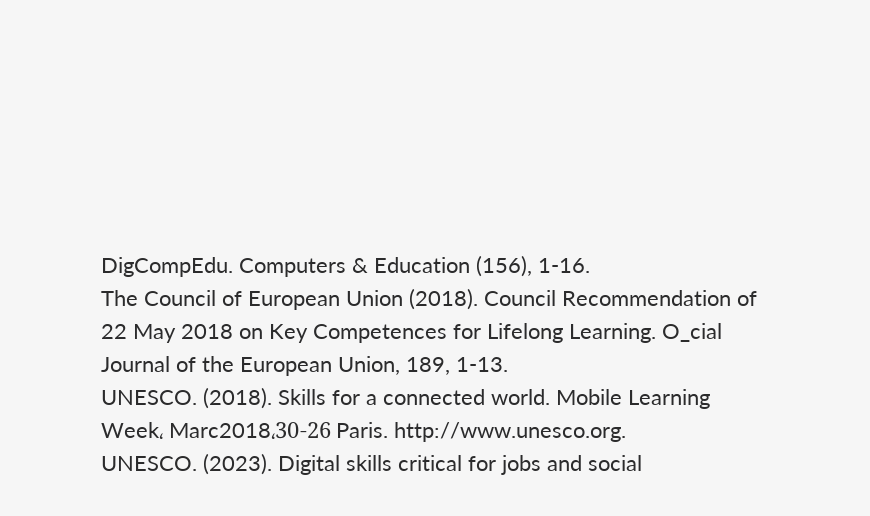DigCompEdu. Computers & Education (156), 1-16.
The Council of European Union (2018). Council Recommendation of 22 May 2018 on Key Competences for Lifelong Learning. O_cial Journal of the European Union, 189, 1-13.
UNESCO. (2018). Skills for a connected world. Mobile Learning Week، Marc2018،30-26 Paris. http://www.unesco.org.
UNESCO. (2023). Digital skills critical for jobs and social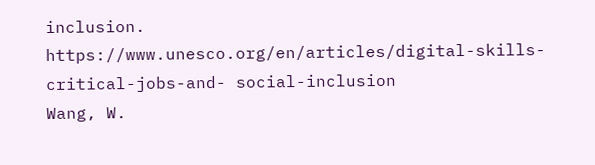inclusion. https://www.unesco.org/en/articles/digital-skills-critical-jobs-and- social-inclusion
Wang, W.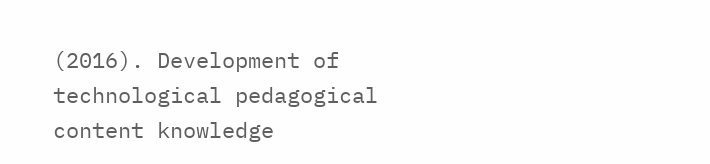(2016). Development of technological pedagogical content knowledge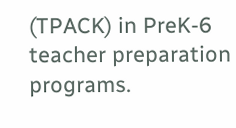(TPACK) in PreK-6 teacher preparation programs.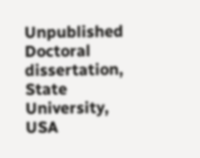Unpublished Doctoral dissertation, State University, USA